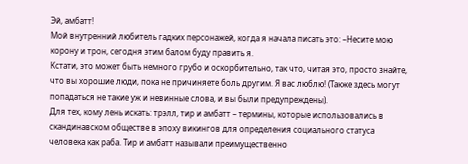Эй, амбатт!
Мой внутренний любитель гадких персонажей, когда я начала писать это: –Несите мою корону и трон, сегодня этим балом буду править я.
Кстати, это может быть немного грубо и оскорбительно, так что, читая это, просто знайте, что вы хорошие люди, пока не причиняете боль другим. Я вас люблю! (Также здесь могут попадаться не такие уж и невинные слова, и вы были предупреждены).
Для тех, кому лень искать: трэлл, тир и амбатт – термины, которые использовались в скандинавском обществе в эпоху викингов для определения социального статуса человека как раба. Тир и амбатт называли преимущественно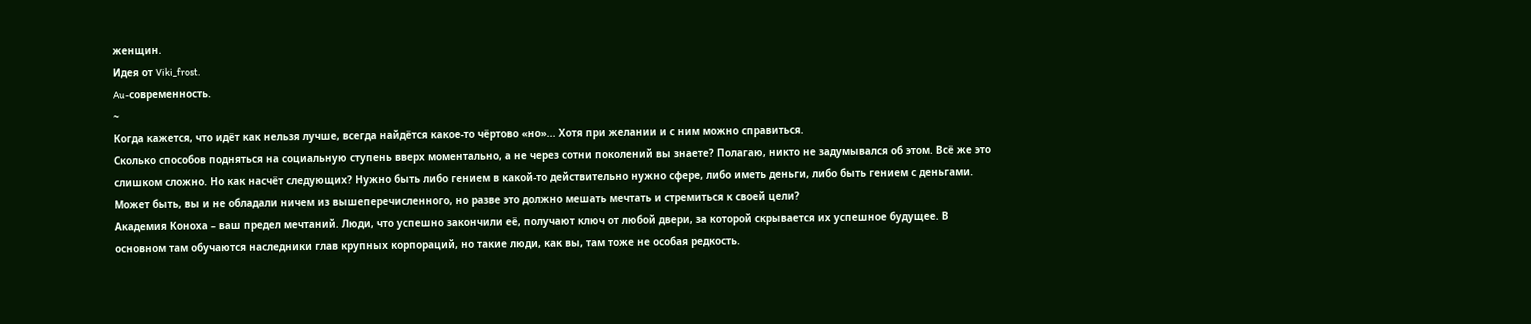женщин.
Идея от Viki_frost.
Au-современность.
~
Когда кажется, что идёт как нельзя лучше, всегда найдётся какое-то чёртово «но»... Хотя при желании и с ним можно справиться.
Сколько способов подняться на социальную ступень вверх моментально, а не через сотни поколений вы знаете? Полагаю, никто не задумывался об этом. Всё же это слишком сложно. Но как насчёт следующих? Нужно быть либо гением в какой-то действительно нужно сфере, либо иметь деньги, либо быть гением с деньгами.
Может быть, вы и не обладали ничем из вышеперечисленного, но разве это должно мешать мечтать и стремиться к своей цели?
Академия Коноха – ваш предел мечтаний. Люди, что успешно закончили её, получают ключ от любой двери, за которой скрывается их успешное будущее. В основном там обучаются наследники глав крупных корпораций, но такие люди, как вы, там тоже не особая редкость.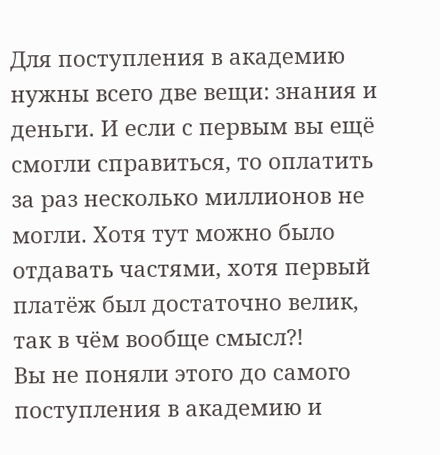Для поступления в академию нужны всего две вещи: знания и деньги. И если с первым вы ещё смогли справиться, то оплатить за раз несколько миллионов не могли. Хотя тут можно было отдавать частями, хотя первый платёж был достаточно велик, так в чём вообще смысл?!
Вы не поняли этого до самого поступления в академию и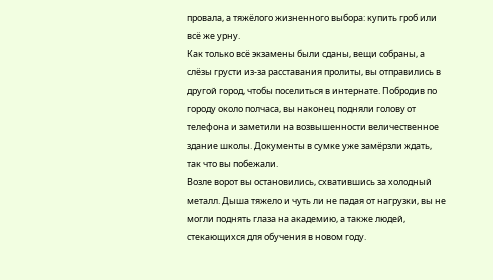провала, а тяжёлого жизненного выбора: купить гроб или всё же урну.
Как только всё экзамены были сданы, вещи собраны, а слёзы грусти из-за расставания пролиты, вы отправились в другой город, чтобы поселиться в интернате. Побродив по городу около полчаса, вы наконец подняли голову от телефона и заметили на возвышенности величественное здание школы. Документы в сумке уже замёрзли ждать, так что вы побежали.
Возле ворот вы остановились, схватившись за холодный металл. Дыша тяжело и чуть ли не падая от нагрузки, вы не могли поднять глаза на академию, а также людей, стекающихся для обучения в новом году.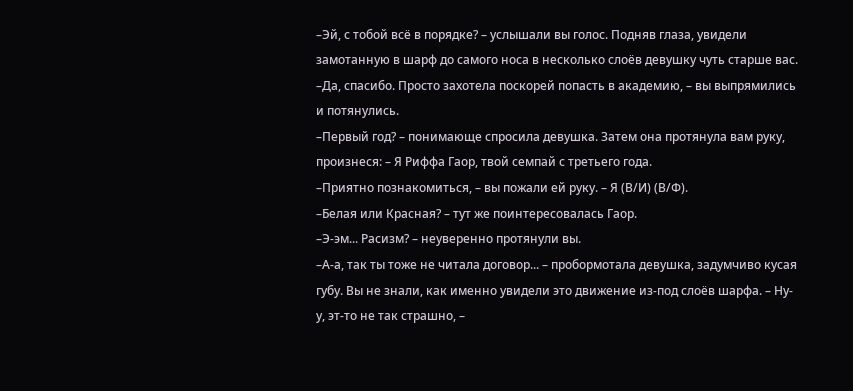–Эй, с тобой всё в порядке? – услышали вы голос. Подняв глаза, увидели замотанную в шарф до самого носа в несколько слоёв девушку чуть старше вас.
–Да, спасибо. Просто захотела поскорей попасть в академию, – вы выпрямились и потянулись.
–Первый год? – понимающе спросила девушка. Затем она протянула вам руку, произнеся: – Я Риффа Гаор, твой семпай с третьего года.
–Приятно познакомиться, – вы пожали ей руку. – Я (В/И) (В/Ф).
–Белая или Красная? – тут же поинтересовалась Гаор.
–Э-эм... Расизм? – неуверенно протянули вы.
–А-а, так ты тоже не читала договор... – пробормотала девушка, задумчиво кусая губу. Вы не знали, как именно увидели это движение из-под слоёв шарфа. – Ну-у, эт-то не так страшно, –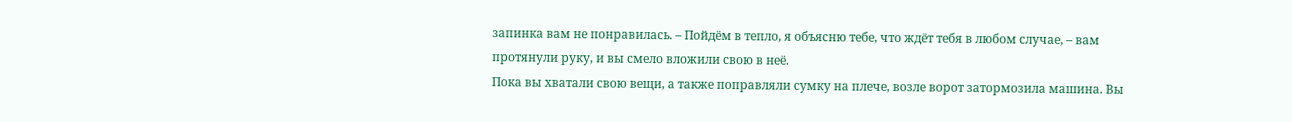запинка вам не понравилась. – Пойдём в тепло, я объясню тебе, что ждёт тебя в любом случае, – вам протянули руку, и вы смело вложили свою в неё.
Пока вы хватали свою вещи, а также поправляли сумку на плече, возле ворот затормозила машина. Вы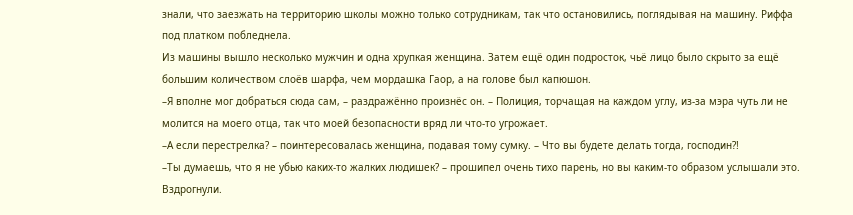знали, что заезжать на территорию школы можно только сотрудникам, так что остановились, поглядывая на машину. Риффа под платком побледнела.
Из машины вышло несколько мужчин и одна хрупкая женщина. Затем ещё один подросток, чьё лицо было скрыто за ещё большим количеством слоёв шарфа, чем мордашка Гаор, а на голове был капюшон.
–Я вполне мог добраться сюда сам, – раздражённо произнёс он. – Полиция, торчащая на каждом углу, из-за мэра чуть ли не молится на моего отца, так что моей безопасности вряд ли что-то угрожает.
–А если перестрелка? – поинтересовалась женщина, подавая тому сумку. – Что вы будете делать тогда, господин?!
–Ты думаешь, что я не убью каких-то жалких людишек? – прошипел очень тихо парень, но вы каким-то образом услышали это. Вздрогнули.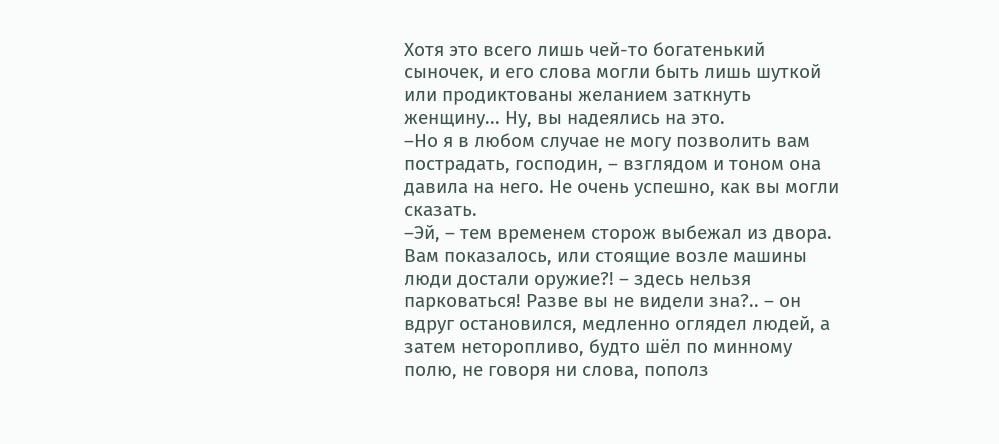Хотя это всего лишь чей-то богатенький сыночек, и его слова могли быть лишь шуткой или продиктованы желанием заткнуть женщину... Ну, вы надеялись на это.
–Но я в любом случае не могу позволить вам пострадать, господин, – взглядом и тоном она давила на него. Не очень успешно, как вы могли сказать.
–Эй, – тем временем сторож выбежал из двора. Вам показалось, или стоящие возле машины люди достали оружие?! – здесь нельзя парковаться! Разве вы не видели зна?.. – он вдруг остановился, медленно оглядел людей, а затем неторопливо, будто шёл по минному полю, не говоря ни слова, пополз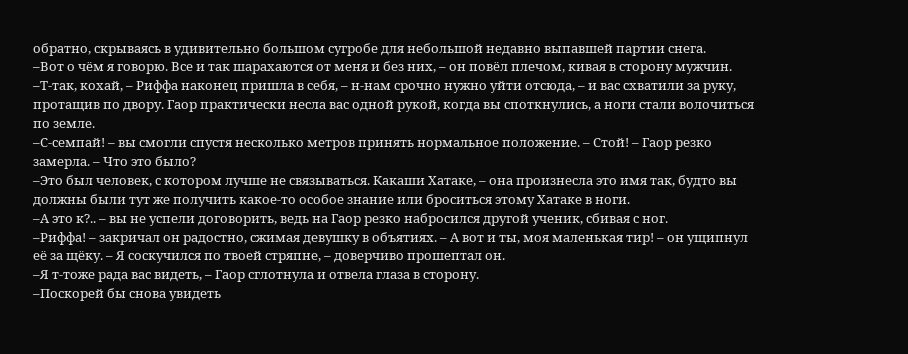обратно, скрываясь в удивительно большом сугробе для небольшой недавно выпавшей партии снега.
–Вот о чём я говорю. Все и так шарахаются от меня и без них, – он повёл плечом, кивая в сторону мужчин.
–Т-так, кохай, – Риффа наконец пришла в себя, – н-нам срочно нужно уйти отсюда, – и вас схватили за руку, протащив по двору. Гаор практически несла вас одной рукой, когда вы споткнулись, а ноги стали волочиться по земле.
–С-семпай! – вы смогли спустя несколько метров принять нормальное положение. – Стой! – Гаор резко замерла. – Что это было?
–Это был человек, с котором лучше не связываться. Какаши Хатаке, – она произнесла это имя так, будто вы должны были тут же получить какое-то особое знание или броситься этому Хатаке в ноги.
–А это к?.. – вы не успели договорить, ведь на Гаор резко набросился другой ученик, сбивая с ног.
–Риффа! – закричал он радостно, сжимая девушку в объятиях. – А вот и ты, моя маленькая тир! – он ущипнул её за щёку. – Я соскучился по твоей стряпне, – доверчиво прошептал он.
–Я т-тоже рада вас видеть, – Гаор сглотнула и отвела глаза в сторону.
–Поскорей бы снова увидеть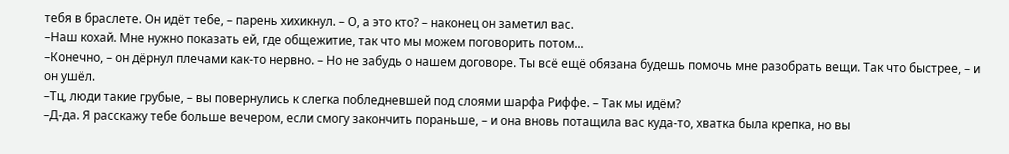тебя в браслете. Он идёт тебе, – парень хихикнул. – О, а это кто? – наконец он заметил вас.
–Наш кохай. Мне нужно показать ей, где общежитие, так что мы можем поговорить потом...
–Конечно, – он дёрнул плечами как-то нервно. – Но не забудь о нашем договоре. Ты всё ещё обязана будешь помочь мне разобрать вещи. Так что быстрее, – и он ушёл.
–Тц, люди такие грубые, – вы повернулись к слегка побледневшей под слоями шарфа Риффе. – Так мы идём?
–Д-да. Я расскажу тебе больше вечером, если смогу закончить пораньше, – и она вновь потащила вас куда-то, хватка была крепка, но вы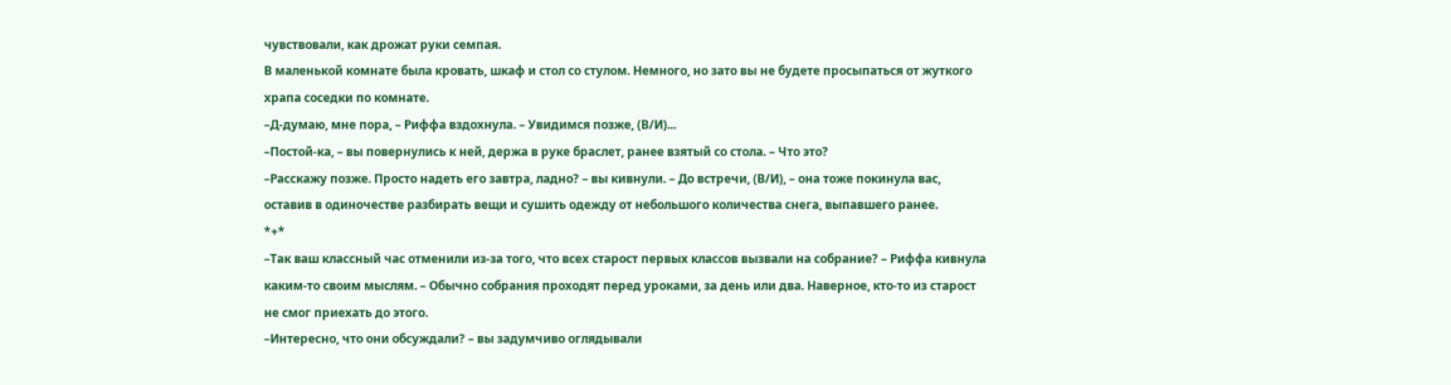чувствовали, как дрожат руки семпая.
В маленькой комнате была кровать, шкаф и стол со стулом. Немного, но зато вы не будете просыпаться от жуткого храпа соседки по комнате.
–Д-думаю, мне пора, – Риффа вздохнула. – Увидимся позже, (В/И)...
–Постой-ка, – вы повернулись к ней, держа в руке браслет, ранее взятый со стола. – Что это?
–Расскажу позже. Просто надеть его завтра, ладно? – вы кивнули. – До встречи, (В/И), – она тоже покинула вас, оставив в одиночестве разбирать вещи и сушить одежду от небольшого количества снега, выпавшего ранее.
*+*
–Так ваш классный час отменили из-за того, что всех старост первых классов вызвали на собрание? – Риффа кивнула каким-то своим мыслям. – Обычно собрания проходят перед уроками, за день или два. Наверное, кто-то из старост не смог приехать до этого.
–Интересно, что они обсуждали? – вы задумчиво оглядывали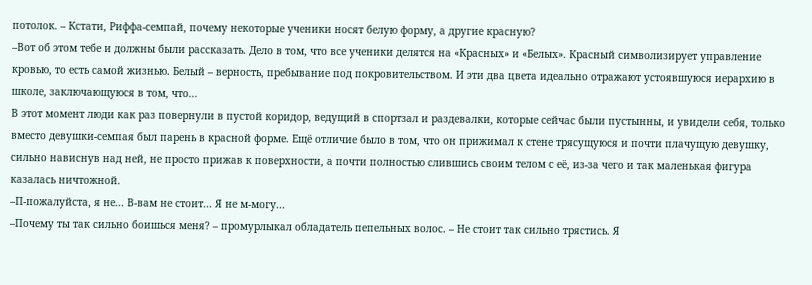потолок. – Кстати, Риффа-семпай, почему некоторые ученики носят белую форму, а другие красную?
–Вот об этом тебе и должны были рассказать. Дело в том, что все ученики делятся на «Красных» и «Белых». Красный символизирует управление кровью, то есть самой жизнью. Белый – верность, пребывание под покровительством. И эти два цвета идеально отражают устоявшуюся иерархию в школе, заключающуюся в том, что...
В этот момент люди как раз повернули в пустой коридор, ведущий в спортзал и раздевалки, которые сейчас были пустынны, и увидели себя, только вместо девушки-семпая был парень в красной форме. Ещё отличие было в том, что он прижимал к стене трясущуюся и почти плачущую девушку, сильно нависнув над ней, не просто прижав к поверхности, а почти полностью слившись своим телом с её, из-за чего и так маленькая фигура казалась ничтожной.
–П-пожалуйста, я не... В-вам не стоит... Я не м-могу...
–Почему ты так сильно боишься меня? – промурлыкал обладатель пепельных волос. – Не стоит так сильно трястись. Я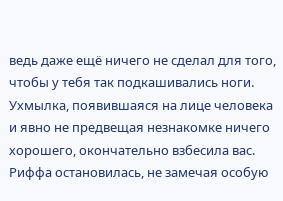ведь даже ещё ничего не сделал для того, чтобы у тебя так подкашивались ноги.
Ухмылка, появившаяся на лице человека и явно не предвещая незнакомке ничего хорошего, окончательно взбесила вас.
Риффа остановилась, не замечая особую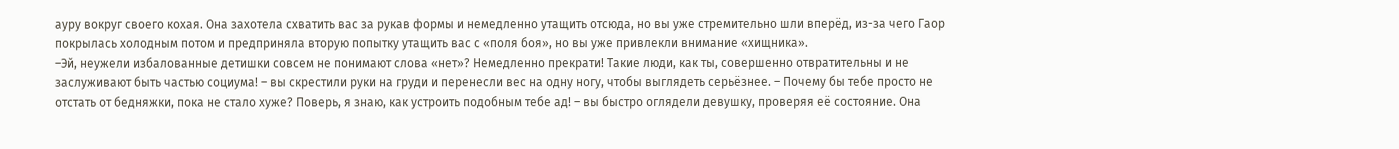ауру вокруг своего кохая. Она захотела схватить вас за рукав формы и немедленно утащить отсюда, но вы уже стремительно шли вперёд, из-за чего Гаор покрылась холодным потом и предприняла вторую попытку утащить вас с «поля боя», но вы уже привлекли внимание «хищника».
–Эй, неужели избалованные детишки совсем не понимают слова «нет»? Немедленно прекрати! Такие люди, как ты, совершенно отвратительны и не заслуживают быть частью социума! – вы скрестили руки на груди и перенесли вес на одну ногу, чтобы выглядеть серьёзнее. – Почему бы тебе просто не отстать от бедняжки, пока не стало хуже? Поверь, я знаю, как устроить подобным тебе ад! – вы быстро оглядели девушку, проверяя её состояние. Она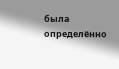была определённо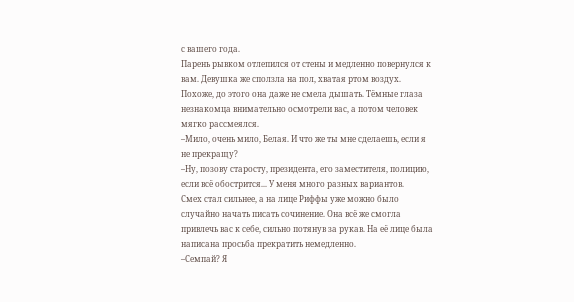с вашего года.
Парень рывком отлепился от стены и медленно повернулся к вам. Девушка же сползла на пол, хватая ртом воздух. Похоже, до этого она даже не смела дышать. Тёмные глаза незнакомца внимательно осмотрели вас, а потом человек мягко рассмеялся.
–Мило, очень мило, Белая. И что же ты мне сделаешь, если я не прекращу?
–Ну, позову старосту, президента, его заместителя, полицию, если всё обострится... У меня много разных вариантов.
Смех стал сильнее, а на лице Риффы уже можно было случайно начать писать сочинение. Она всё же смогла привлечь вас к себе, сильно потянув за рукав. На её лице была написана просьба прекратить немедленно.
–Семпай? Я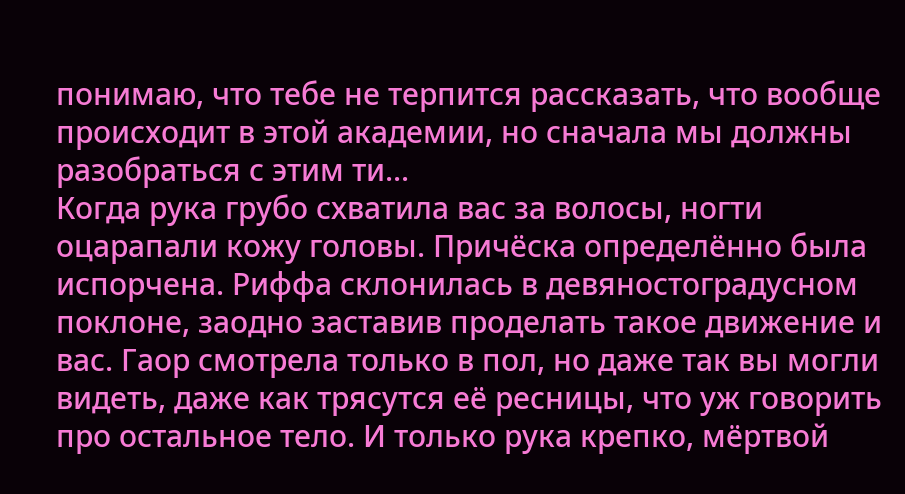понимаю, что тебе не терпится рассказать, что вообще происходит в этой академии, но сначала мы должны разобраться с этим ти...
Когда рука грубо схватила вас за волосы, ногти оцарапали кожу головы. Причёска определённо была испорчена. Риффа склонилась в девяностоградусном поклоне, заодно заставив проделать такое движение и вас. Гаор смотрела только в пол, но даже так вы могли видеть, даже как трясутся её ресницы, что уж говорить про остальное тело. И только рука крепко, мёртвой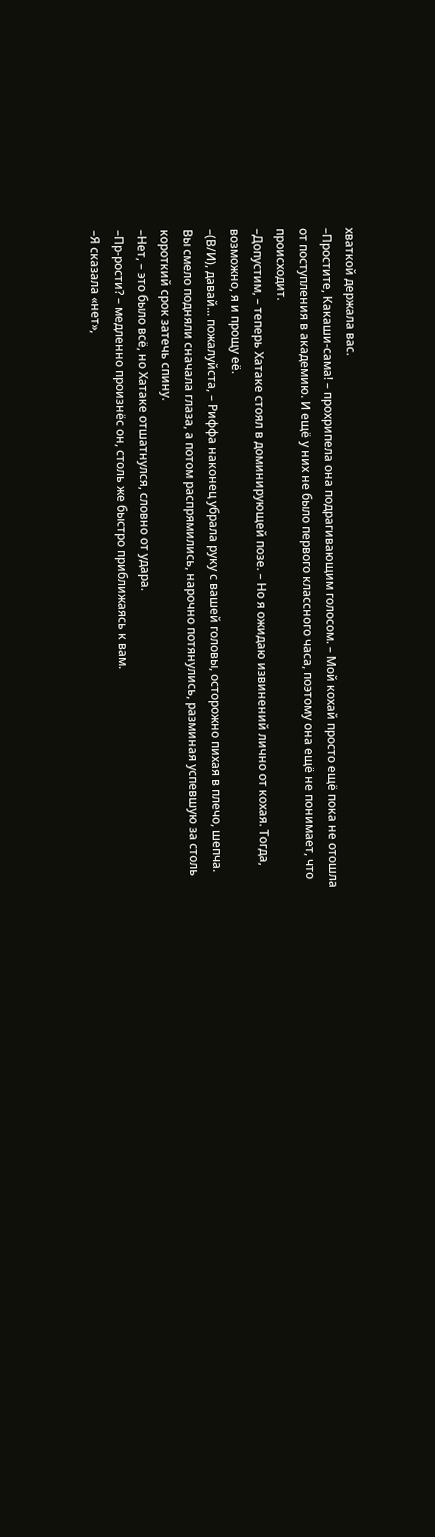хваткой держала вас.
–Простите, Какаши-сама! – прохрипела она подрагивающим голосом. – Мой кохай просто ещё пока не отошла от поступления в академию. И ещё у них не было первого классного часа, поэтому она ещё не понимает, что происходит.
–Допустим, – теперь Хатаке стоял в доминирующей позе. – Но я ожидаю извинений лично от кохая. Тогда, возможно, я и прощу её.
–(В/И), давай... пожалуйста, – Риффа наконец убрала руку с вашей головы, осторожно пихая в плечо, шепча.
Вы смело подняли сначала глаза, а потом распрямились, нарочно потянулись, разминая успевшую за столь короткий срок затечь спину.
–Нет, – это было всё, но Хатаке отшатнулся, словно от удара.
–Пр-рости? – медленно произнёс он, столь же быстро приближаясь к вам.
–Я сказала «нет»,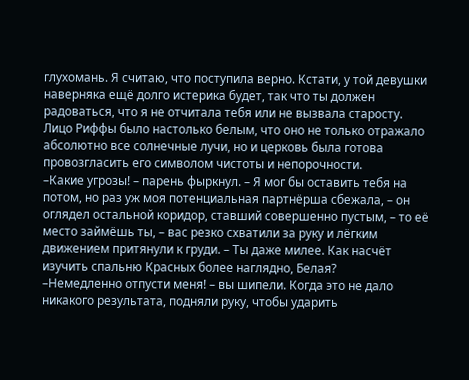глухомань. Я считаю, что поступила верно. Кстати, у той девушки наверняка ещё долго истерика будет, так что ты должен радоваться, что я не отчитала тебя или не вызвала старосту.
Лицо Риффы было настолько белым, что оно не только отражало абсолютно все солнечные лучи, но и церковь была готова провозгласить его символом чистоты и непорочности.
–Какие угрозы! – парень фыркнул. – Я мог бы оставить тебя на потом, но раз уж моя потенциальная партнёрша сбежала, – он оглядел остальной коридор, ставший совершенно пустым, – то её место займёшь ты, – вас резко схватили за руку и лёгким движением притянули к груди. – Ты даже милее. Как насчёт изучить спальню Красных более наглядно, Белая?
–Немедленно отпусти меня! – вы шипели. Когда это не дало никакого результата, подняли руку, чтобы ударить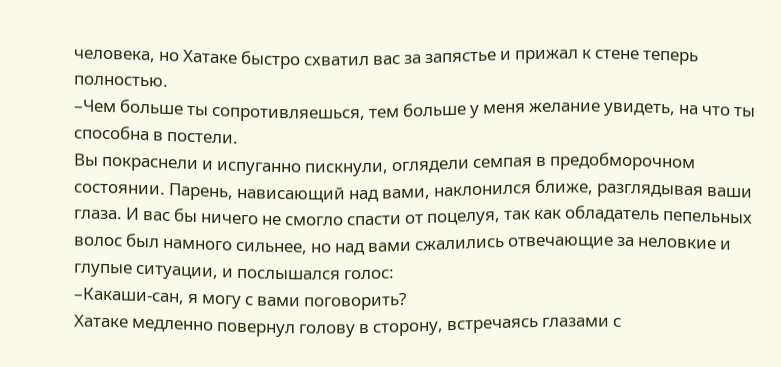человека, но Хатаке быстро схватил вас за запястье и прижал к стене теперь полностью.
–Чем больше ты сопротивляешься, тем больше у меня желание увидеть, на что ты способна в постели.
Вы покраснели и испуганно пискнули, оглядели семпая в предобморочном состоянии. Парень, нависающий над вами, наклонился ближе, разглядывая ваши глаза. И вас бы ничего не смогло спасти от поцелуя, так как обладатель пепельных волос был намного сильнее, но над вами сжалились отвечающие за неловкие и глупые ситуации, и послышался голос:
–Какаши-сан, я могу с вами поговорить?
Хатаке медленно повернул голову в сторону, встречаясь глазами с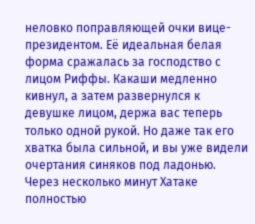неловко поправляющей очки вице-президентом. Её идеальная белая форма сражалась за господство с лицом Риффы. Какаши медленно кивнул, а затем развернулся к девушке лицом, держа вас теперь только одной рукой. Но даже так его хватка была сильной, и вы уже видели очертания синяков под ладонью.
Через несколько минут Хатаке полностью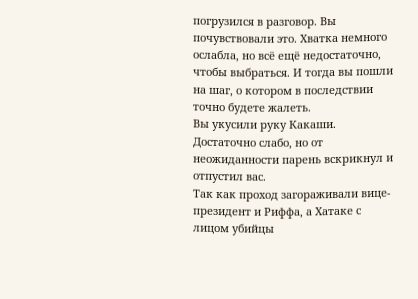погрузился в разговор. Вы почувствовали это. Хватка немного ослабла, но всё ещё недостаточно, чтобы выбраться. И тогда вы пошли на шаг, о котором в последствии точно будете жалеть.
Вы укусили руку Какаши. Достаточно слабо, но от неожиданности парень вскрикнул и отпустил вас.
Так как проход загораживали вице-президент и Риффа, а Хатаке с лицом убийцы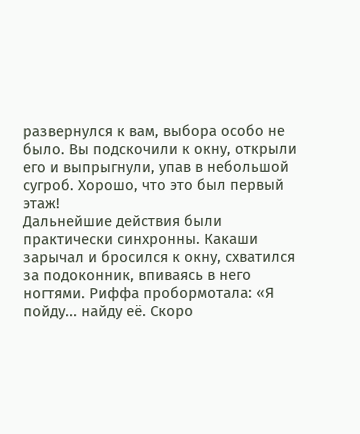развернулся к вам, выбора особо не было. Вы подскочили к окну, открыли его и выпрыгнули, упав в небольшой сугроб. Хорошо, что это был первый этаж!
Дальнейшие действия были практически синхронны. Какаши зарычал и бросился к окну, схватился за подоконник, впиваясь в него ногтями. Риффа пробормотала: «Я пойду... найду её. Скоро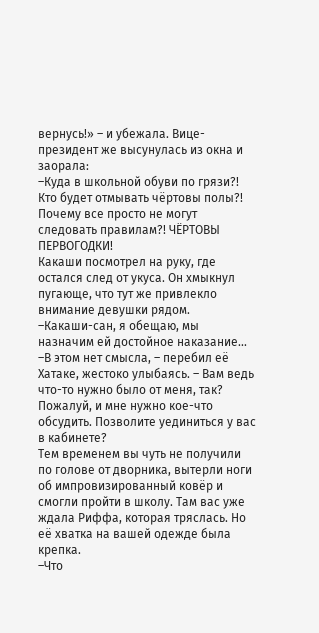вернусь!» – и убежала. Вице-президент же высунулась из окна и заорала:
–Куда в школьной обуви по грязи?! Кто будет отмывать чёртовы полы?! Почему все просто не могут следовать правилам?! ЧЁРТОВЫ ПЕРВОГОДКИ!
Какаши посмотрел на руку, где остался след от укуса. Он хмыкнул пугающе, что тут же привлекло внимание девушки рядом.
–Какаши-сан, я обещаю, мы назначим ей достойное наказание...
–В этом нет смысла, – перебил её Хатаке, жестоко улыбаясь. – Вам ведь что-то нужно было от меня, так? Пожалуй, и мне нужно кое-что обсудить. Позволите уединиться у вас в кабинете?
Тем временем вы чуть не получили по голове от дворника, вытерли ноги об импровизированный ковёр и смогли пройти в школу. Там вас уже ждала Риффа, которая тряслась. Но её хватка на вашей одежде была крепка.
–Что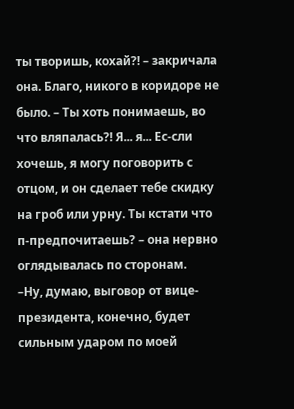ты творишь, кохай?! – закричала она. Благо, никого в коридоре не было. – Ты хоть понимаешь, во что вляпалась?! Я... я... Ес-сли хочешь, я могу поговорить с отцом, и он сделает тебе скидку на гроб или урну. Ты кстати что п-предпочитаешь? – она нервно оглядывалась по сторонам.
–Ну, думаю, выговор от вице-президента, конечно, будет сильным ударом по моей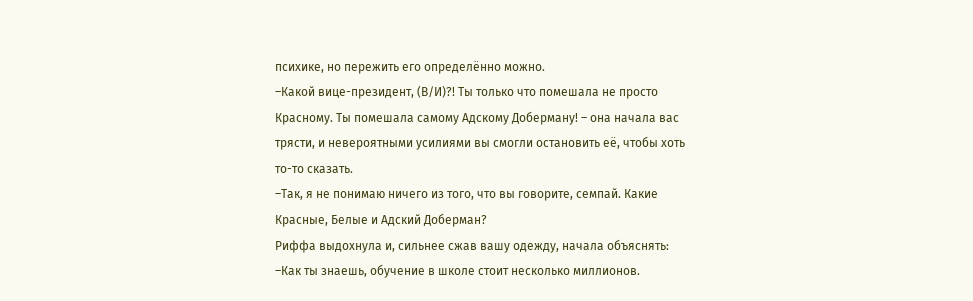психике, но пережить его определённо можно.
–Какой вице-президент, (В/И)?! Ты только что помешала не просто Красному. Ты помешала самому Адскому Доберману! – она начала вас трясти, и невероятными усилиями вы смогли остановить её, чтобы хоть то-то сказать.
–Так, я не понимаю ничего из того, что вы говорите, семпай. Какие Красные, Белые и Адский Доберман?
Риффа выдохнула и, сильнее сжав вашу одежду, начала объяснять:
–Как ты знаешь, обучение в школе стоит несколько миллионов.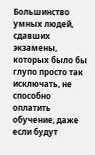Большинство умных людей, сдавших экзамены, которых было бы глупо просто так исключать, не способно оплатить обучение, даже если будут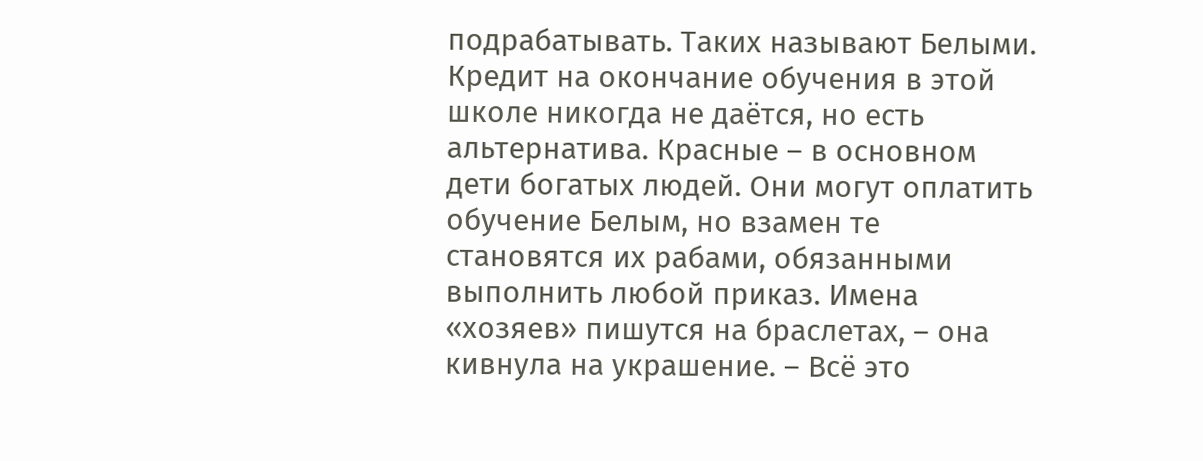подрабатывать. Таких называют Белыми. Кредит на окончание обучения в этой школе никогда не даётся, но есть альтернатива. Красные – в основном дети богатых людей. Они могут оплатить обучение Белым, но взамен те становятся их рабами, обязанными выполнить любой приказ. Имена «хозяев» пишутся на браслетах, – она кивнула на украшение. – Всё это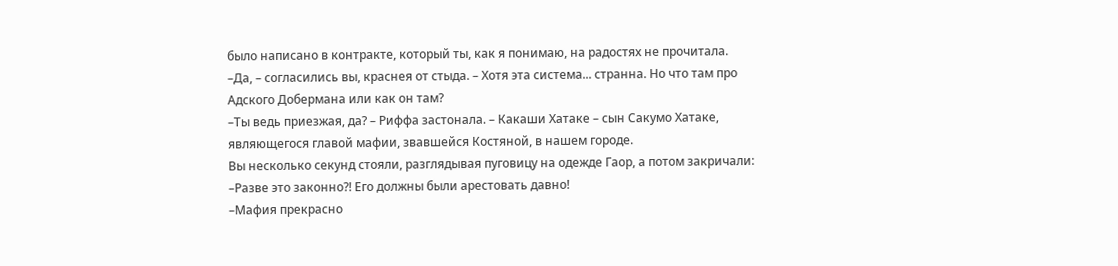было написано в контракте, который ты, как я понимаю, на радостях не прочитала.
–Да, – согласились вы, краснея от стыда. – Хотя эта система... странна. Но что там про Адского Добермана или как он там?
–Ты ведь приезжая, да? – Риффа застонала. – Какаши Хатаке – сын Сакумо Хатаке, являющегося главой мафии, звавшейся Костяной, в нашем городе.
Вы несколько секунд стояли, разглядывая пуговицу на одежде Гаор, а потом закричали:
–Разве это законно?! Его должны были арестовать давно!
–Мафия прекрасно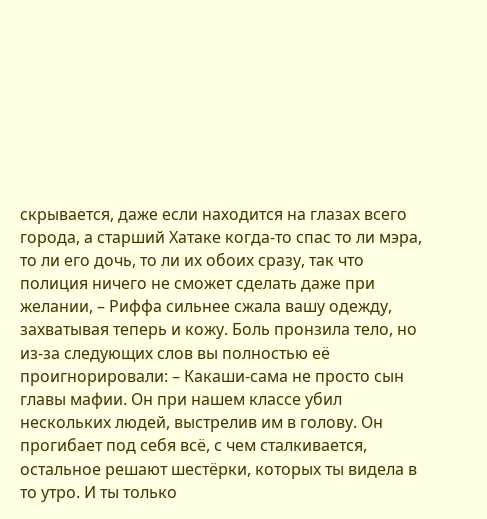скрывается, даже если находится на глазах всего города, а старший Хатаке когда-то спас то ли мэра, то ли его дочь, то ли их обоих сразу, так что полиция ничего не сможет сделать даже при желании, – Риффа сильнее сжала вашу одежду, захватывая теперь и кожу. Боль пронзила тело, но из-за следующих слов вы полностью её проигнорировали: – Какаши-сама не просто сын главы мафии. Он при нашем классе убил нескольких людей, выстрелив им в голову. Он прогибает под себя всё, с чем сталкивается, остальное решают шестёрки, которых ты видела в то утро. И ты только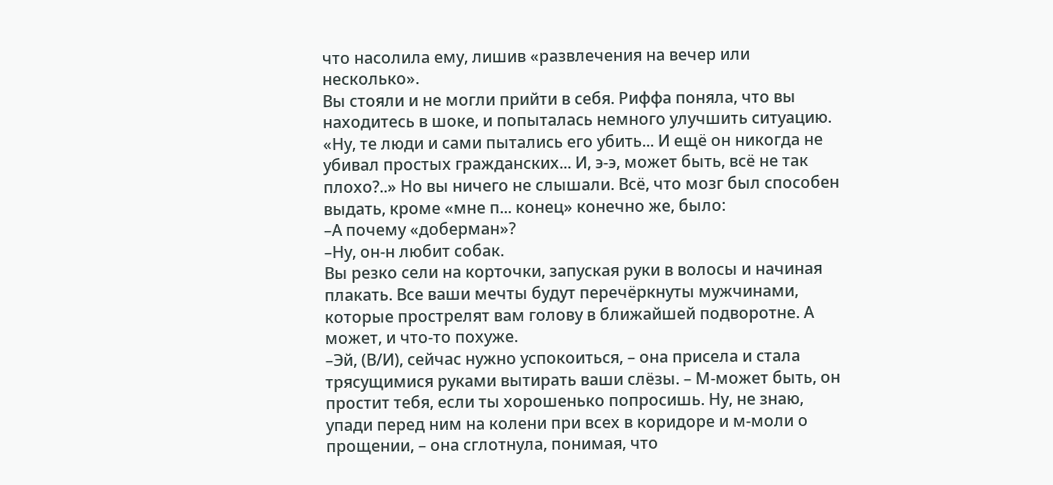что насолила ему, лишив «развлечения на вечер или несколько».
Вы стояли и не могли прийти в себя. Риффа поняла, что вы находитесь в шоке, и попыталась немного улучшить ситуацию. «Ну, те люди и сами пытались его убить... И ещё он никогда не убивал простых гражданских... И, э-э, может быть, всё не так плохо?..» Но вы ничего не слышали. Всё, что мозг был способен выдать, кроме «мне п... конец» конечно же, было:
–А почему «доберман»?
–Ну, он-н любит собак.
Вы резко сели на корточки, запуская руки в волосы и начиная плакать. Все ваши мечты будут перечёркнуты мужчинами, которые прострелят вам голову в ближайшей подворотне. А может, и что-то похуже.
–Эй, (В/И), сейчас нужно успокоиться, – она присела и стала трясущимися руками вытирать ваши слёзы. – М-может быть, он простит тебя, если ты хорошенько попросишь. Ну, не знаю, упади перед ним на колени при всех в коридоре и м-моли о прощении, – она сглотнула, понимая, что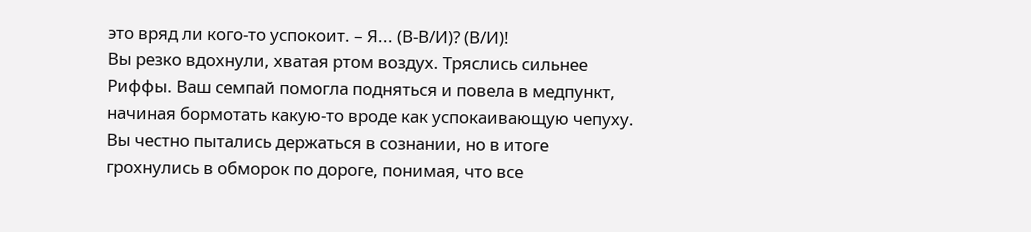это вряд ли кого-то успокоит. – Я... (В-В/И)? (В/И)!
Вы резко вдохнули, хватая ртом воздух. Тряслись сильнее Риффы. Ваш семпай помогла подняться и повела в медпункт, начиная бормотать какую-то вроде как успокаивающую чепуху. Вы честно пытались держаться в сознании, но в итоге грохнулись в обморок по дороге, понимая, что все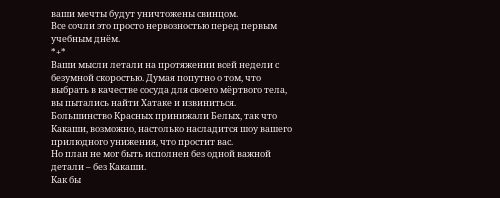ваши мечты будут уничтожены свинцом.
Все сочли это просто нервозностью перед первым учебным днём.
*+*
Ваши мысли летали на протяжении всей недели с безумной скоростью. Думая попутно о том, что выбрать в качестве сосуда для своего мёртвого тела, вы пытались найти Хатаке и извиниться. Большинство Красных принижали Белых, так что Какаши, возможно, настолько насладится шоу вашего прилюдного унижения, что простит вас.
Но план не мог быть исполнен без одной важной детали – без Какаши.
Как бы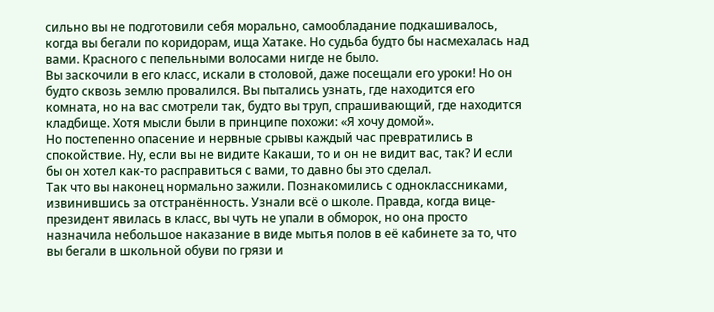сильно вы не подготовили себя морально, самообладание подкашивалось, когда вы бегали по коридорам, ища Хатаке. Но судьба будто бы насмехалась над вами. Красного с пепельными волосами нигде не было.
Вы заскочили в его класс, искали в столовой, даже посещали его уроки! Но он будто сквозь землю провалился. Вы пытались узнать, где находится его комната, но на вас смотрели так, будто вы труп, спрашивающий, где находится кладбище. Хотя мысли были в принципе похожи: «Я хочу домой».
Но постепенно опасение и нервные срывы каждый час превратились в спокойствие. Ну, если вы не видите Какаши, то и он не видит вас, так? И если бы он хотел как-то расправиться с вами, то давно бы это сделал.
Так что вы наконец нормально зажили. Познакомились с одноклассниками, извинившись за отстранённость. Узнали всё о школе. Правда, когда вице-президент явилась в класс, вы чуть не упали в обморок, но она просто назначила небольшое наказание в виде мытья полов в её кабинете за то, что вы бегали в школьной обуви по грязи и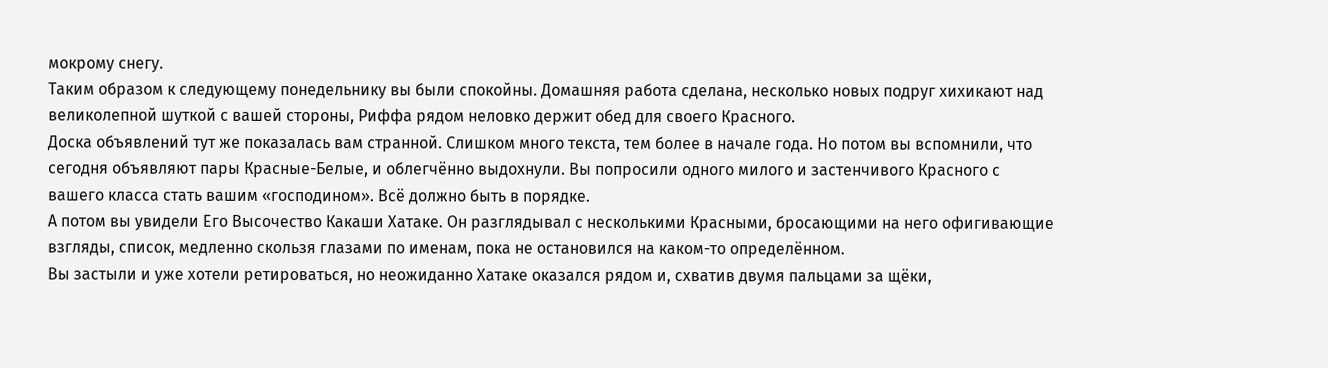мокрому снегу.
Таким образом к следующему понедельнику вы были спокойны. Домашняя работа сделана, несколько новых подруг хихикают над великолепной шуткой с вашей стороны, Риффа рядом неловко держит обед для своего Красного.
Доска объявлений тут же показалась вам странной. Слишком много текста, тем более в начале года. Но потом вы вспомнили, что сегодня объявляют пары Красные-Белые, и облегчённо выдохнули. Вы попросили одного милого и застенчивого Красного с вашего класса стать вашим «господином». Всё должно быть в порядке.
А потом вы увидели Его Высочество Какаши Хатаке. Он разглядывал с несколькими Красными, бросающими на него офигивающие взгляды, список, медленно скользя глазами по именам, пока не остановился на каком-то определённом.
Вы застыли и уже хотели ретироваться, но неожиданно Хатаке оказался рядом и, схватив двумя пальцами за щёки,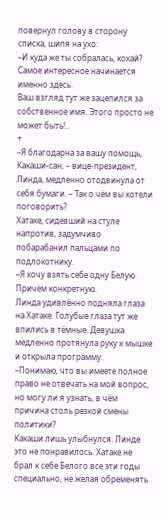повернул голову в сторону списка, шипя на ухо:
–И куда же ты собралась, кохай? Самое интересное начинается именно здесь.
Ваш взгляд тут же зацепился за собственное имя. Этого просто не может быть!..
+
–Я благодарна за вашу помощь, Какаши-сан, – вице-президент, Линда, медленно отодвинула от себя бумаги. – Так о чём вы хотели поговорить?
Хатаке, сидевший на стуле напротив, задумчиво побарабанил пальцами по подлокотнику.
–Я хочу взять себе одну Белую. Причём конкретную.
Линда удивлённо подняла глаза на Хатаке. Голубые глаза тут же впились в тёмные. Девушка медленно протянула руку к мышке и открыла программу.
–Понимаю, что вы имеете полное право не отвечать на мой вопрос, но могу ли я узнать, в чём причина столь резкой смены политики?
Какаши лишь улыбнулся. Линде это не понравилось. Хатаке не брал к себе Белого все эти годы специально, не желая обременять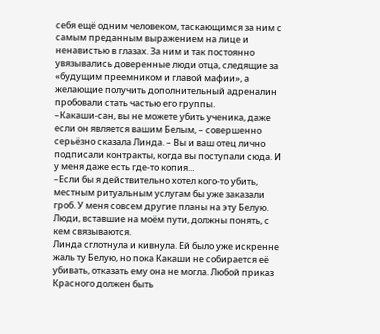себя ещё одним человеком, таскающимся за ним с самым преданным выражением на лице и ненавистью в глазах. За ним и так постоянно увязывались доверенные люди отца, следящие за «будущим преемником и главой мафии», а желающие получить дополнительный адреналин пробовали стать частью его группы.
–Какаши-сан, вы не можете убить ученика, даже если он является вашим Белым, – совершенно серьёзно сказала Линда. – Вы и ваш отец лично подписали контракты, когда вы поступали сюда. И у меня даже есть где-то копия...
–Если бы я действительно хотел кого-то убить, местным ритуальным услугам бы уже заказали гроб. У меня совсем другие планы на эту Белую. Люди, вставшие на моём пути, должны понять, с кем связываются.
Линда сглотнула и кивнула. Ей было уже искренне жаль ту Белую, но пока Какаши не собирается её убивать, отказать ему она не могла. Любой приказ Красного должен быть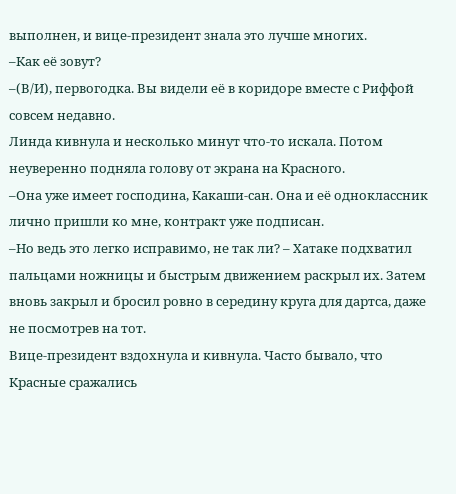выполнен, и вице-президент знала это лучше многих.
–Как её зовут?
–(В/И), первогодка. Вы видели её в коридоре вместе с Риффой совсем недавно.
Линда кивнула и несколько минут что-то искала. Потом неуверенно подняла голову от экрана на Красного.
–Она уже имеет господина, Какаши-сан. Она и её одноклассник лично пришли ко мне, контракт уже подписан.
–Но ведь это легко исправимо, не так ли? – Хатаке подхватил пальцами ножницы и быстрым движением раскрыл их. Затем вновь закрыл и бросил ровно в середину круга для дартса, даже не посмотрев на тот.
Вице-президент вздохнула и кивнула. Часто бывало, что Красные сражались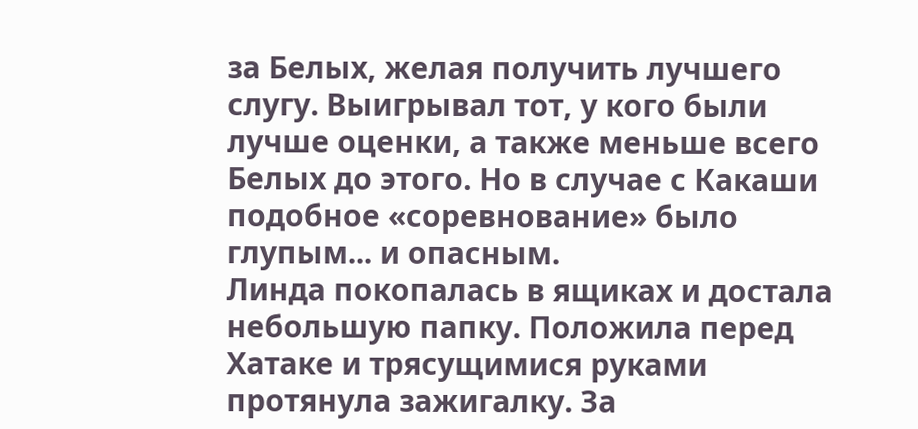за Белых, желая получить лучшего слугу. Выигрывал тот, у кого были лучше оценки, а также меньше всего Белых до этого. Но в случае с Какаши подобное «соревнование» было глупым... и опасным.
Линда покопалась в ящиках и достала небольшую папку. Положила перед Хатаке и трясущимися руками протянула зажигалку. За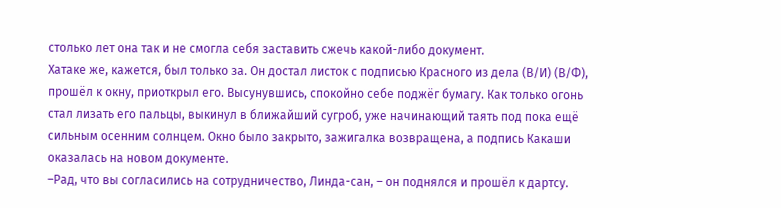столько лет она так и не смогла себя заставить сжечь какой-либо документ.
Хатаке же, кажется, был только за. Он достал листок с подписью Красного из дела (В/И) (В/Ф), прошёл к окну, приоткрыл его. Высунувшись, спокойно себе поджёг бумагу. Как только огонь стал лизать его пальцы, выкинул в ближайший сугроб, уже начинающий таять под пока ещё сильным осенним солнцем. Окно было закрыто, зажигалка возвращена, а подпись Какаши оказалась на новом документе.
–Рад, что вы согласились на сотрудничество, Линда-сан, – он поднялся и прошёл к дартсу.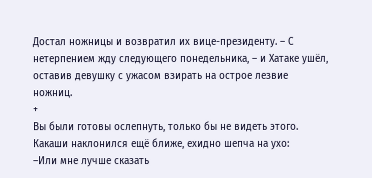Достал ножницы и возвратил их вице-президенту. – С нетерпением жду следующего понедельника, – и Хатаке ушёл, оставив девушку с ужасом взирать на острое лезвие ножниц.
+
Вы были готовы ослепнуть, только бы не видеть этого. Какаши наклонился ещё ближе, ехидно шепча на ухо:
–Или мне лучше сказать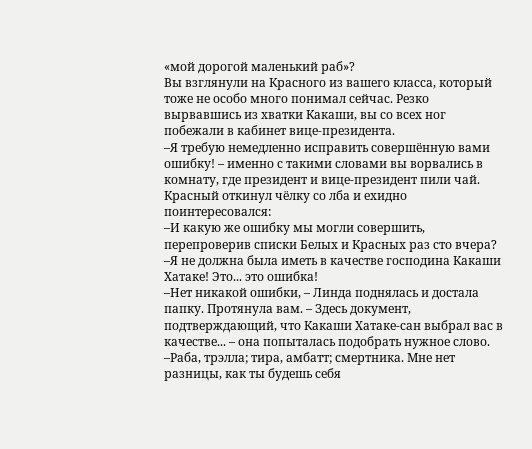«мой дорогой маленький раб»?
Вы взглянули на Красного из вашего класса, который тоже не особо много понимал сейчас. Резко вырвавшись из хватки Какаши, вы со всех ног побежали в кабинет вице-президента.
–Я требую немедленно исправить совершённую вами ошибку! – именно с такими словами вы ворвались в комнату, где президент и вице-президент пили чай. Красный откинул чёлку со лба и ехидно поинтересовался:
–И какую же ошибку мы могли совершить, перепроверив списки Белых и Красных раз сто вчера?
–Я не должна была иметь в качестве господина Какаши Хатаке! Это... это ошибка!
–Нет никакой ошибки, – Линда поднялась и достала папку. Протянула вам. – Здесь документ, подтверждающий, что Какаши Хатаке-сан выбрал вас в качестве... – она попыталась подобрать нужное слово.
–Раба, трэлла; тира, амбатт; смертника. Мне нет разницы, как ты будешь себя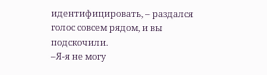идентифицировать, – раздался голос совсем рядом, и вы подскочили.
–Я-я не могу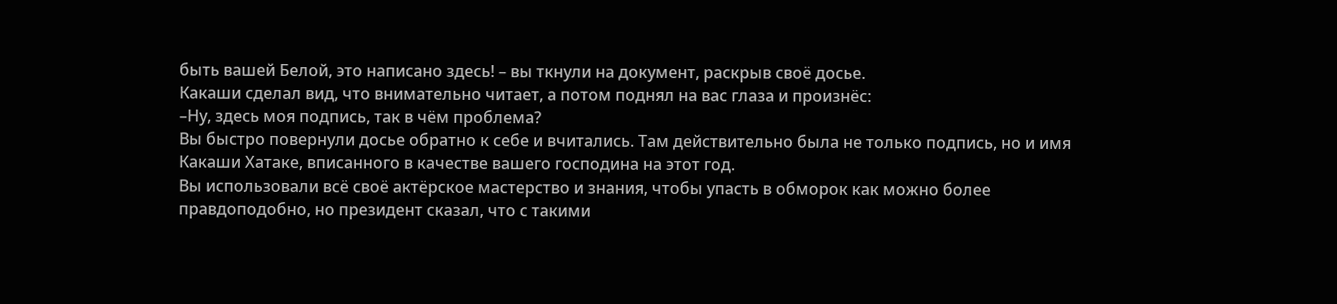быть вашей Белой, это написано здесь! – вы ткнули на документ, раскрыв своё досье.
Какаши сделал вид, что внимательно читает, а потом поднял на вас глаза и произнёс:
–Ну, здесь моя подпись, так в чём проблема?
Вы быстро повернули досье обратно к себе и вчитались. Там действительно была не только подпись, но и имя Какаши Хатаке, вписанного в качестве вашего господина на этот год.
Вы использовали всё своё актёрское мастерство и знания, чтобы упасть в обморок как можно более правдоподобно, но президент сказал, что с такими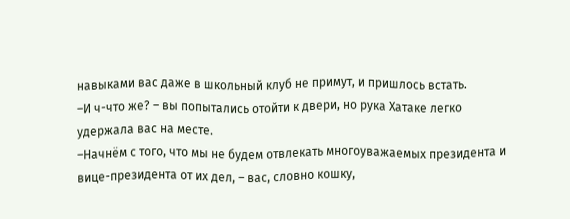навыками вас даже в школьный клуб не примут, и пришлось встать.
–И ч-что же? – вы попытались отойти к двери, но рука Хатаке легко удержала вас на месте.
–Начнём с того, что мы не будем отвлекать многоуважаемых президента и вице-президента от их дел, – вас, словно кошку,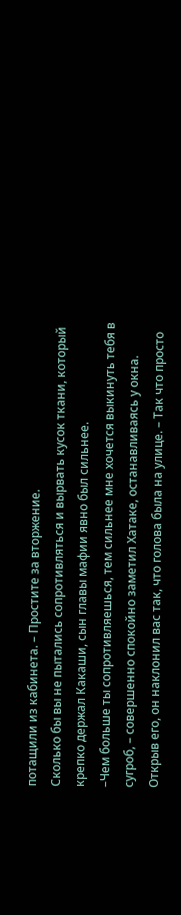потащили из кабинета. – Простите за вторжение.
Сколько бы вы не пытались сопротивляться и вырвать кусок ткани, который крепко держал Какаши, сын главы мафии явно был сильнее.
–Чем больше ты сопротивляешься, тем сильнее мне хочется выкинуть тебя в сугроб, – совершенно спокойно заметил Хатаке, останавливаясь у окна. Открыв его, он наклонил вас так, что голова была на улице. – Так что просто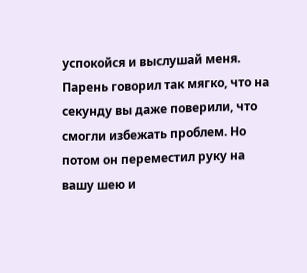успокойся и выслушай меня.
Парень говорил так мягко, что на секунду вы даже поверили, что смогли избежать проблем. Но потом он переместил руку на вашу шею и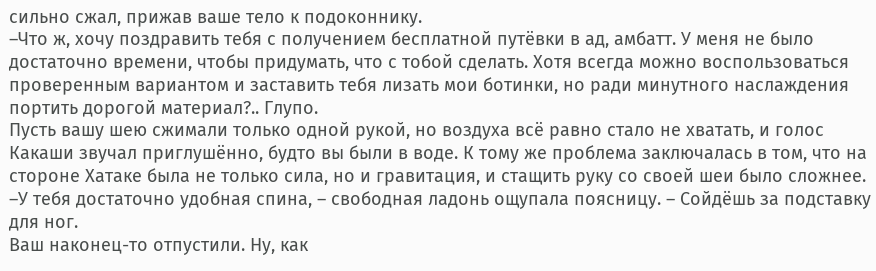сильно сжал, прижав ваше тело к подоконнику.
–Что ж, хочу поздравить тебя с получением бесплатной путёвки в ад, амбатт. У меня не было достаточно времени, чтобы придумать, что с тобой сделать. Хотя всегда можно воспользоваться проверенным вариантом и заставить тебя лизать мои ботинки, но ради минутного наслаждения портить дорогой материал?.. Глупо.
Пусть вашу шею сжимали только одной рукой, но воздуха всё равно стало не хватать, и голос Какаши звучал приглушённо, будто вы были в воде. К тому же проблема заключалась в том, что на стороне Хатаке была не только сила, но и гравитация, и стащить руку со своей шеи было сложнее.
–У тебя достаточно удобная спина, – свободная ладонь ощупала поясницу. – Сойдёшь за подставку для ног.
Ваш наконец-то отпустили. Ну, как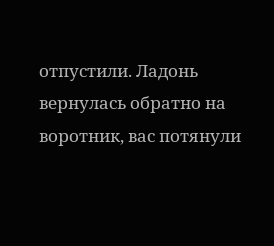отпустили. Ладонь вернулась обратно на воротник, вас потянули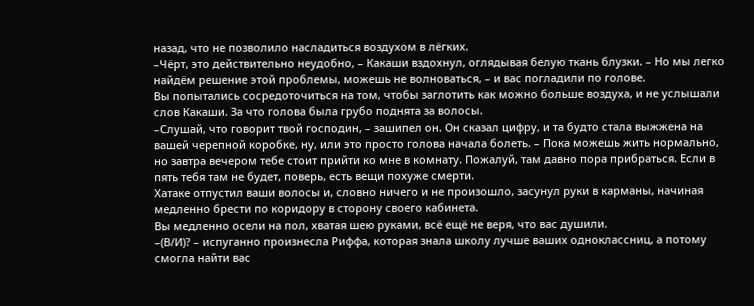назад, что не позволило насладиться воздухом в лёгких.
–Чёрт, это действительно неудобно, – Какаши вздохнул, оглядывая белую ткань блузки. – Но мы легко найдём решение этой проблемы, можешь не волноваться, – и вас погладили по голове.
Вы попытались сосредоточиться на том, чтобы заглотить как можно больше воздуха, и не услышали слов Какаши. За что голова была грубо поднята за волосы.
–Слушай, что говорит твой господин, – зашипел он. Он сказал цифру, и та будто стала выжжена на вашей черепной коробке, ну, или это просто голова начала болеть. – Пока можешь жить нормально, но завтра вечером тебе стоит прийти ко мне в комнату. Пожалуй, там давно пора прибраться. Если в пять тебя там не будет, поверь, есть вещи похуже смерти.
Хатаке отпустил ваши волосы и, словно ничего и не произошло, засунул руки в карманы, начиная медленно брести по коридору в сторону своего кабинета.
Вы медленно осели на пол, хватая шею руками, всё ещё не веря, что вас душили.
–(В/И)? – испуганно произнесла Риффа, которая знала школу лучше ваших одноклассниц, а потому смогла найти вас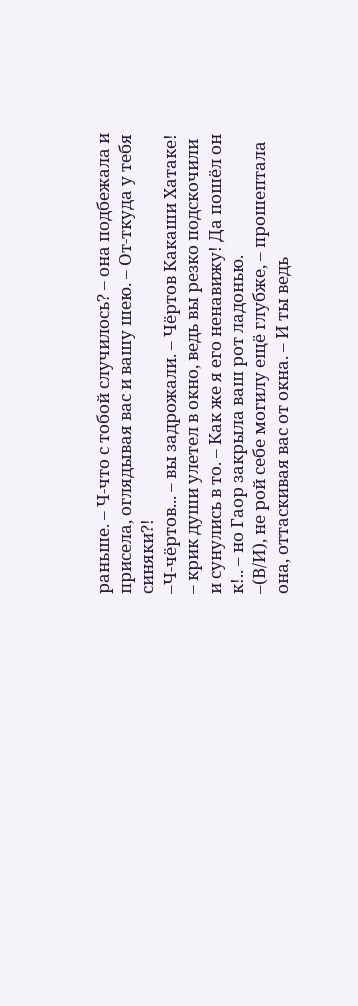раньше. – Ч-что с тобой случилось? – она подбежала и присела, оглядывая вас и вашу шею. – От-ткуда у тебя синяки?!
–Ч-чёртов... – вы задрожали. – Чёртов Какаши Хатаке! – крик души улетел в окно, ведь вы резко подскочили и сунулись в то. – Как же я его ненавижу! Да пошёл он к!.. – но Гаор закрыла ваш рот ладонью.
–(В/И), не рой себе могилу ещё глубже, – прошептала она, оттаскивая вас от окна. – И ты ведь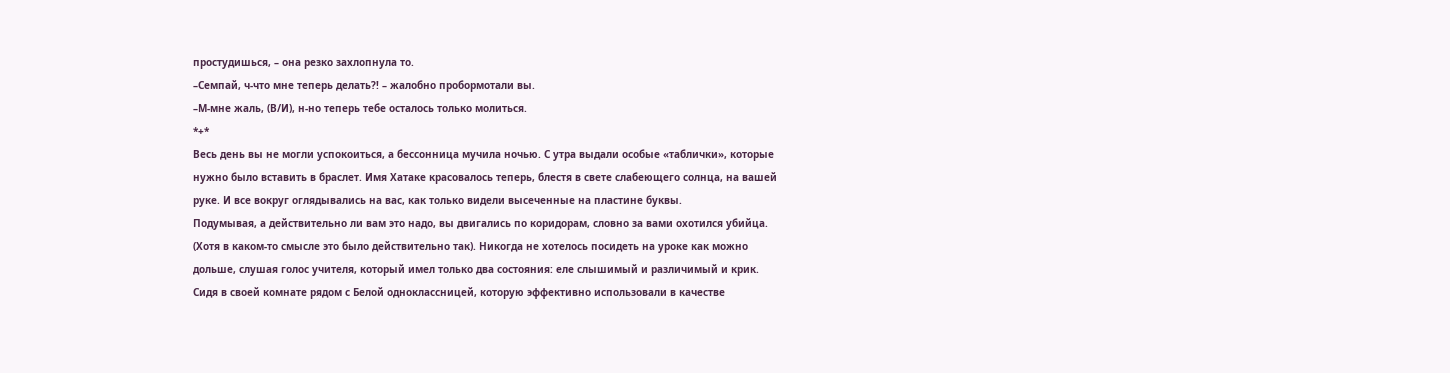простудишься, – она резко захлопнула то.
–Семпай, ч-что мне теперь делать?! – жалобно пробормотали вы.
–М-мне жаль, (В/И), н-но теперь тебе осталось только молиться.
*+*
Весь день вы не могли успокоиться, а бессонница мучила ночью. С утра выдали особые «таблички», которые нужно было вставить в браслет. Имя Хатаке красовалось теперь, блестя в свете слабеющего солнца, на вашей руке. И все вокруг оглядывались на вас, как только видели высеченные на пластине буквы.
Подумывая, а действительно ли вам это надо, вы двигались по коридорам, словно за вами охотился убийца. (Хотя в каком-то смысле это было действительно так). Никогда не хотелось посидеть на уроке как можно дольше, слушая голос учителя, который имел только два состояния: еле слышимый и различимый и крик.
Сидя в своей комнате рядом с Белой одноклассницей, которую эффективно использовали в качестве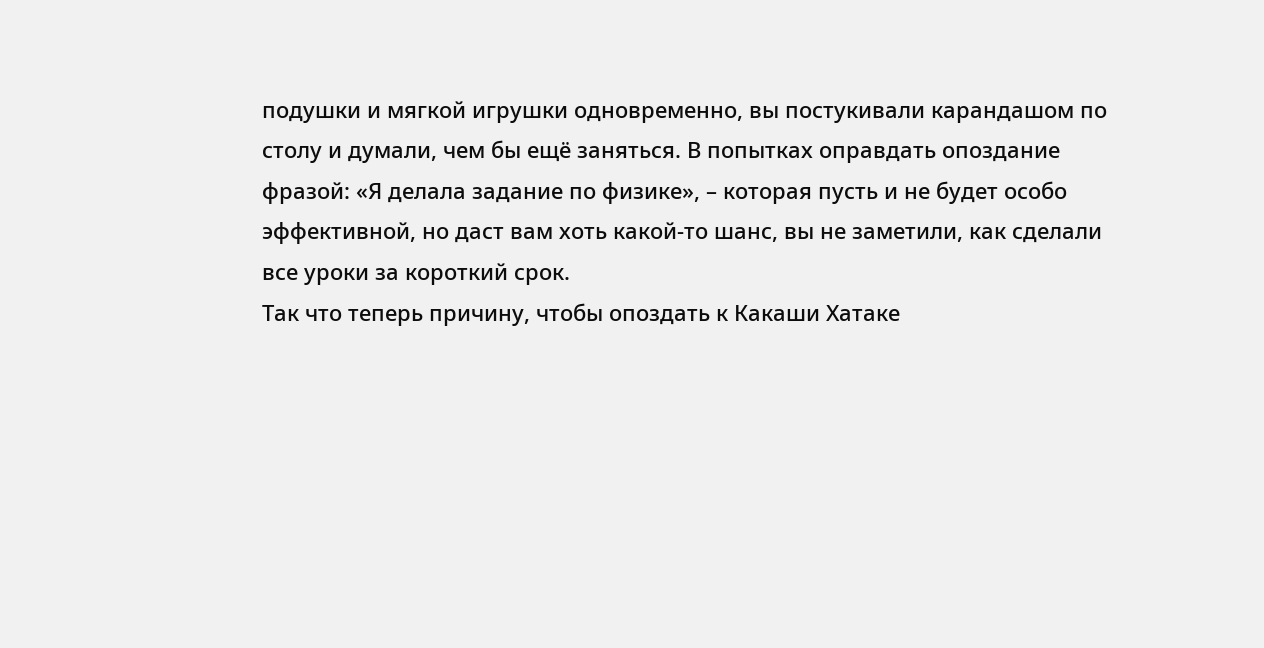подушки и мягкой игрушки одновременно, вы постукивали карандашом по столу и думали, чем бы ещё заняться. В попытках оправдать опоздание фразой: «Я делала задание по физике», – которая пусть и не будет особо эффективной, но даст вам хоть какой-то шанс, вы не заметили, как сделали все уроки за короткий срок.
Так что теперь причину, чтобы опоздать к Какаши Хатаке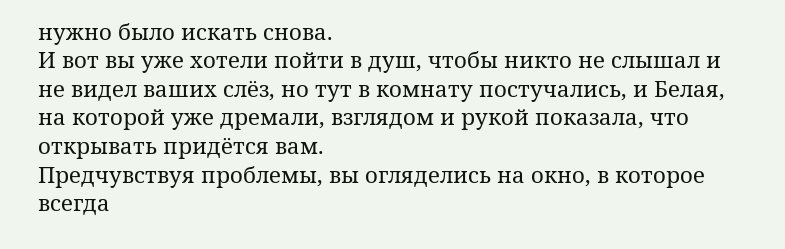нужно было искать снова.
И вот вы уже хотели пойти в душ, чтобы никто не слышал и не видел ваших слёз, но тут в комнату постучались, и Белая, на которой уже дремали, взглядом и рукой показала, что открывать придётся вам.
Предчувствуя проблемы, вы огляделись на окно, в которое всегда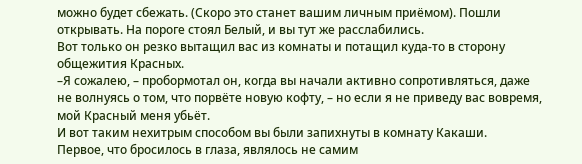можно будет сбежать. (Скоро это станет вашим личным приёмом). Пошли открывать. На пороге стоял Белый, и вы тут же расслабились.
Вот только он резко вытащил вас из комнаты и потащил куда-то в сторону общежития Красных.
–Я сожалею, – пробормотал он, когда вы начали активно сопротивляться, даже не волнуясь о том, что порвёте новую кофту, – но если я не приведу вас вовремя, мой Красный меня убьёт.
И вот таким нехитрым способом вы были запихнуты в комнату Какаши.
Первое, что бросилось в глаза, являлось не самим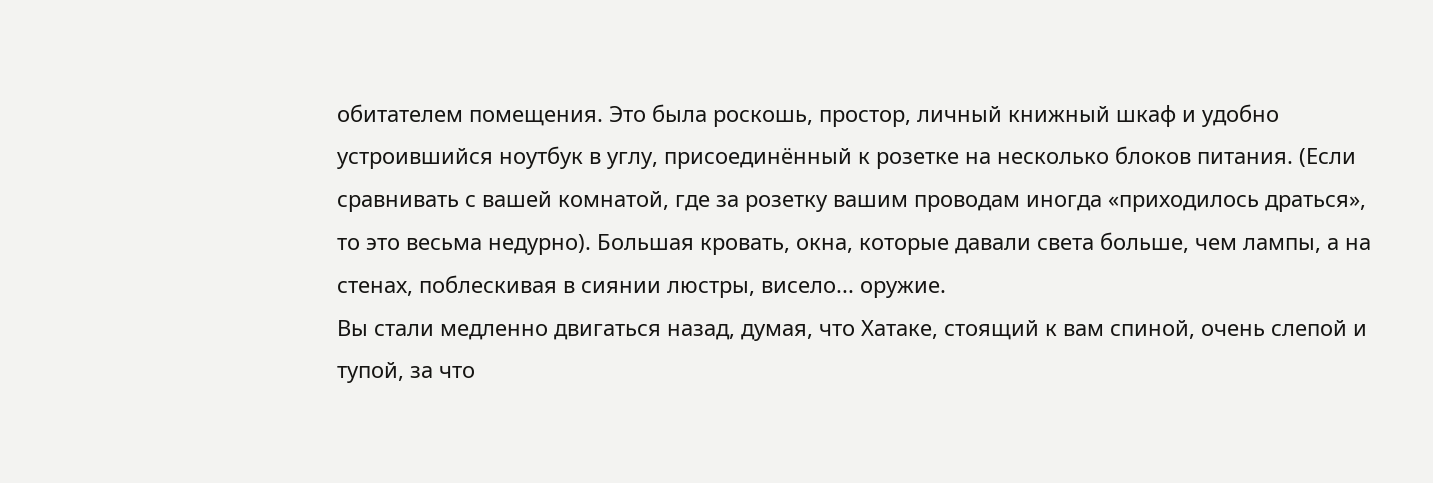обитателем помещения. Это была роскошь, простор, личный книжный шкаф и удобно устроившийся ноутбук в углу, присоединённый к розетке на несколько блоков питания. (Если сравнивать с вашей комнатой, где за розетку вашим проводам иногда «приходилось драться», то это весьма недурно). Большая кровать, окна, которые давали света больше, чем лампы, а на стенах, поблескивая в сиянии люстры, висело... оружие.
Вы стали медленно двигаться назад, думая, что Хатаке, стоящий к вам спиной, очень слепой и тупой, за что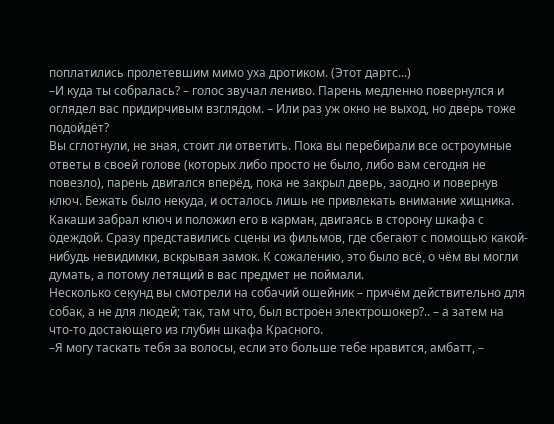поплатились пролетевшим мимо уха дротиком. (Этот дартс...)
–И куда ты собралась? – голос звучал лениво. Парень медленно повернулся и оглядел вас придирчивым взглядом. – Или раз уж окно не выход, но дверь тоже подойдёт?
Вы сглотнули, не зная, стоит ли ответить. Пока вы перебирали все остроумные ответы в своей голове (которых либо просто не было, либо вам сегодня не повезло), парень двигался вперёд, пока не закрыл дверь, заодно и повернув ключ. Бежать было некуда, и осталось лишь не привлекать внимание хищника.
Какаши забрал ключ и положил его в карман, двигаясь в сторону шкафа с одеждой. Сразу представились сцены из фильмов, где сбегают с помощью какой-нибудь невидимки, вскрывая замок. К сожалению, это было всё, о чём вы могли думать, а потому летящий в вас предмет не поймали.
Несколько секунд вы смотрели на собачий ошейник – причём действительно для собак, а не для людей; так, там что, был встроен электрошокер?.. – а затем на что-то достающего из глубин шкафа Красного.
–Я могу таскать тебя за волосы, если это больше тебе нравится, амбатт, –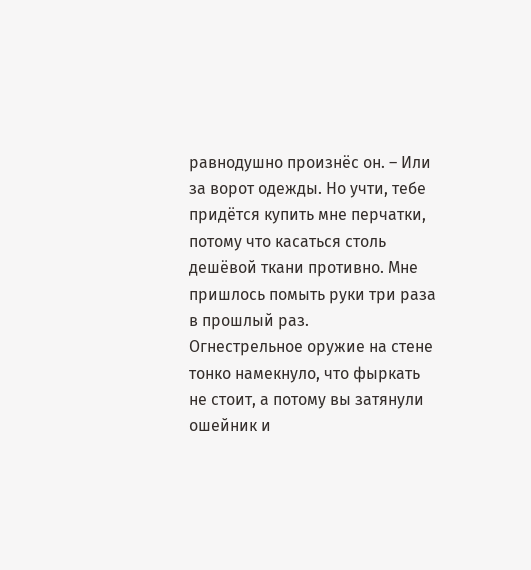равнодушно произнёс он. – Или за ворот одежды. Но учти, тебе придётся купить мне перчатки, потому что касаться столь дешёвой ткани противно. Мне пришлось помыть руки три раза в прошлый раз.
Огнестрельное оружие на стене тонко намекнуло, что фыркать не стоит, а потому вы затянули ошейник и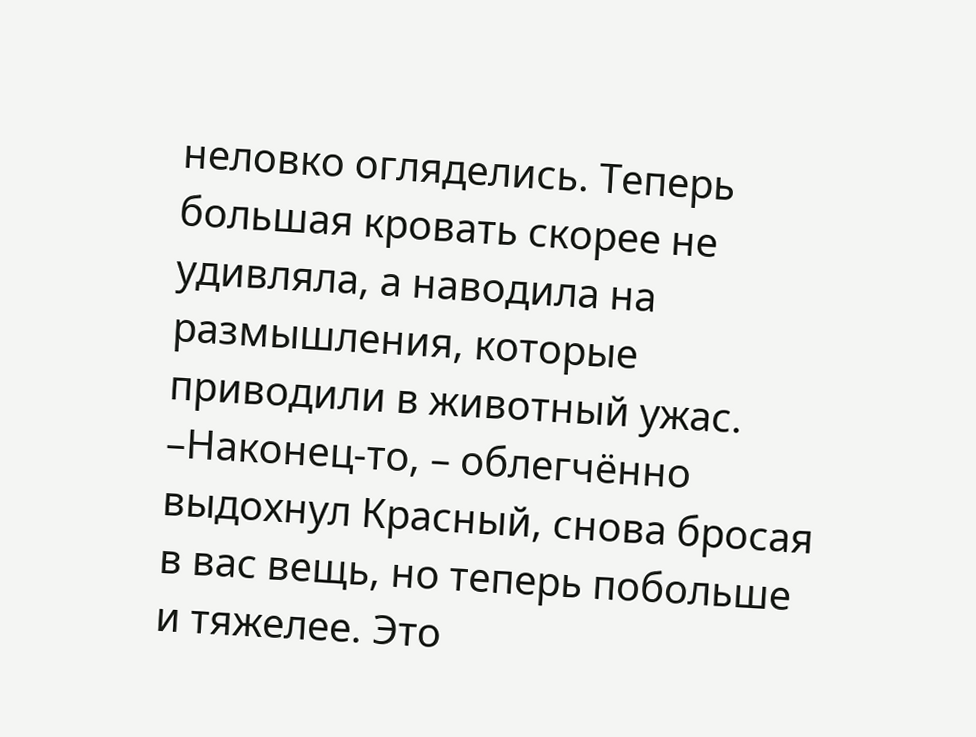неловко огляделись. Теперь большая кровать скорее не удивляла, а наводила на размышления, которые приводили в животный ужас.
–Наконец-то, – облегчённо выдохнул Красный, снова бросая в вас вещь, но теперь побольше и тяжелее. Это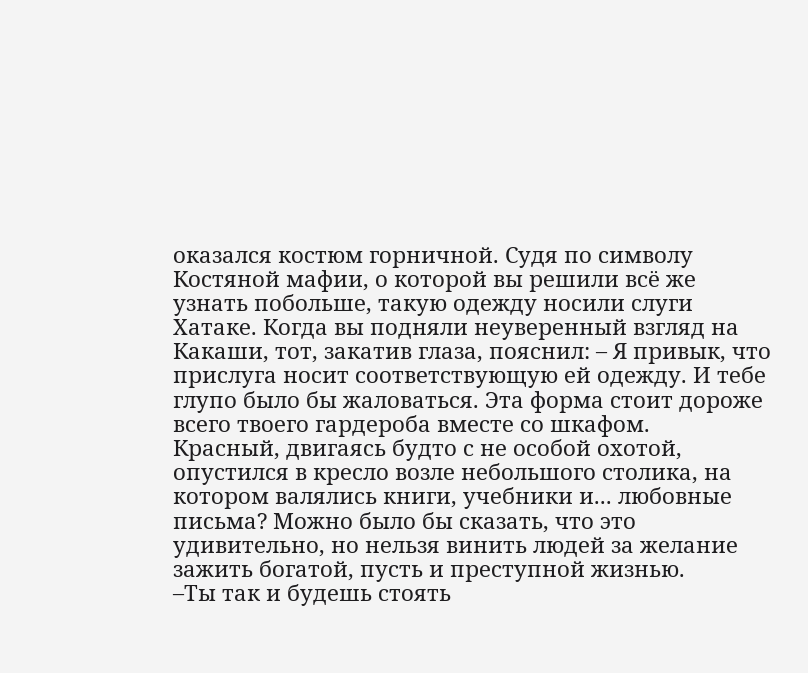оказался костюм горничной. Судя по символу Костяной мафии, о которой вы решили всё же узнать побольше, такую одежду носили слуги Хатаке. Когда вы подняли неуверенный взгляд на Какаши, тот, закатив глаза, пояснил: – Я привык, что прислуга носит соответствующую ей одежду. И тебе глупо было бы жаловаться. Эта форма стоит дороже всего твоего гардероба вместе со шкафом.
Красный, двигаясь будто с не особой охотой, опустился в кресло возле небольшого столика, на котором валялись книги, учебники и... любовные письма? Можно было бы сказать, что это удивительно, но нельзя винить людей за желание зажить богатой, пусть и преступной жизнью.
–Ты так и будешь стоять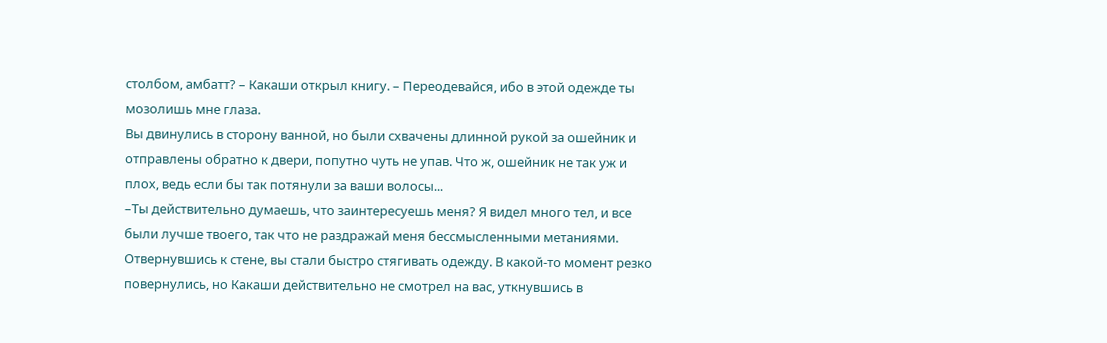столбом, амбатт? – Какаши открыл книгу. – Переодевайся, ибо в этой одежде ты мозолишь мне глаза.
Вы двинулись в сторону ванной, но были схвачены длинной рукой за ошейник и отправлены обратно к двери, попутно чуть не упав. Что ж, ошейник не так уж и плох, ведь если бы так потянули за ваши волосы...
–Ты действительно думаешь, что заинтересуешь меня? Я видел много тел, и все были лучше твоего, так что не раздражай меня бессмысленными метаниями.
Отвернувшись к стене, вы стали быстро стягивать одежду. В какой-то момент резко повернулись, но Какаши действительно не смотрел на вас, уткнувшись в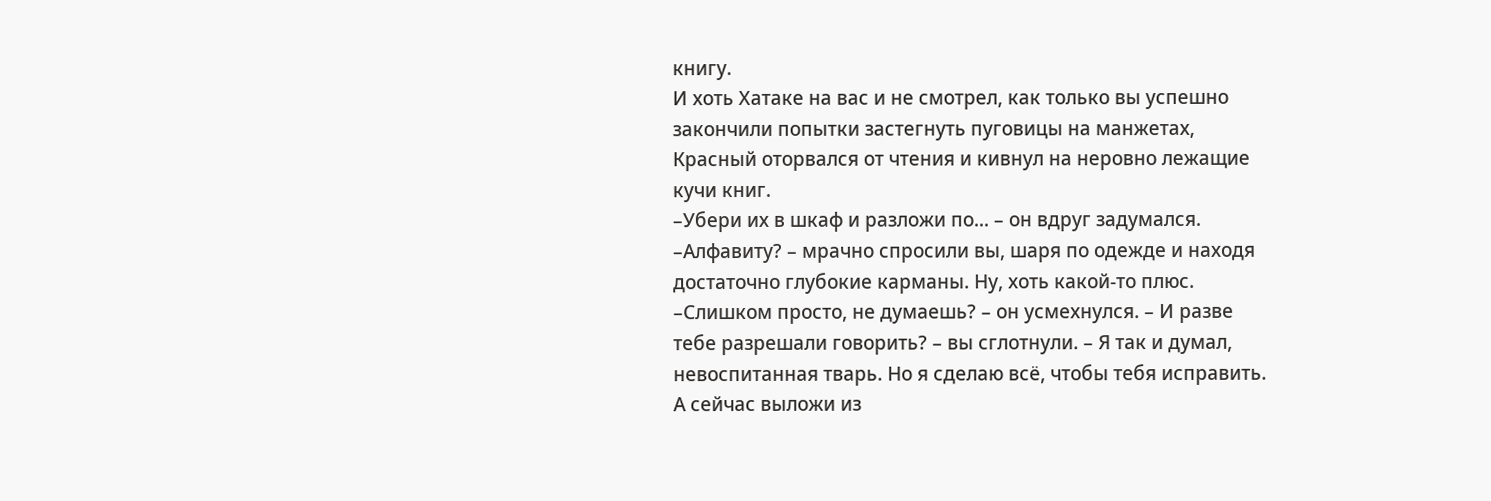книгу.
И хоть Хатаке на вас и не смотрел, как только вы успешно закончили попытки застегнуть пуговицы на манжетах, Красный оторвался от чтения и кивнул на неровно лежащие кучи книг.
–Убери их в шкаф и разложи по... – он вдруг задумался.
–Алфавиту? – мрачно спросили вы, шаря по одежде и находя достаточно глубокие карманы. Ну, хоть какой-то плюс.
–Слишком просто, не думаешь? – он усмехнулся. – И разве тебе разрешали говорить? – вы сглотнули. – Я так и думал, невоспитанная тварь. Но я сделаю всё, чтобы тебя исправить. А сейчас выложи из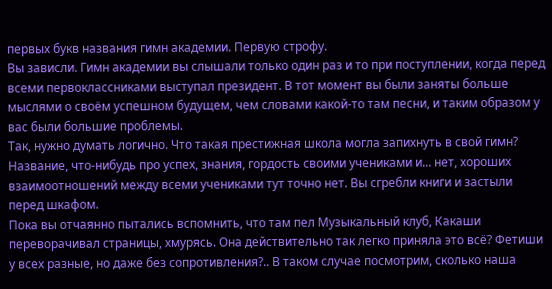первых букв названия гимн академии. Первую строфу.
Вы зависли. Гимн академии вы слышали только один раз и то при поступлении, когда перед всеми первоклассниками выступал президент. В тот момент вы были заняты больше мыслями о своём успешном будущем, чем словами какой-то там песни, и таким образом у вас были большие проблемы.
Так, нужно думать логично. Что такая престижная школа могла запихнуть в свой гимн? Название, что-нибудь про успех, знания, гордость своими учениками и... нет, хороших взаимоотношений между всеми учениками тут точно нет. Вы сгребли книги и застыли перед шкафом.
Пока вы отчаянно пытались вспомнить, что там пел Музыкальный клуб, Какаши переворачивал страницы, хмурясь. Она действительно так легко приняла это всё? Фетиши у всех разные, но даже без сопротивления?.. В таком случае посмотрим, сколько наша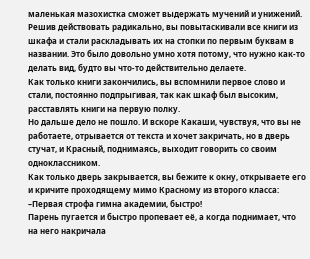маленькая мазохистка сможет выдержать мучений и унижений.
Решив действовать радикально, вы повытаскивали все книги из шкафа и стали раскладывать их на стопки по первым буквам в названии. Это было довольно умно хотя потому, что нужно как-то делать вид, будто вы что-то действительно делаете.
Как только книги закончились, вы вспомнили первое слово и стали, постоянно подпрыгивая, так как шкаф был высоким, расставлять книги на первую полку.
Но дальше дело не пошло. И вскоре Какаши, чувствуя, что вы не работаете, отрывается от текста и хочет закричать, но в дверь стучат, и Красный, поднимаясь, выходит говорить со своим одноклассником.
Как только дверь закрывается, вы бежите к окну, открываете его и кричите проходящему мимо Красному из второго класса:
–Первая строфа гимна академии, быстро!
Парень пугается и быстро пропевает её, а когда поднимает, что на него накричала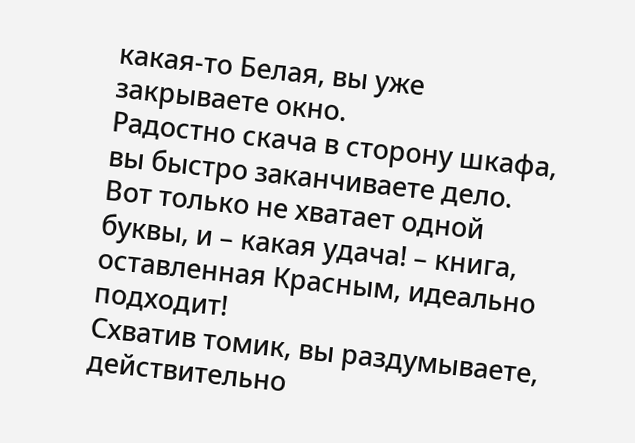какая-то Белая, вы уже закрываете окно.
Радостно скача в сторону шкафа, вы быстро заканчиваете дело. Вот только не хватает одной буквы, и – какая удача! – книга, оставленная Красным, идеально подходит!
Схватив томик, вы раздумываете, действительно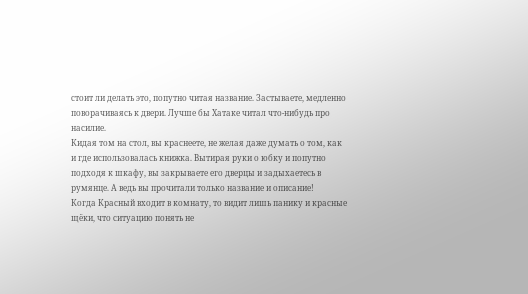стоит ли делать это, попутно читая название. Застываете, медленно поворачиваясь к двери. Лучше бы Хатаке читал что-нибудь про насилие.
Кидая том на стол, вы краснеете, не желая даже думать о том, как и где использовалась книжка. Вытирая руки о юбку и попутно подходя к шкафу, вы закрываете его дверцы и задыхаетесь в румянце. А ведь вы прочитали только название и описание!
Когда Красный входит в комнату, то видит лишь панику и красные щёки, что ситуацию понять не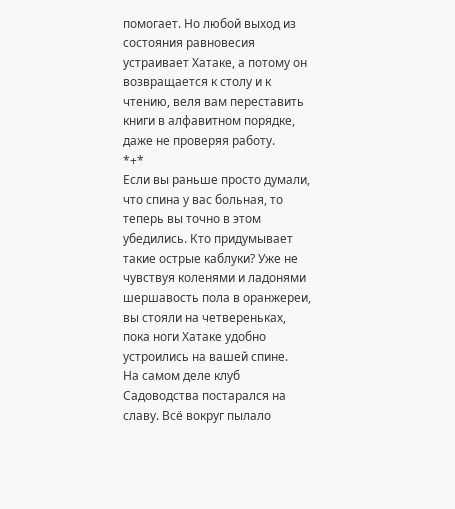помогает. Но любой выход из состояния равновесия устраивает Хатаке, а потому он возвращается к столу и к чтению, веля вам переставить книги в алфавитном порядке, даже не проверяя работу.
*+*
Если вы раньше просто думали, что спина у вас больная, то теперь вы точно в этом убедились. Кто придумывает такие острые каблуки? Уже не чувствуя коленями и ладонями шершавость пола в оранжереи, вы стояли на четвереньках, пока ноги Хатаке удобно устроились на вашей спине.
На самом деле клуб Садоводства постарался на славу. Всё вокруг пылало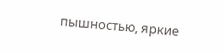пышностью, яркие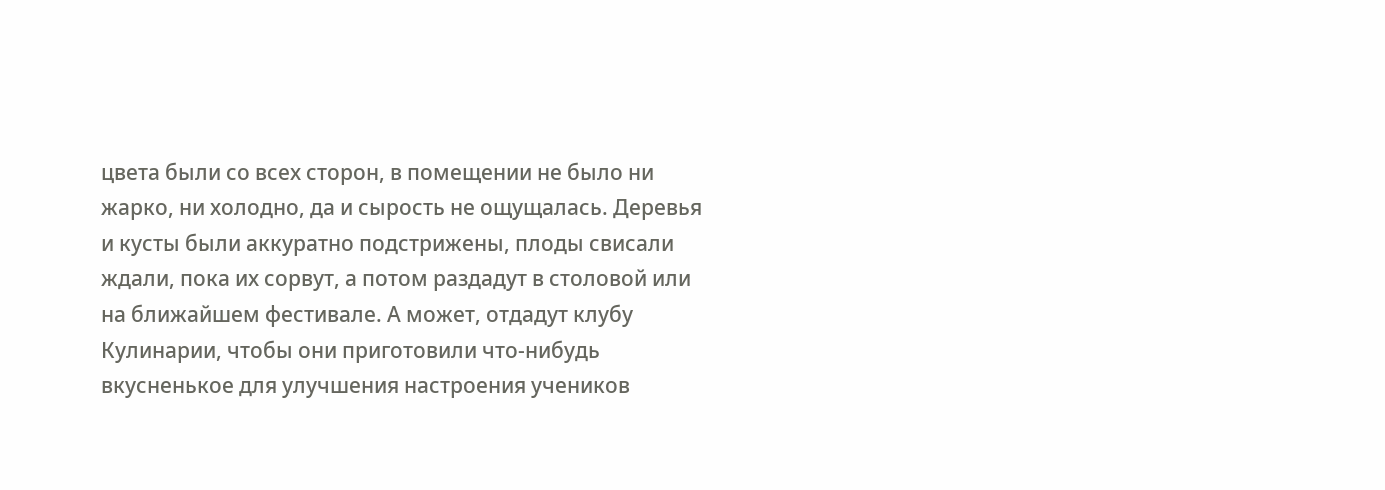цвета были со всех сторон, в помещении не было ни жарко, ни холодно, да и сырость не ощущалась. Деревья и кусты были аккуратно подстрижены, плоды свисали ждали, пока их сорвут, а потом раздадут в столовой или на ближайшем фестивале. А может, отдадут клубу Кулинарии, чтобы они приготовили что-нибудь вкусненькое для улучшения настроения учеников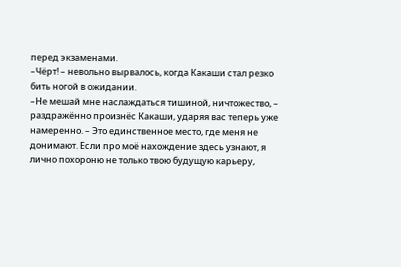перед экзаменами.
–Чёрт! – невольно вырвалось, когда Какаши стал резко бить ногой в ожидании.
–Не мешай мне наслаждаться тишиной, ничтожество, – раздражённо произнёс Какаши, ударяя вас теперь уже намеренно. – Это единственное место, где меня не донимают. Если про моё нахождение здесь узнают, я лично похороню не только твою будущую карьеру,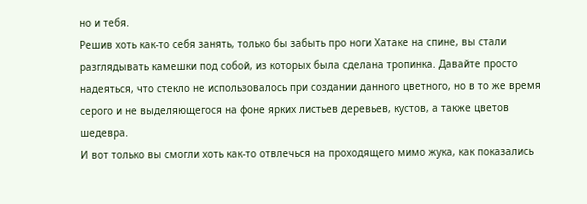но и тебя.
Решив хоть как-то себя занять, только бы забыть про ноги Хатаке на спине, вы стали разглядывать камешки под собой, из которых была сделана тропинка. Давайте просто надеяться, что стекло не использовалось при создании данного цветного, но в то же время серого и не выделяющегося на фоне ярких листьев деревьев, кустов, а также цветов шедевра.
И вот только вы смогли хоть как-то отвлечься на проходящего мимо жука, как показались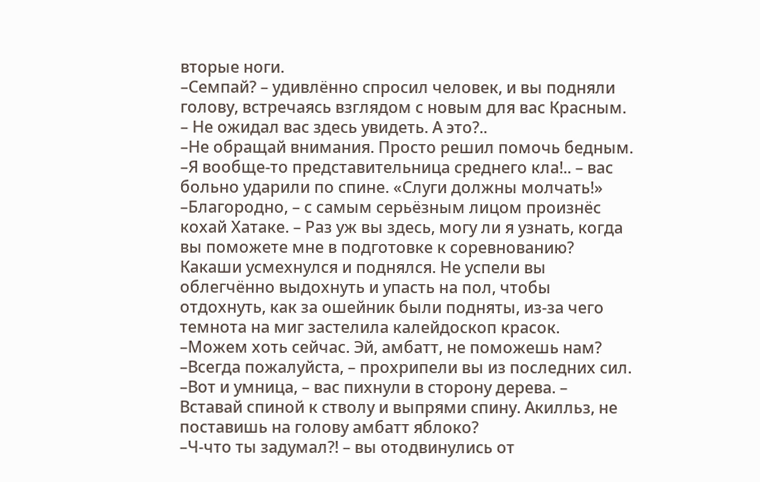вторые ноги.
–Семпай? – удивлённо спросил человек, и вы подняли голову, встречаясь взглядом с новым для вас Красным. – Не ожидал вас здесь увидеть. А это?..
–Не обращай внимания. Просто решил помочь бедным.
–Я вообще-то представительница среднего кла!.. – вас больно ударили по спине. «Слуги должны молчать!»
–Благородно, – с самым серьёзным лицом произнёс кохай Хатаке. – Раз уж вы здесь, могу ли я узнать, когда вы поможете мне в подготовке к соревнованию?
Какаши усмехнулся и поднялся. Не успели вы облегчённо выдохнуть и упасть на пол, чтобы отдохнуть, как за ошейник были подняты, из-за чего темнота на миг застелила калейдоскоп красок.
–Можем хоть сейчас. Эй, амбатт, не поможешь нам?
–Всегда пожалуйста, – прохрипели вы из последних сил.
–Вот и умница, – вас пихнули в сторону дерева. – Вставай спиной к стволу и выпрями спину. Акилльз, не поставишь на голову амбатт яблоко?
–Ч-что ты задумал?! – вы отодвинулись от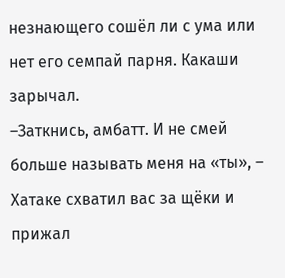незнающего сошёл ли с ума или нет его семпай парня. Какаши зарычал.
–Заткнись, амбатт. И не смей больше называть меня на «ты», – Хатаке схватил вас за щёки и прижал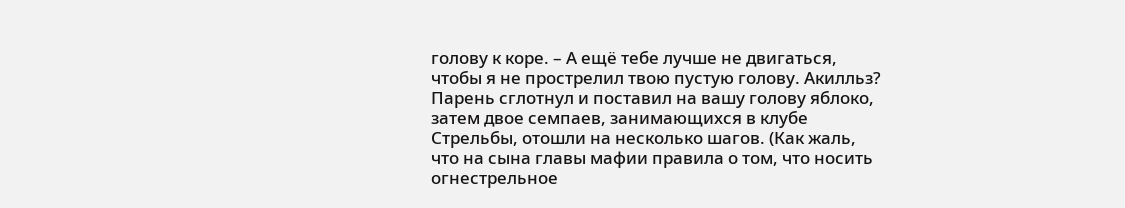голову к коре. – А ещё тебе лучше не двигаться, чтобы я не прострелил твою пустую голову. Акилльз?
Парень сглотнул и поставил на вашу голову яблоко, затем двое семпаев, занимающихся в клубе Стрельбы, отошли на несколько шагов. (Как жаль, что на сына главы мафии правила о том, что носить огнестрельное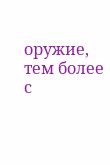оружие, тем более с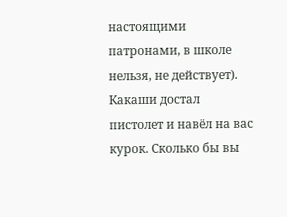настоящими патронами, в школе нельзя, не действует).
Какаши достал пистолет и навёл на вас курок. Сколько бы вы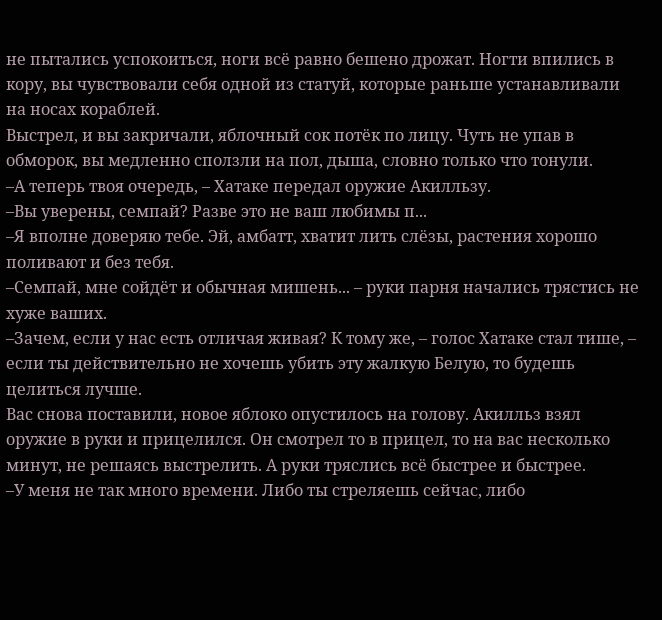не пытались успокоиться, ноги всё равно бешено дрожат. Ногти впились в кору, вы чувствовали себя одной из статуй, которые раньше устанавливали на носах кораблей.
Выстрел, и вы закричали, яблочный сок потёк по лицу. Чуть не упав в обморок, вы медленно сползли на пол, дыша, словно только что тонули.
–А теперь твоя очередь, – Хатаке передал оружие Акилльзу.
–Вы уверены, семпай? Разве это не ваш любимы п...
–Я вполне доверяю тебе. Эй, амбатт, хватит лить слёзы, растения хорошо поливают и без тебя.
–Семпай, мне сойдёт и обычная мишень... – руки парня начались трястись не хуже ваших.
–Зачем, если у нас есть отличая живая? К тому же, – голос Хатаке стал тише, – если ты действительно не хочешь убить эту жалкую Белую, то будешь целиться лучше.
Вас снова поставили, новое яблоко опустилось на голову. Акилльз взял оружие в руки и прицелился. Он смотрел то в прицел, то на вас несколько минут, не решаясь выстрелить. А руки тряслись всё быстрее и быстрее.
–У меня не так много времени. Либо ты стреляешь сейчас, либо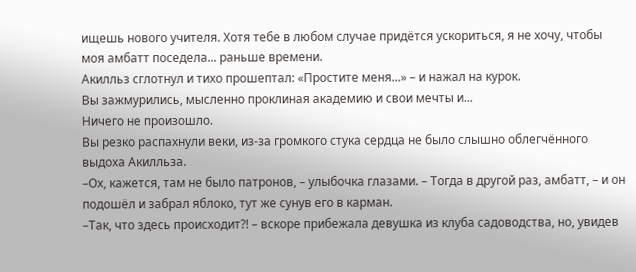ищешь нового учителя. Хотя тебе в любом случае придётся ускориться, я не хочу, чтобы моя амбатт поседела... раньше времени.
Акилльз сглотнул и тихо прошептал: «Простите меня...» – и нажал на курок.
Вы зажмурились, мысленно проклиная академию и свои мечты и...
Ничего не произошло.
Вы резко распахнули веки, из-за громкого стука сердца не было слышно облегчённого выдоха Акилльза.
–Ох, кажется, там не было патронов, – улыбочка глазами. – Тогда в другой раз, амбатт, – и он подошёл и забрал яблоко, тут же сунув его в карман.
–Так, что здесь происходит?! – вскоре прибежала девушка из клуба садоводства, но, увидев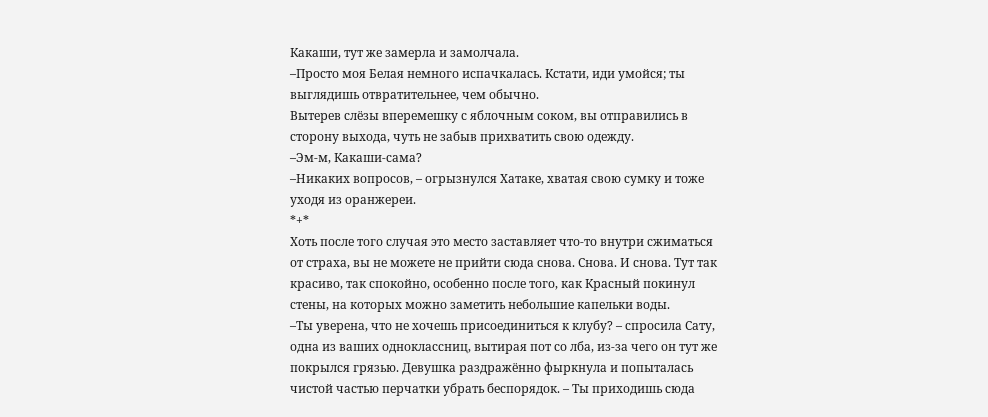Какаши, тут же замерла и замолчала.
–Просто моя Белая немного испачкалась. Кстати, иди умойся; ты выглядишь отвратительнее, чем обычно.
Вытерев слёзы вперемешку с яблочным соком, вы отправились в сторону выхода, чуть не забыв прихватить свою одежду.
–Эм-м, Какаши-сама?
–Никаких вопросов, – огрызнулся Хатаке, хватая свою сумку и тоже уходя из оранжереи.
*+*
Хоть после того случая это место заставляет что-то внутри сжиматься от страха, вы не можете не прийти сюда снова. Снова. И снова. Тут так красиво, так спокойно, особенно после того, как Красный покинул стены, на которых можно заметить небольшие капельки воды.
–Ты уверена, что не хочешь присоединиться к клубу? – спросила Сату, одна из ваших одноклассниц, вытирая пот со лба, из-за чего он тут же покрылся грязью. Девушка раздражённо фыркнула и попыталась чистой частью перчатки убрать беспорядок. – Ты приходишь сюда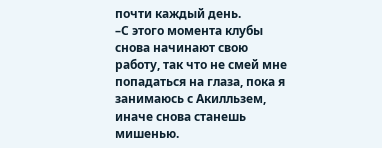почти каждый день.
–С этого момента клубы снова начинают свою работу, так что не смей мне попадаться на глаза, пока я занимаюсь с Акилльзем, иначе снова станешь мишенью.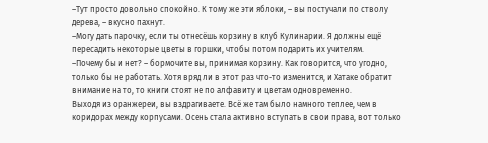–Тут просто довольно спокойно. К тому же эти яблоки, – вы постучали по стволу дерева, – вкусно пахнут.
–Могу дать парочку, если ты отнесёшь корзину в клуб Кулинарии. Я должны ещё пересадить некоторые цветы в горшки, чтобы потом подарить их учителям.
–Почему бы и нет? – бормочите вы, принимая корзину. Как говорится, что угодно, только бы не работать. Хотя вряд ли в этот раз что-то изменится, и Хатаке обратит внимание на то, то книги стоят не по алфавиту и цветам одновременно.
Выходя из оранжереи, вы вздрагиваете. Всё же там было намного теплее, чем в коридорах между корпусами. Осень стала активно вступать в свои права, вот только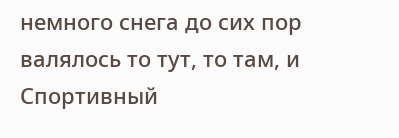немного снега до сих пор валялось то тут, то там, и Спортивный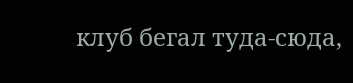клуб бегал туда-сюда,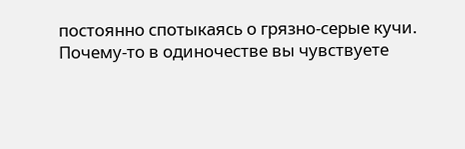постоянно спотыкаясь о грязно-серые кучи.
Почему-то в одиночестве вы чувствуете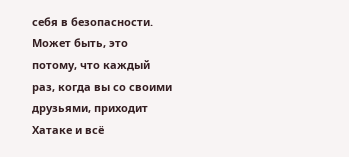себя в безопасности. Может быть, это потому, что каждый раз, когда вы со своими друзьями, приходит Хатаке и всё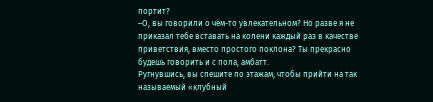портит?
–О, вы говорили о чём-то увлекательном? Но разве я не приказал тебе вставать на колени каждый раз в качестве приветствия, вместо простого поклона? Ты прекрасно будешь говорить и с пола, амбатт.
Ругнувшись, вы спешите по этажам, чтобы прийти на так называемый «клубный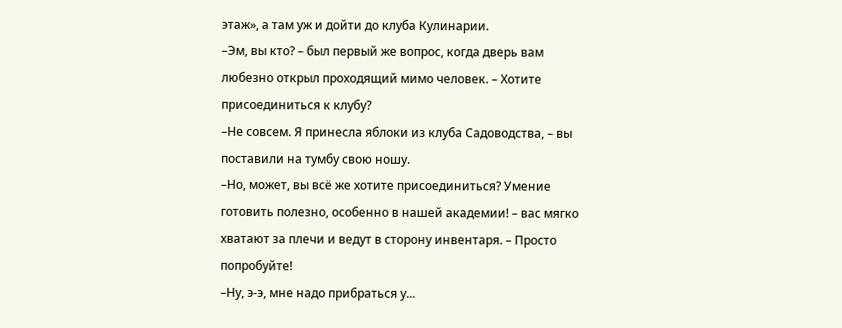этаж», а там уж и дойти до клуба Кулинарии.
–Эм, вы кто? – был первый же вопрос, когда дверь вам любезно открыл проходящий мимо человек. – Хотите присоединиться к клубу?
–Не совсем. Я принесла яблоки из клуба Садоводства, – вы поставили на тумбу свою ношу.
–Но, может, вы всё же хотите присоединиться? Умение готовить полезно, особенно в нашей академии! – вас мягко хватают за плечи и ведут в сторону инвентаря. – Просто попробуйте!
–Ну, э-э, мне надо прибраться у...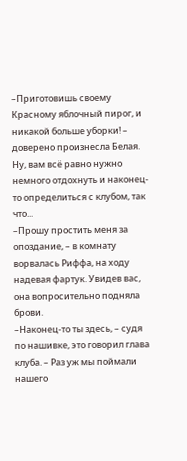–Приготовишь своему Красному яблочный пирог, и никакой больше уборки! – доверено произнесла Белая.
Ну, вам всё равно нужно немного отдохнуть и наконец-то определиться с клубом, так что...
–Прошу простить меня за опоздание, – в комнату ворвалась Риффа, на ходу надевая фартук. Увидев вас, она вопросительно подняла брови.
–Наконец-то ты здесь, – судя по нашивке, это говорил глава клуба. – Раз уж мы поймали нашего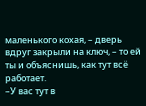маленького кохая, – дверь вдруг закрыли на ключ, – то ей ты и объяснишь, как тут всё работает.
–У вас тут в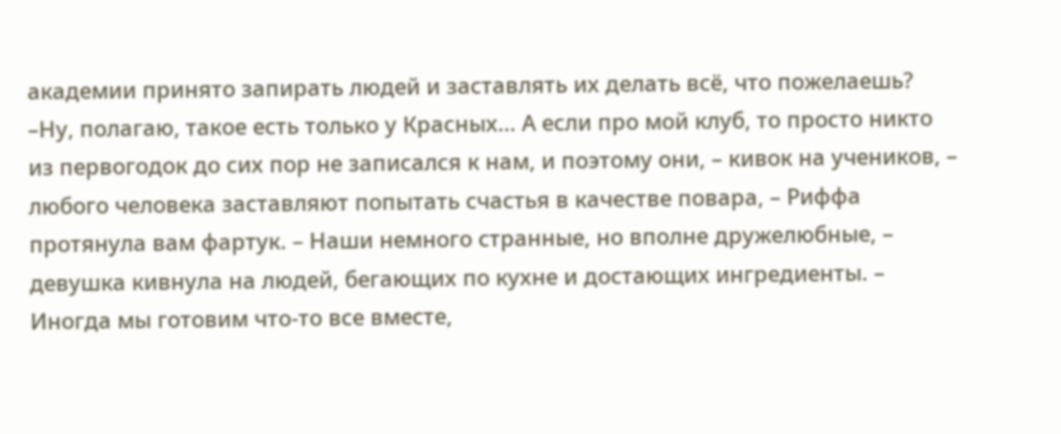академии принято запирать людей и заставлять их делать всё, что пожелаешь?
–Ну, полагаю, такое есть только у Красных... А если про мой клуб, то просто никто из первогодок до сих пор не записался к нам, и поэтому они, – кивок на учеников, – любого человека заставляют попытать счастья в качестве повара, – Риффа протянула вам фартук. – Наши немного странные, но вполне дружелюбные, – девушка кивнула на людей, бегающих по кухне и достающих ингредиенты. – Иногда мы готовим что-то все вместе,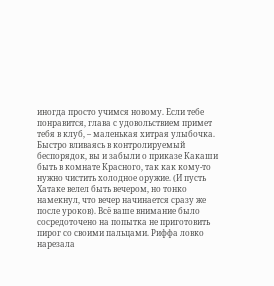иногда просто учимся новому. Если тебе понравится, глава с удовольствием примет тебя в клуб, – маленькая хитрая улыбочка.
Быстро вливаясь в контролируемый беспорядок, вы и забыли о приказе Какаши быть в комнате Красного, так как кому-то нужно чистить холодное оружие. (И пусть Хатаке велел быть вечером, но тонко намекнул, что вечер начинается сразу же после уроков). Всё ваше внимание было сосредоточено на попытка не приготовить пирог со своими пальцами. Риффа ловко нарезала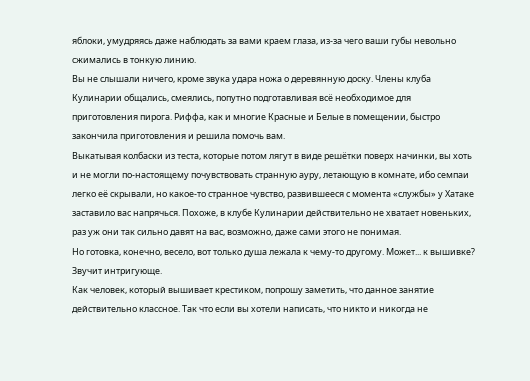яблоки, умудряясь даже наблюдать за вами краем глаза, из-за чего ваши губы невольно сжимались в тонкую линию.
Вы не слышали ничего, кроме звука удара ножа о деревянную доску. Члены клуба Кулинарии общались, смеялись, попутно подготавливая всё необходимое для приготовления пирога. Риффа, как и многие Красные и Белые в помещении, быстро закончила приготовления и решила помочь вам.
Выкатывая колбаски из теста, которые потом лягут в виде решётки поверх начинки, вы хоть и не могли по-настоящему почувствовать странную ауру, летающую в комнате, ибо семпаи легко её скрывали, но какое-то странное чувство, развившееся с момента «службы» у Хатаке заставило вас напрячься. Похоже, в клубе Кулинарии действительно не хватает новеньких, раз уж они так сильно давят на вас, возможно, даже сами этого не понимая.
Но готовка, конечно, весело, вот только душа лежала к чему-то другому. Может... к вышивке? Звучит интригующе.
Как человек, который вышивает крестиком, попрошу заметить, что данное занятие действительно классное. Так что если вы хотели написать, что никто и никогда не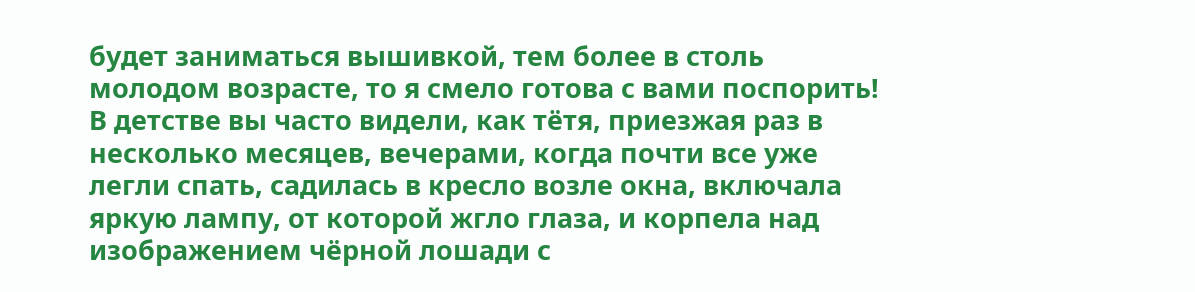будет заниматься вышивкой, тем более в столь молодом возрасте, то я смело готова с вами поспорить!
В детстве вы часто видели, как тётя, приезжая раз в несколько месяцев, вечерами, когда почти все уже легли спать, садилась в кресло возле окна, включала яркую лампу, от которой жгло глаза, и корпела над изображением чёрной лошади с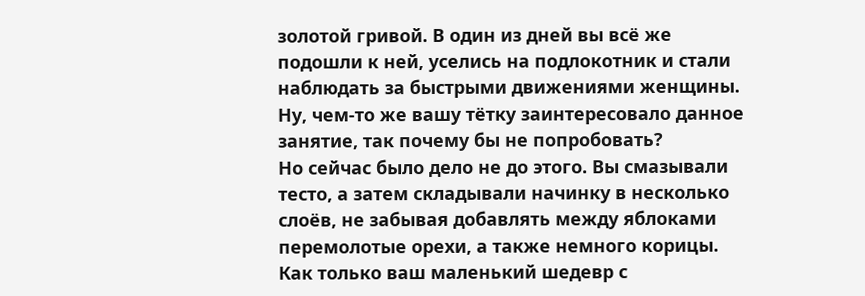золотой гривой. В один из дней вы всё же подошли к ней, уселись на подлокотник и стали наблюдать за быстрыми движениями женщины.
Ну, чем-то же вашу тётку заинтересовало данное занятие, так почему бы не попробовать?
Но сейчас было дело не до этого. Вы смазывали тесто, а затем складывали начинку в несколько слоёв, не забывая добавлять между яблоками перемолотые орехи, а также немного корицы.
Как только ваш маленький шедевр с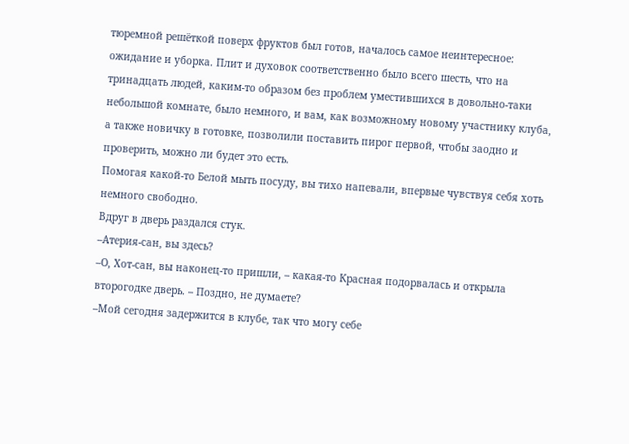тюремной решёткой поверх фруктов был готов, началось самое неинтересное: ожидание и уборка. Плит и духовок соответственно было всего шесть, что на тринадцать людей, каким-то образом без проблем уместившихся в довольно-таки небольшой комнате, было немного, и вам, как возможному новому участнику клуба, а также новичку в готовке, позволили поставить пирог первой, чтобы заодно и проверить, можно ли будет это есть.
Помогая какой-то Белой мыть посуду, вы тихо напевали, впервые чувствуя себя хоть немного свободно.
Вдруг в дверь раздался стук.
–Атерия-сан, вы здесь?
–О, Хот-сан, вы наконец-то пришли, – какая-то Красная подорвалась и открыла второгодке дверь. – Поздно, не думаете?
–Мой сегодня задержится в клубе, так что могу себе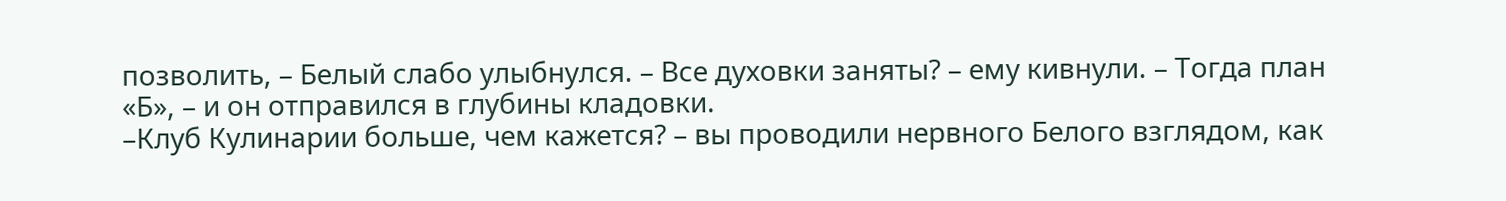позволить, – Белый слабо улыбнулся. – Все духовки заняты? – ему кивнули. – Тогда план «Б», – и он отправился в глубины кладовки.
–Клуб Кулинарии больше, чем кажется? – вы проводили нервного Белого взглядом, как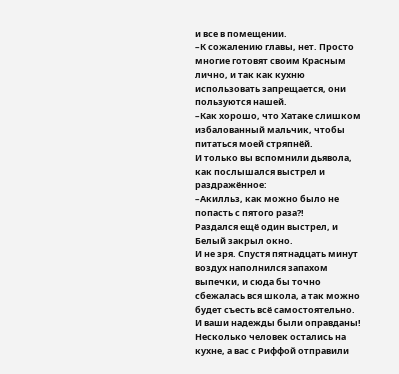и все в помещении.
–К сожалению главы, нет. Просто многие готовят своим Красным лично, и так как кухню использовать запрещается, они пользуются нашей.
–Как хорошо, что Хатаке слишком избалованный мальчик, чтобы питаться моей стряпнёй.
И только вы вспомнили дьявола, как послышался выстрел и раздражённое:
–Акилльз, как можно было не попасть с пятого раза?!
Раздался ещё один выстрел, и Белый закрыл окно.
И не зря. Спустя пятнадцать минут воздух наполнился запахом выпечки, и сюда бы точно сбежалась вся школа, а так можно будет съесть всё самостоятельно.
И ваши надежды были оправданы! Несколько человек остались на кухне, а вас с Риффой отправили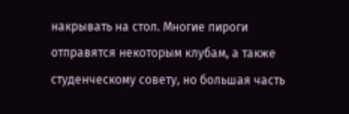накрывать на стол. Многие пироги отправятся некоторым клубам, а также студенческому совету, но большая часть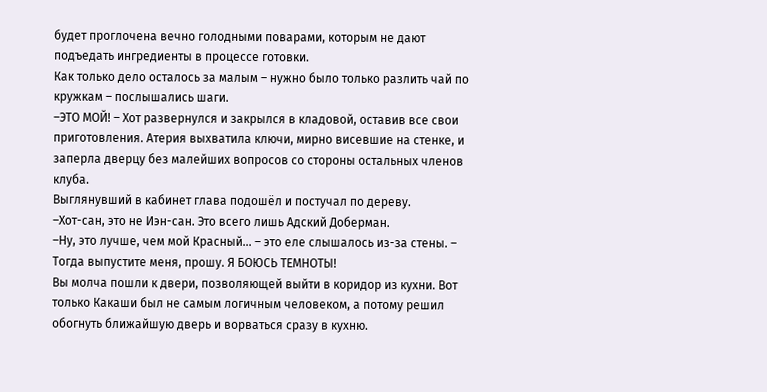будет проглочена вечно голодными поварами, которым не дают подъедать ингредиенты в процессе готовки.
Как только дело осталось за малым – нужно было только разлить чай по кружкам – послышались шаги.
–ЭТО МОЙ! – Хот развернулся и закрылся в кладовой, оставив все свои приготовления. Атерия выхватила ключи, мирно висевшие на стенке, и заперла дверцу без малейших вопросов со стороны остальных членов клуба.
Выглянувший в кабинет глава подошёл и постучал по дереву.
–Хот-сан, это не Иэн-сан. Это всего лишь Адский Доберман.
–Ну, это лучше, чем мой Красный... – это еле слышалось из-за стены. – Тогда выпустите меня, прошу. Я БОЮСЬ ТЕМНОТЫ!
Вы молча пошли к двери, позволяющей выйти в коридор из кухни. Вот только Какаши был не самым логичным человеком, а потому решил обогнуть ближайшую дверь и ворваться сразу в кухню.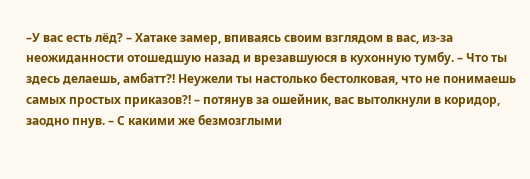–У вас есть лёд? – Хатаке замер, впиваясь своим взглядом в вас, из-за неожиданности отошедшую назад и врезавшуюся в кухонную тумбу. – Что ты здесь делаешь, амбатт?! Неужели ты настолько бестолковая, что не понимаешь самых простых приказов?! – потянув за ошейник, вас вытолкнули в коридор, заодно пнув. – С какими же безмозглыми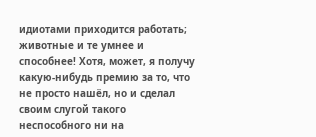идиотами приходится работать; животные и те умнее и способнее! Хотя, может, я получу какую-нибудь премию за то, что не просто нашёл, но и сделал своим слугой такого неспособного ни на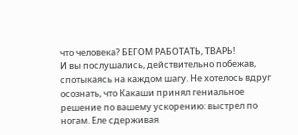что человека? БЕГОМ РАБОТАТЬ, ТВАРЬ!
И вы послушались, действительно побежав, спотыкаясь на каждом шагу. Не хотелось вдруг осознать, что Какаши принял гениальное решение по вашему ускорению: выстрел по ногам. Еле сдерживая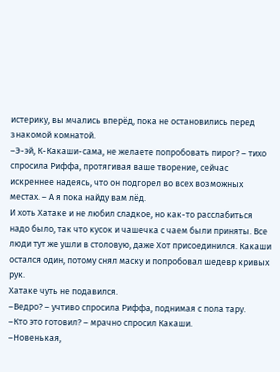истерику, вы мчались вперёд, пока не остановились перед знакомой комнатой.
–Э-эй, К-Какаши-сама, не желаете попробовать пирог? – тихо спросила Риффа, протягивая ваше творение, сейчас искреннее надеясь, что он подгорел во всех возможных местах. – А я пока найду вам лёд.
И хоть Хатаке и не любил сладкое, но как-то расслабиться надо было, так что кусок и чашечка с чаем были приняты. Все люди тут же ушли в столовую, даже Хот присоединился. Какаши остался один, потому снял маску и попробовал шедевр кривых рук.
Хатаке чуть не подавился.
–Ведро? – учтиво спросила Риффа, поднимая с пола тару.
–Кто это готовил? – мрачно спросил Какаши.
–Новенькая,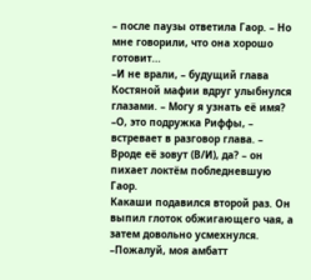– после паузы ответила Гаор. – Но мне говорили, что она хорошо готовит...
–И не врали, – будущий глава Костяной мафии вдруг улыбнулся глазами. – Могу я узнать её имя?
–О, это подружка Риффы, – встревает в разговор глава. – Вроде её зовут (В/И), да? – он пихает локтём побледневшую Гаор.
Какаши подавился второй раз. Он выпил глоток обжигающего чая, а затем довольно усмехнулся.
–Пожалуй, моя амбатт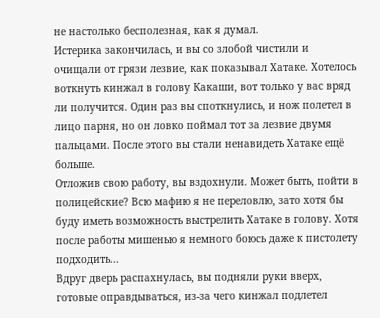не настолько бесполезная, как я думал.
Истерика закончилась, и вы со злобой чистили и очищали от грязи лезвие, как показывал Хатаке. Хотелось воткнуть кинжал в голову Какаши, вот только у вас вряд ли получится. Один раз вы споткнулись, и нож полетел в лицо парня, но он ловко поймал тот за лезвие двумя пальцами. После этого вы стали ненавидеть Хатаке ещё больше.
Отложив свою работу, вы вздохнули. Может быть, пойти в полицейские? Всю мафию я не переловлю, зато хотя бы буду иметь возможность выстрелить Хатаке в голову. Хотя после работы мишенью я немного боюсь даже к пистолету подходить...
Вдруг дверь распахнулась, вы подняли руки вверх, готовые оправдываться, из-за чего кинжал подлетел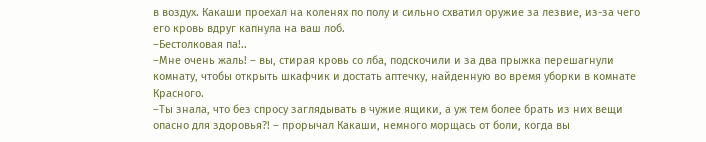в воздух. Какаши проехал на коленях по полу и сильно схватил оружие за лезвие, из-за чего его кровь вдруг капнула на ваш лоб.
–Бестолковая па!..
–Мне очень жаль! – вы, стирая кровь со лба, подскочили и за два прыжка перешагнули комнату, чтобы открыть шкафчик и достать аптечку, найденную во время уборки в комнате Красного.
–Ты знала, что без спросу заглядывать в чужие ящики, а уж тем более брать из них вещи опасно для здоровья?! – прорычал Какаши, немного морщась от боли, когда вы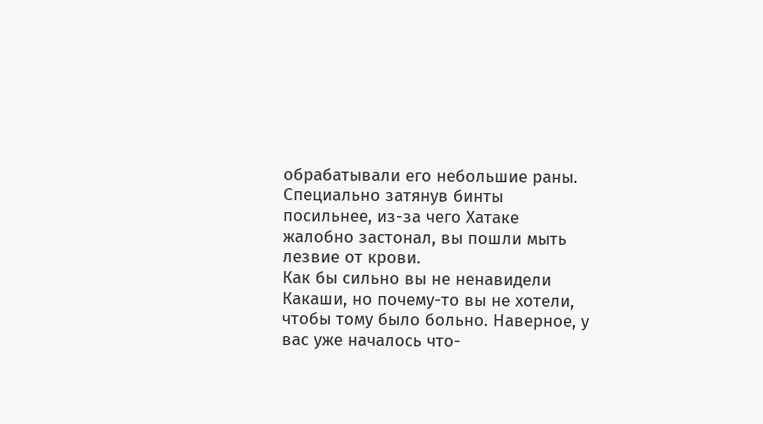обрабатывали его небольшие раны. Специально затянув бинты посильнее, из-за чего Хатаке жалобно застонал, вы пошли мыть лезвие от крови.
Как бы сильно вы не ненавидели Какаши, но почему-то вы не хотели, чтобы тому было больно. Наверное, у вас уже началось что-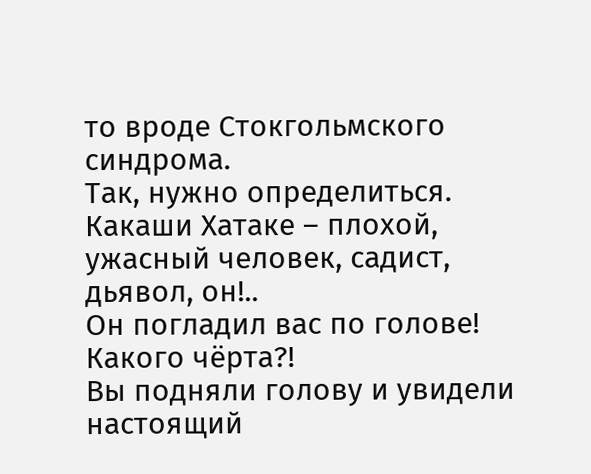то вроде Стокгольмского синдрома.
Так, нужно определиться. Какаши Хатаке – плохой, ужасный человек, садист, дьявол, он!..
Он погладил вас по голове! Какого чёрта?!
Вы подняли голову и увидели настоящий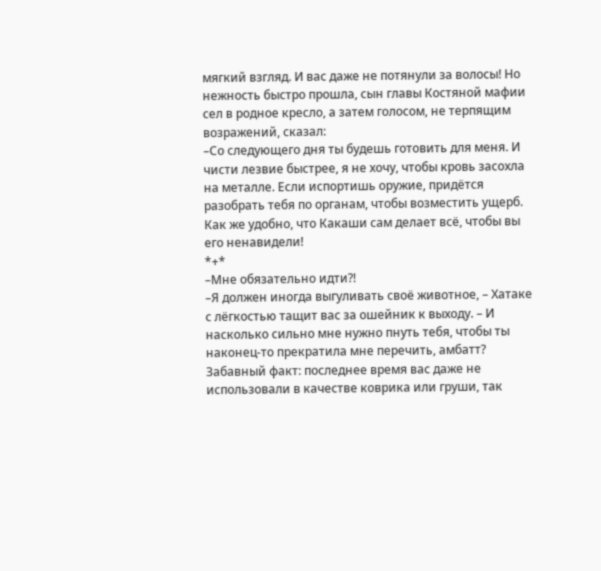мягкий взгляд. И вас даже не потянули за волосы! Но нежность быстро прошла, сын главы Костяной мафии сел в родное кресло, а затем голосом, не терпящим возражений, сказал:
–Со следующего дня ты будешь готовить для меня. И чисти лезвие быстрее, я не хочу, чтобы кровь засохла на металле. Если испортишь оружие, придётся разобрать тебя по органам, чтобы возместить ущерб.
Как же удобно, что Какаши сам делает всё, чтобы вы его ненавидели!
*+*
–Мне обязательно идти?!
–Я должен иногда выгуливать своё животное, – Хатаке с лёгкостью тащит вас за ошейник к выходу. – И насколько сильно мне нужно пнуть тебя, чтобы ты наконец-то прекратила мне перечить, амбатт?
Забавный факт: последнее время вас даже не использовали в качестве коврика или груши, так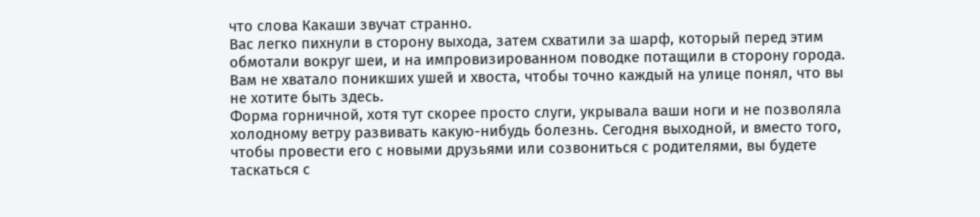что слова Какаши звучат странно.
Вас легко пихнули в сторону выхода, затем схватили за шарф, который перед этим обмотали вокруг шеи, и на импровизированном поводке потащили в сторону города.
Вам не хватало поникших ушей и хвоста, чтобы точно каждый на улице понял, что вы не хотите быть здесь.
Форма горничной, хотя тут скорее просто слуги, укрывала ваши ноги и не позволяла холодному ветру развивать какую-нибудь болезнь. Сегодня выходной, и вместо того, чтобы провести его с новыми друзьями или созвониться с родителями, вы будете таскаться с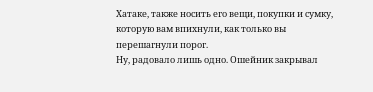Хатаке, также носить его вещи, покупки и сумку, которую вам впихнули, как только вы перешагнули порог.
Ну, радовало лишь одно. Ошейник закрывал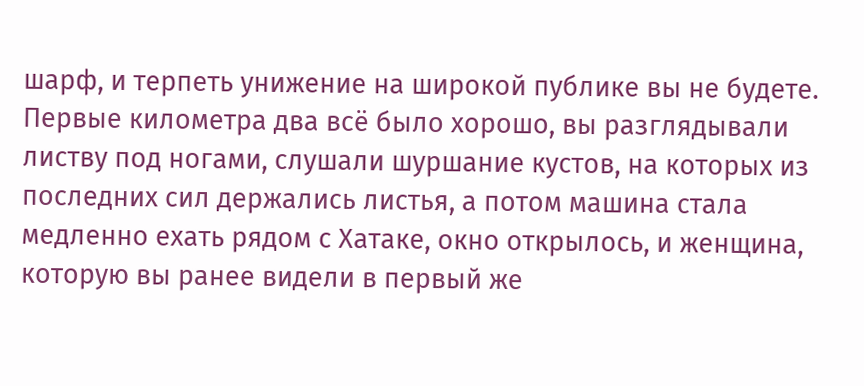шарф, и терпеть унижение на широкой публике вы не будете.
Первые километра два всё было хорошо, вы разглядывали листву под ногами, слушали шуршание кустов, на которых из последних сил держались листья, а потом машина стала медленно ехать рядом с Хатаке, окно открылось, и женщина, которую вы ранее видели в первый же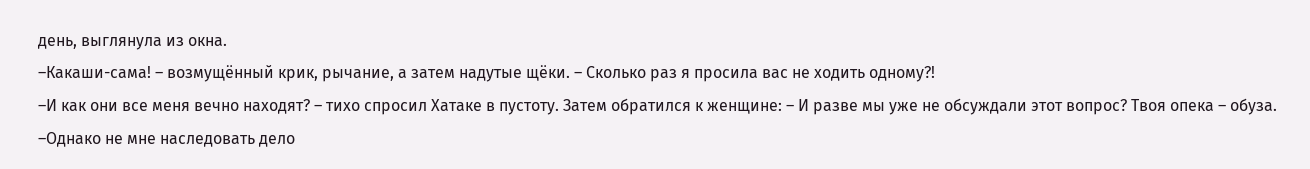день, выглянула из окна.
–Какаши-сама! – возмущённый крик, рычание, а затем надутые щёки. – Сколько раз я просила вас не ходить одному?!
–И как они все меня вечно находят? – тихо спросил Хатаке в пустоту. Затем обратился к женщине: – И разве мы уже не обсуждали этот вопрос? Твоя опека – обуза.
–Однако не мне наследовать дело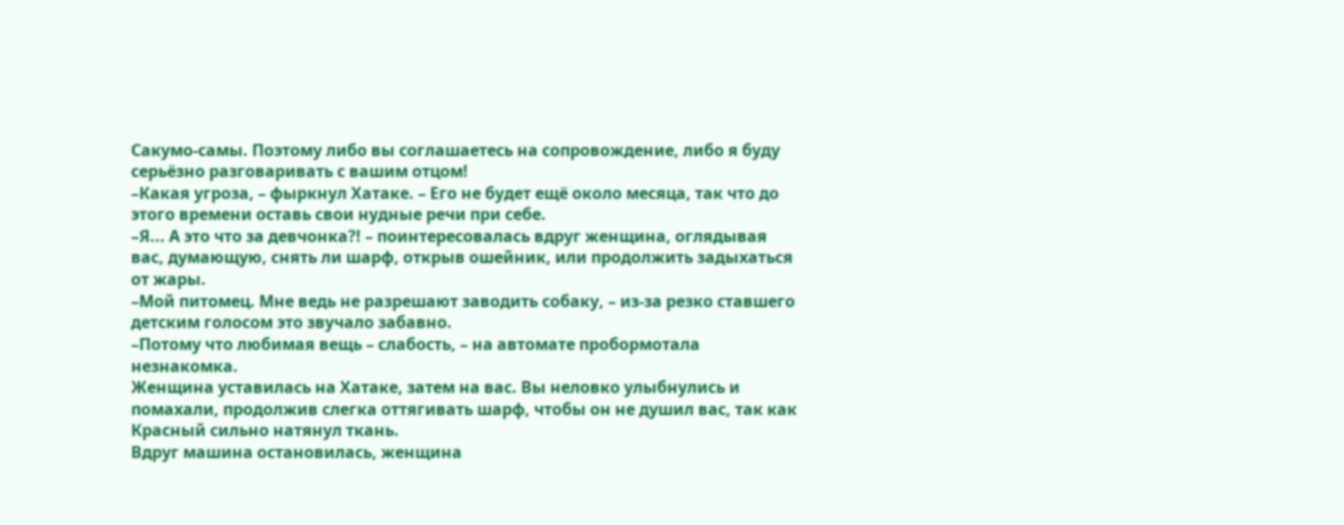Сакумо-самы. Поэтому либо вы соглашаетесь на сопровождение, либо я буду серьёзно разговаривать с вашим отцом!
–Какая угроза, – фыркнул Хатаке. – Его не будет ещё около месяца, так что до этого времени оставь свои нудные речи при себе.
–Я... А это что за девчонка?! – поинтересовалась вдруг женщина, оглядывая вас, думающую, снять ли шарф, открыв ошейник, или продолжить задыхаться от жары.
–Мой питомец. Мне ведь не разрешают заводить собаку, – из-за резко ставшего детским голосом это звучало забавно.
–Потому что любимая вещь – слабость, – на автомате пробормотала незнакомка.
Женщина уставилась на Хатаке, затем на вас. Вы неловко улыбнулись и помахали, продолжив слегка оттягивать шарф, чтобы он не душил вас, так как Красный сильно натянул ткань.
Вдруг машина остановилась, женщина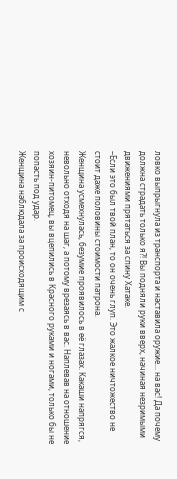ловко выпрыгнула из транспорта и наставила оружие... на вас! Да почему должна страдать только я?! Вы подняли руки вверх, начиная незримыми движениями прятаться за спину Хатаке.
–Если это был твой план, то он очень глуп. Это жалкое ничтожество не стоит даже половины стоимости патрона.
Женщина усмехнулась, безумие проявилось в её глазах. Какаши напрягся, невольно отходя на шаг, а потому врезаясь в вас. Наплевав на отношение хозяин-питомец, вы вцепились в Красного руками и ногами, только бы не попасть под удар.
Женщина наблюдала за происходящим с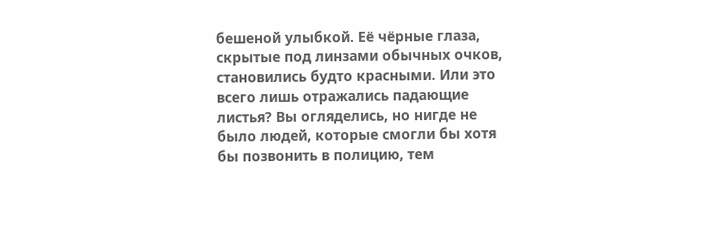бешеной улыбкой. Её чёрные глаза, скрытые под линзами обычных очков, становились будто красными. Или это всего лишь отражались падающие листья? Вы огляделись, но нигде не было людей, которые смогли бы хотя бы позвонить в полицию, тем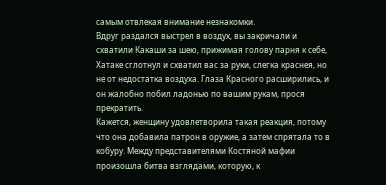самым отвлекая внимание незнакомки.
Вдруг раздался выстрел в воздух, вы закричали и схватили Какаши за шею, прижимая голову парня к себе, Хатаке сглотнул и схватил вас за руки, слегка краснея, но не от недостатка воздуха. Глаза Красного расширились, и он жалобно побил ладонью по вашим рукам, прося прекратить.
Кажется, женщину удовлетворила такая реакция, потому что она добавила патрон в оружие, а затем спрятала то в кобуру. Между представителями Костяной мафии произошла битва взглядами, которую, к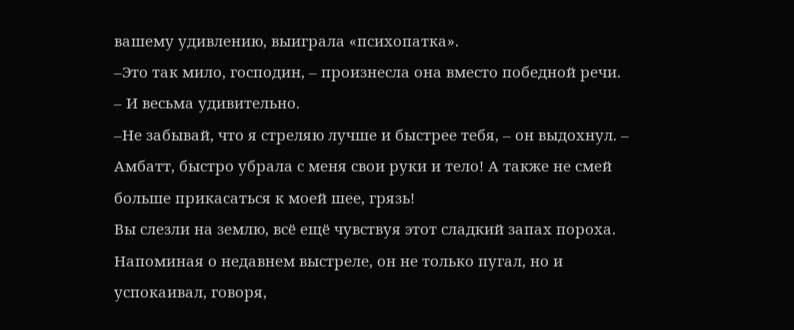вашему удивлению, выиграла «психопатка».
–Это так мило, господин, – произнесла она вместо победной речи. – И весьма удивительно.
–Не забывай, что я стреляю лучше и быстрее тебя, – он выдохнул. – Амбатт, быстро убрала с меня свои руки и тело! А также не смей больше прикасаться к моей шее, грязь!
Вы слезли на землю, всё ещё чувствуя этот сладкий запах пороха. Напоминая о недавнем выстреле, он не только пугал, но и успокаивал, говоря,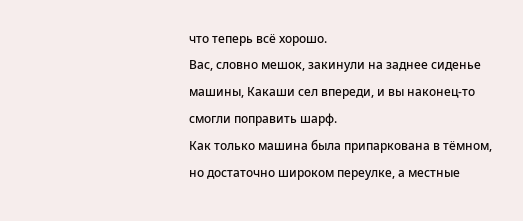что теперь всё хорошо.
Вас, словно мешок, закинули на заднее сиденье машины, Какаши сел впереди, и вы наконец-то смогли поправить шарф.
Как только машина была припаркована в тёмном, но достаточно широком переулке, а местные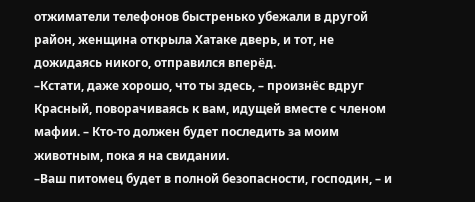отжиматели телефонов быстренько убежали в другой район, женщина открыла Хатаке дверь, и тот, не дожидаясь никого, отправился вперёд.
–Кстати, даже хорошо, что ты здесь, – произнёс вдруг Красный, поворачиваясь к вам, идущей вместе с членом мафии. – Кто-то должен будет последить за моим животным, пока я на свидании.
–Ваш питомец будет в полной безопасности, господин, – и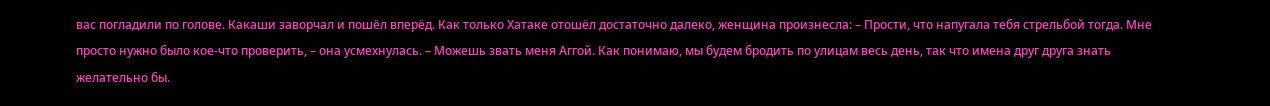вас погладили по голове. Какаши заворчал и пошёл вперёд. Как только Хатаке отошёл достаточно далеко, женщина произнесла: – Прости, что напугала тебя стрельбой тогда. Мне просто нужно было кое-что проверить, – она усмехнулась. – Можешь звать меня Аггой. Как понимаю, мы будем бродить по улицам весь день, так что имена друг друга знать желательно бы.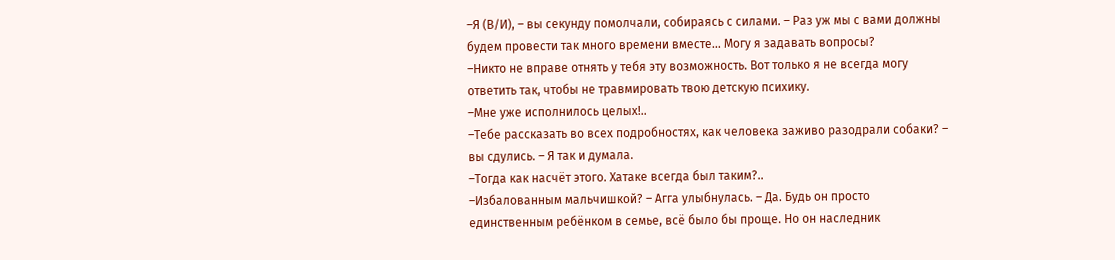–Я (В/И), – вы секунду помолчали, собираясь с силами. – Раз уж мы с вами должны будем провести так много времени вместе... Могу я задавать вопросы?
–Никто не вправе отнять у тебя эту возможность. Вот только я не всегда могу ответить так, чтобы не травмировать твою детскую психику.
–Мне уже исполнилось целых!..
–Тебе рассказать во всех подробностях, как человека заживо разодрали собаки? – вы сдулись. – Я так и думала.
–Тогда как насчёт этого. Хатаке всегда был таким?..
–Избалованным мальчишкой? – Агга улыбнулась. – Да. Будь он просто единственным ребёнком в семье, всё было бы проще. Но он наследник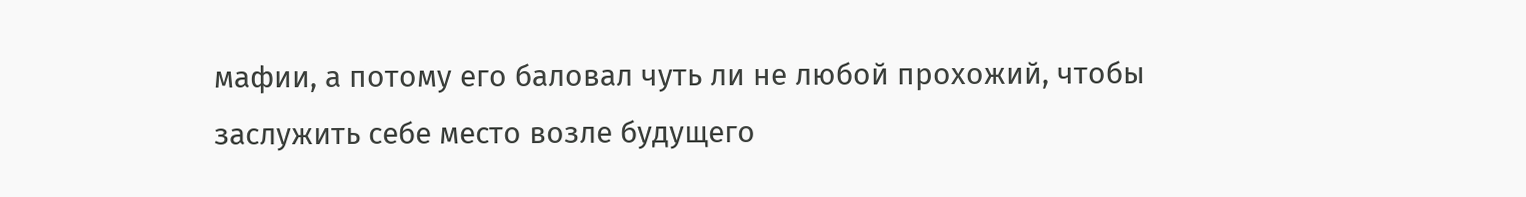мафии, а потому его баловал чуть ли не любой прохожий, чтобы заслужить себе место возле будущего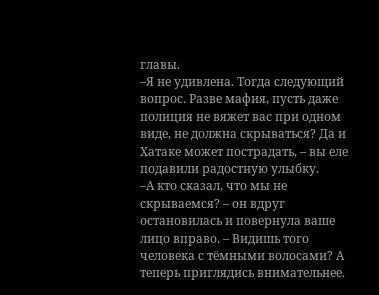главы.
–Я не удивлена. Тогда следующий вопрос. Разве мафия, пусть даже полиция не вяжет вас при одном виде, не должна скрываться? Да и Хатаке может пострадать, – вы еле подавили радостную улыбку.
–А кто сказал, что мы не скрываемся? – он вдруг остановилась и повернула ваше лицо вправо. – Видишь того человека с тёмными волосами? А теперь приглядись внимательнее.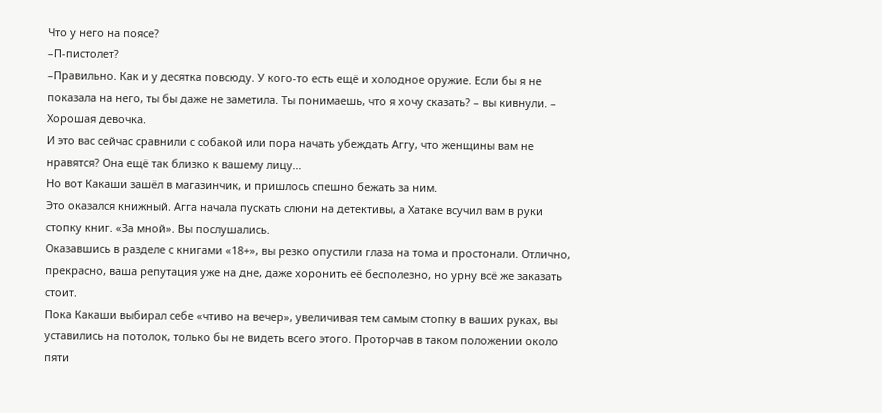Что у него на поясе?
–П-пистолет?
–Правильно. Как и у десятка повсюду. У кого-то есть ещё и холодное оружие. Если бы я не показала на него, ты бы даже не заметила. Ты понимаешь, что я хочу сказать? – вы кивнули. – Хорошая девочка.
И это вас сейчас сравнили с собакой или пора начать убеждать Аггу, что женщины вам не нравятся? Она ещё так близко к вашему лицу...
Но вот Какаши зашёл в магазинчик, и пришлось спешно бежать за ним.
Это оказался книжный. Агга начала пускать слюни на детективы, а Хатаке всучил вам в руки стопку книг. «За мной». Вы послушались.
Оказавшись в разделе с книгами «18+», вы резко опустили глаза на тома и простонали. Отлично, прекрасно, ваша репутация уже на дне, даже хоронить её бесполезно, но урну всё же заказать стоит.
Пока Какаши выбирал себе «чтиво на вечер», увеличивая тем самым стопку в ваших руках, вы уставились на потолок, только бы не видеть всего этого. Проторчав в таком положении около пяти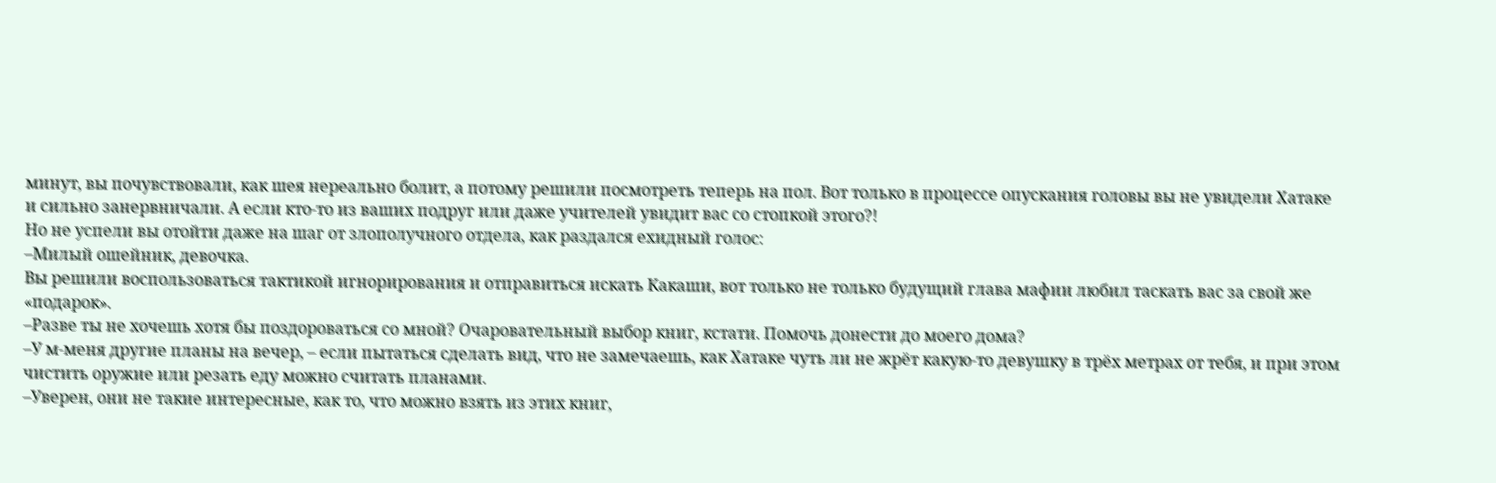минут, вы почувствовали, как шея нереально болит, а потому решили посмотреть теперь на пол. Вот только в процессе опускания головы вы не увидели Хатаке и сильно занервничали. А если кто-то из ваших подруг или даже учителей увидит вас со стопкой этого?!
Но не успели вы отойти даже на шаг от злополучного отдела, как раздался ехидный голос:
–Милый ошейник, девочка.
Вы решили воспользоваться тактикой игнорирования и отправиться искать Какаши, вот только не только будущий глава мафии любил таскать вас за свой же «подарок».
–Разве ты не хочешь хотя бы поздороваться со мной? Очаровательный выбор книг, кстати. Помочь донести до моего дома?
–У м-меня другие планы на вечер, – если пытаться сделать вид, что не замечаешь, как Хатаке чуть ли не жрёт какую-то девушку в трёх метрах от тебя, и при этом чистить оружие или резать еду можно считать планами.
–Уверен, они не такие интересные, как то, что можно взять из этих книг,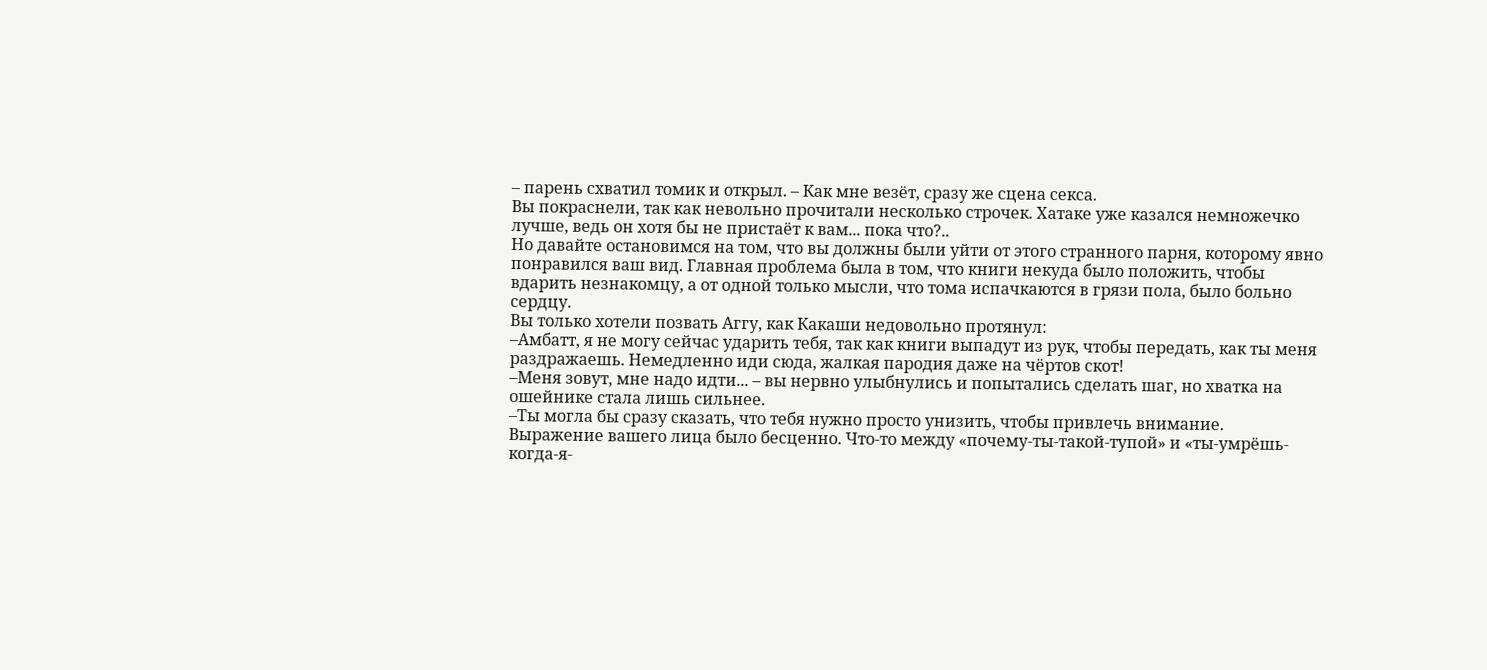– парень схватил томик и открыл. – Как мне везёт, сразу же сцена секса.
Вы покраснели, так как невольно прочитали несколько строчек. Хатаке уже казался немножечко лучше, ведь он хотя бы не пристаёт к вам... пока что?..
Но давайте остановимся на том, что вы должны были уйти от этого странного парня, которому явно понравился ваш вид. Главная проблема была в том, что книги некуда было положить, чтобы вдарить незнакомцу, а от одной только мысли, что тома испачкаются в грязи пола, было больно сердцу.
Вы только хотели позвать Аггу, как Какаши недовольно протянул:
–Амбатт, я не могу сейчас ударить тебя, так как книги выпадут из рук, чтобы передать, как ты меня раздражаешь. Немедленно иди сюда, жалкая пародия даже на чёртов скот!
–Меня зовут, мне надо идти... – вы нервно улыбнулись и попытались сделать шаг, но хватка на ошейнике стала лишь сильнее.
–Ты могла бы сразу сказать, что тебя нужно просто унизить, чтобы привлечь внимание.
Выражение вашего лица было бесценно. Что-то между «почему-ты-такой-тупой» и «ты-умрёшь-когда-я-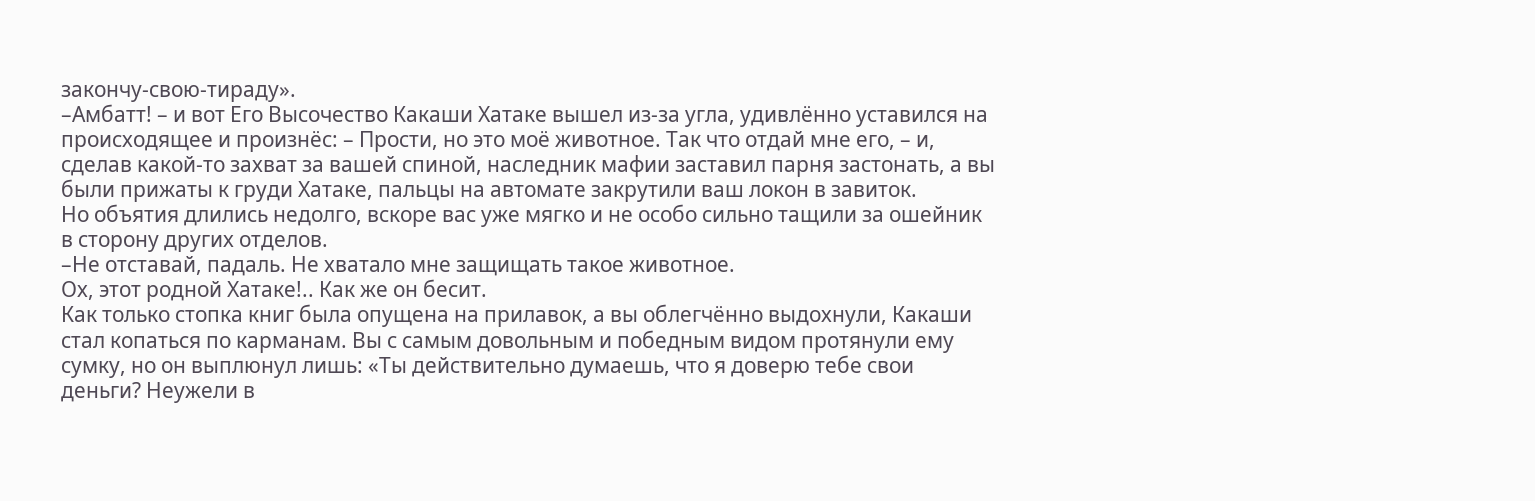закончу-свою-тираду».
–Амбатт! – и вот Его Высочество Какаши Хатаке вышел из-за угла, удивлённо уставился на происходящее и произнёс: – Прости, но это моё животное. Так что отдай мне его, – и, сделав какой-то захват за вашей спиной, наследник мафии заставил парня застонать, а вы были прижаты к груди Хатаке, пальцы на автомате закрутили ваш локон в завиток.
Но объятия длились недолго, вскоре вас уже мягко и не особо сильно тащили за ошейник в сторону других отделов.
–Не отставай, падаль. Не хватало мне защищать такое животное.
Ох, этот родной Хатаке!.. Как же он бесит.
Как только стопка книг была опущена на прилавок, а вы облегчённо выдохнули, Какаши стал копаться по карманам. Вы с самым довольным и победным видом протянули ему сумку, но он выплюнул лишь: «Ты действительно думаешь, что я доверю тебе свои деньги? Неужели в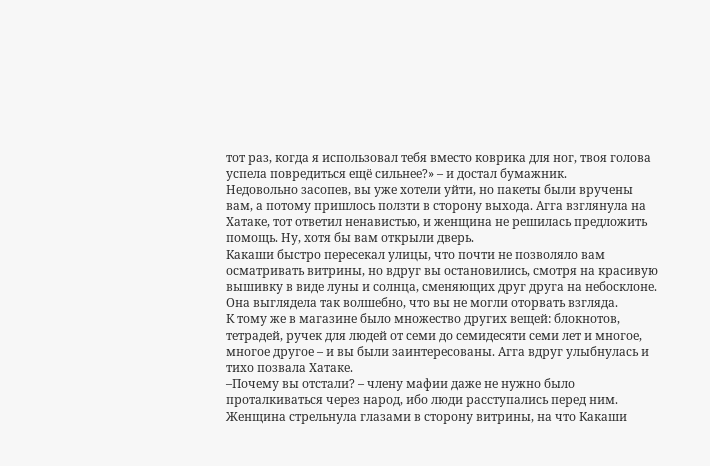тот раз, когда я использовал тебя вместо коврика для ног, твоя голова успела повредиться ещё сильнее?» – и достал бумажник.
Недовольно засопев, вы уже хотели уйти, но пакеты были вручены вам, а потому пришлось ползти в сторону выхода. Агга взглянула на Хатаке, тот ответил ненавистью, и женщина не решилась предложить помощь. Ну, хотя бы вам открыли дверь.
Какаши быстро пересекал улицы, что почти не позволяло вам осматривать витрины, но вдруг вы остановились, смотря на красивую вышивку в виде луны и солнца, сменяющих друг друга на небосклоне. Она выглядела так волшебно, что вы не могли оторвать взгляда.
К тому же в магазине было множество других вещей: блокнотов, тетрадей, ручек для людей от семи до семидесяти семи лет и многое, многое другое – и вы были заинтересованы. Агга вдруг улыбнулась и тихо позвала Хатаке.
–Почему вы отстали? – члену мафии даже не нужно было проталкиваться через народ, ибо люди расступались перед ним.
Женщина стрельнула глазами в сторону витрины, на что Какаши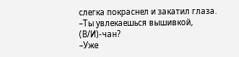слегка покраснел и закатил глаза.
–Ты увлекаешься вышивкой, (В/И)-чан?
–Уже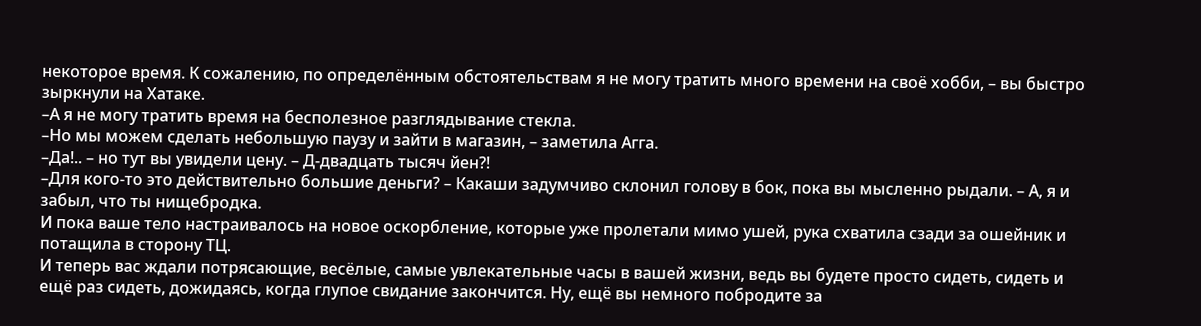некоторое время. К сожалению, по определённым обстоятельствам я не могу тратить много времени на своё хобби, – вы быстро зыркнули на Хатаке.
–А я не могу тратить время на бесполезное разглядывание стекла.
–Но мы можем сделать небольшую паузу и зайти в магазин, – заметила Агга.
–Да!.. – но тут вы увидели цену. – Д-двадцать тысяч йен?!
–Для кого-то это действительно большие деньги? – Какаши задумчиво склонил голову в бок, пока вы мысленно рыдали. – А, я и забыл, что ты нищебродка.
И пока ваше тело настраивалось на новое оскорбление, которые уже пролетали мимо ушей, рука схватила сзади за ошейник и потащила в сторону ТЦ.
И теперь вас ждали потрясающие, весёлые, самые увлекательные часы в вашей жизни, ведь вы будете просто сидеть, сидеть и ещё раз сидеть, дожидаясь, когда глупое свидание закончится. Ну, ещё вы немного побродите за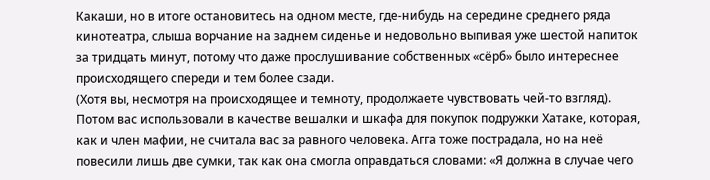Какаши, но в итоге остановитесь на одном месте, где-нибудь на середине среднего ряда кинотеатра, слыша ворчание на заднем сиденье и недовольно выпивая уже шестой напиток за тридцать минут, потому что даже прослушивание собственных «сёрб» было интереснее происходящего спереди и тем более сзади.
(Хотя вы, несмотря на происходящее и темноту, продолжаете чувствовать чей-то взгляд).
Потом вас использовали в качестве вешалки и шкафа для покупок подружки Хатаке, которая, как и член мафии, не считала вас за равного человека. Агга тоже пострадала, но на неё повесили лишь две сумки, так как она смогла оправдаться словами: «Я должна в случае чего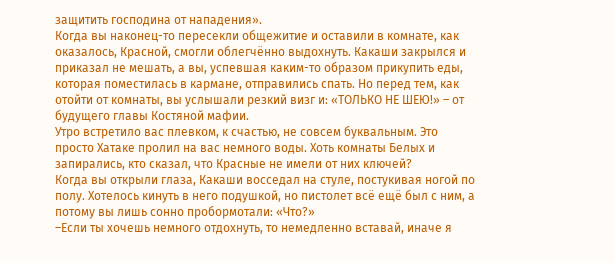защитить господина от нападения».
Когда вы наконец-то пересекли общежитие и оставили в комнате, как оказалось, Красной, смогли облегчённо выдохнуть. Какаши закрылся и приказал не мешать, а вы, успевшая каким-то образом прикупить еды, которая поместилась в кармане, отправились спать. Но перед тем, как отойти от комнаты, вы услышали резкий визг и: «ТОЛЬКО НЕ ШЕЮ!» – от будущего главы Костяной мафии.
Утро встретило вас плевком, к счастью, не совсем буквальным. Это просто Хатаке пролил на вас немного воды. Хоть комнаты Белых и запирались, кто сказал, что Красные не имели от них ключей?
Когда вы открыли глаза, Какаши восседал на стуле, постукивая ногой по полу. Хотелось кинуть в него подушкой, но пистолет всё ещё был с ним, а потому вы лишь сонно пробормотали: «Что?»
–Если ты хочешь немного отдохнуть, то немедленно вставай, иначе я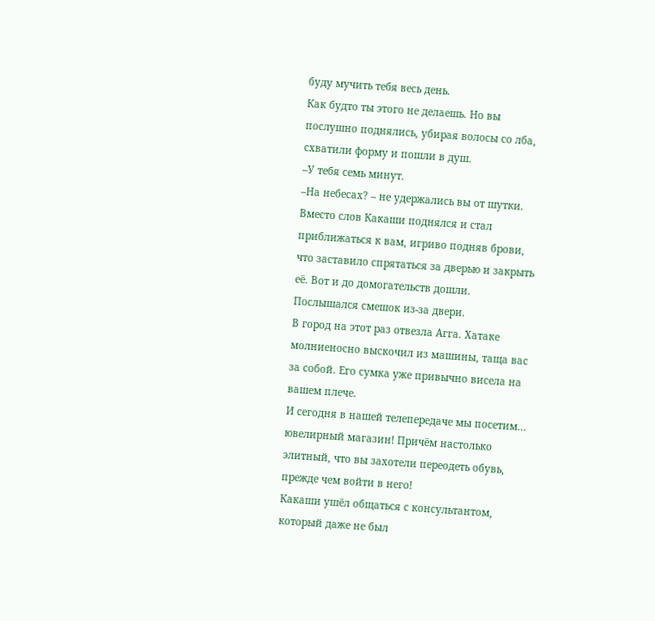буду мучить тебя весь день.
Как будто ты этого не делаешь. Но вы послушно поднялись, убирая волосы со лба, схватили форму и пошли в душ.
–У тебя семь минут.
–На небесах? – не удержались вы от шутки.
Вместо слов Какаши поднялся и стал приближаться к вам, игриво подняв брови, что заставило спрятаться за дверью и закрыть её. Вот и до домогательств дошли. Послышался смешок из-за двери.
В город на этот раз отвезла Агга. Хатаке молниеносно выскочил из машины, таща вас за собой. Его сумка уже привычно висела на вашем плече.
И сегодня в нашей телепередаче мы посетим... ювелирный магазин! Причём настолько элитный, что вы захотели переодеть обувь, прежде чем войти в него!
Какаши ушёл общаться с консультантом, который даже не был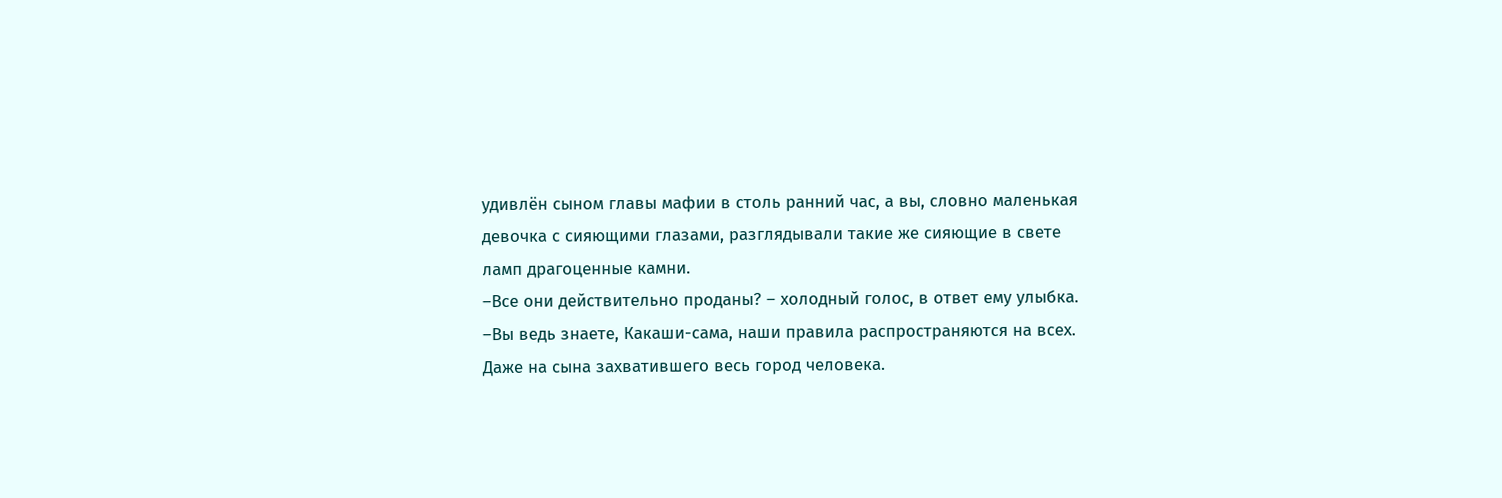удивлён сыном главы мафии в столь ранний час, а вы, словно маленькая девочка с сияющими глазами, разглядывали такие же сияющие в свете ламп драгоценные камни.
–Все они действительно проданы? – холодный голос, в ответ ему улыбка.
–Вы ведь знаете, Какаши-сама, наши правила распространяются на всех. Даже на сына захватившего весь город человека.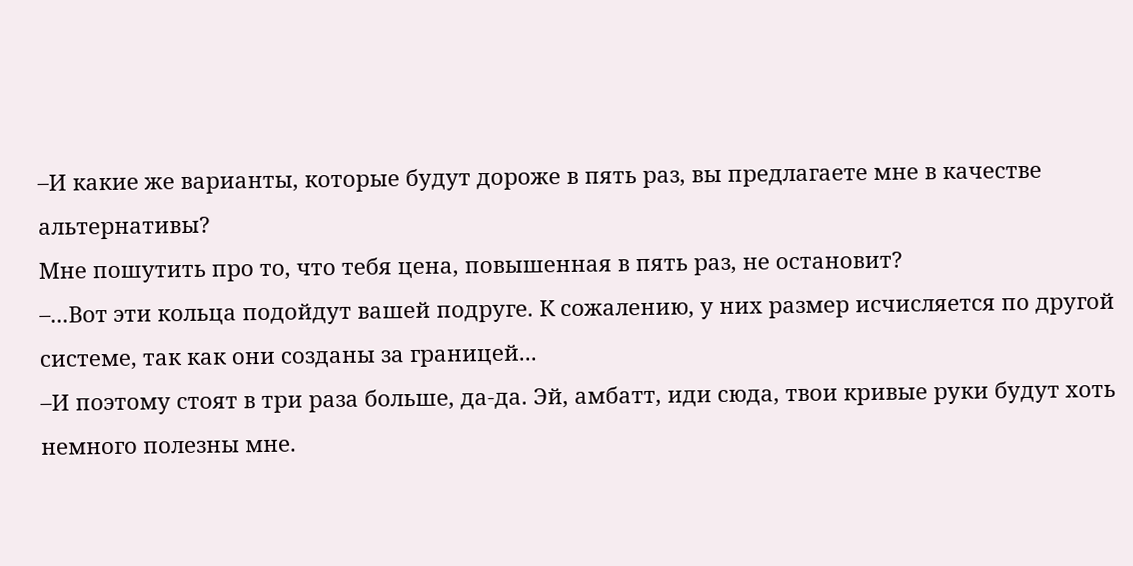–И какие же варианты, которые будут дороже в пять раз, вы предлагаете мне в качестве альтернативы?
Мне пошутить про то, что тебя цена, повышенная в пять раз, не остановит?
–...Вот эти кольца подойдут вашей подруге. К сожалению, у них размер исчисляется по другой системе, так как они созданы за границей...
–И поэтому стоят в три раза больше, да-да. Эй, амбатт, иди сюда, твои кривые руки будут хоть немного полезны мне.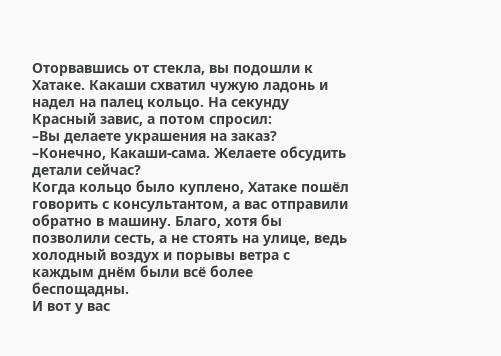Оторвавшись от стекла, вы подошли к Хатаке. Какаши схватил чужую ладонь и надел на палец кольцо. На секунду Красный завис, а потом спросил:
–Вы делаете украшения на заказ?
–Конечно, Какаши-сама. Желаете обсудить детали сейчас?
Когда кольцо было куплено, Хатаке пошёл говорить с консультантом, а вас отправили обратно в машину. Благо, хотя бы позволили сесть, а не стоять на улице, ведь холодный воздух и порывы ветра с каждым днём были всё более беспощадны.
И вот у вас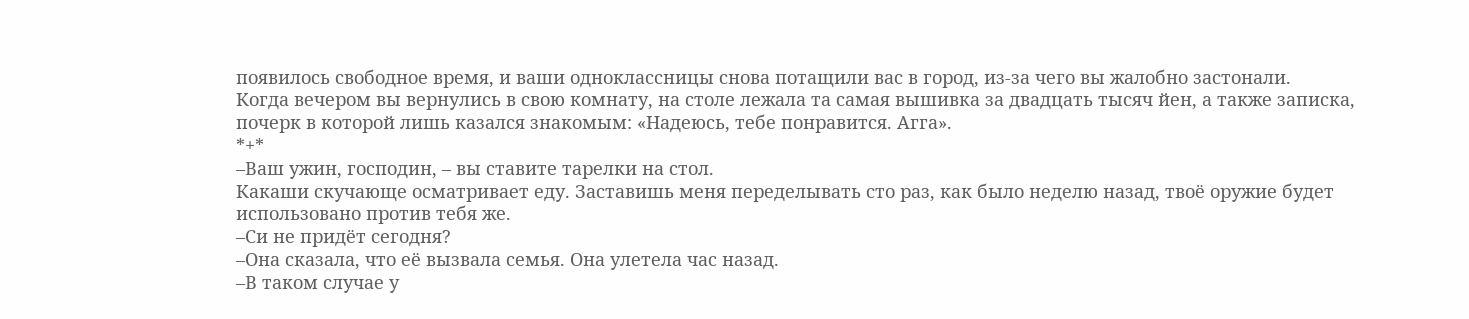появилось свободное время, и ваши одноклассницы снова потащили вас в город, из-за чего вы жалобно застонали.
Когда вечером вы вернулись в свою комнату, на столе лежала та самая вышивка за двадцать тысяч йен, а также записка, почерк в которой лишь казался знакомым: «Надеюсь, тебе понравится. Агга».
*+*
–Ваш ужин, господин, – вы ставите тарелки на стол.
Какаши скучающе осматривает еду. Заставишь меня переделывать сто раз, как было неделю назад, твоё оружие будет использовано против тебя же.
–Си не придёт сегодня?
–Она сказала, что её вызвала семья. Она улетела час назад.
–В таком случае у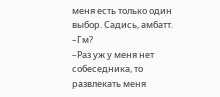меня есть только один выбор. Садись, амбатт.
–Гм?
–Раз уж у меня нет собеседника, то развлекать меня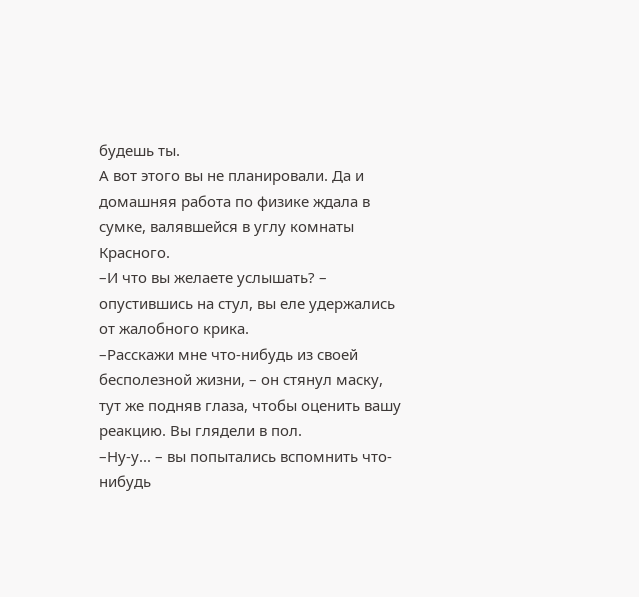будешь ты.
А вот этого вы не планировали. Да и домашняя работа по физике ждала в сумке, валявшейся в углу комнаты Красного.
–И что вы желаете услышать? – опустившись на стул, вы еле удержались от жалобного крика.
–Расскажи мне что-нибудь из своей бесполезной жизни, – он стянул маску, тут же подняв глаза, чтобы оценить вашу реакцию. Вы глядели в пол.
–Ну-у... – вы попытались вспомнить что-нибудь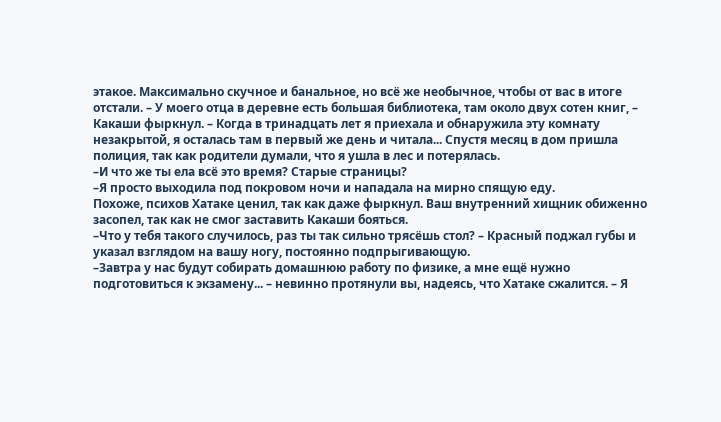этакое. Максимально скучное и банальное, но всё же необычное, чтобы от вас в итоге отстали. – У моего отца в деревне есть большая библиотека, там около двух сотен книг, – Какаши фыркнул. – Когда в тринадцать лет я приехала и обнаружила эту комнату незакрытой, я осталась там в первый же день и читала... Спустя месяц в дом пришла полиция, так как родители думали, что я ушла в лес и потерялась.
–И что же ты ела всё это время? Старые страницы?
–Я просто выходила под покровом ночи и нападала на мирно спящую еду.
Похоже, психов Хатаке ценил, так как даже фыркнул. Ваш внутренний хищник обиженно засопел, так как не смог заставить Какаши бояться.
–Что у тебя такого случилось, раз ты так сильно трясёшь стол? – Красный поджал губы и указал взглядом на вашу ногу, постоянно подпрыгивающую.
–Завтра у нас будут собирать домашнюю работу по физике, а мне ещё нужно подготовиться к экзамену... – невинно протянули вы, надеясь, что Хатаке сжалится. – Я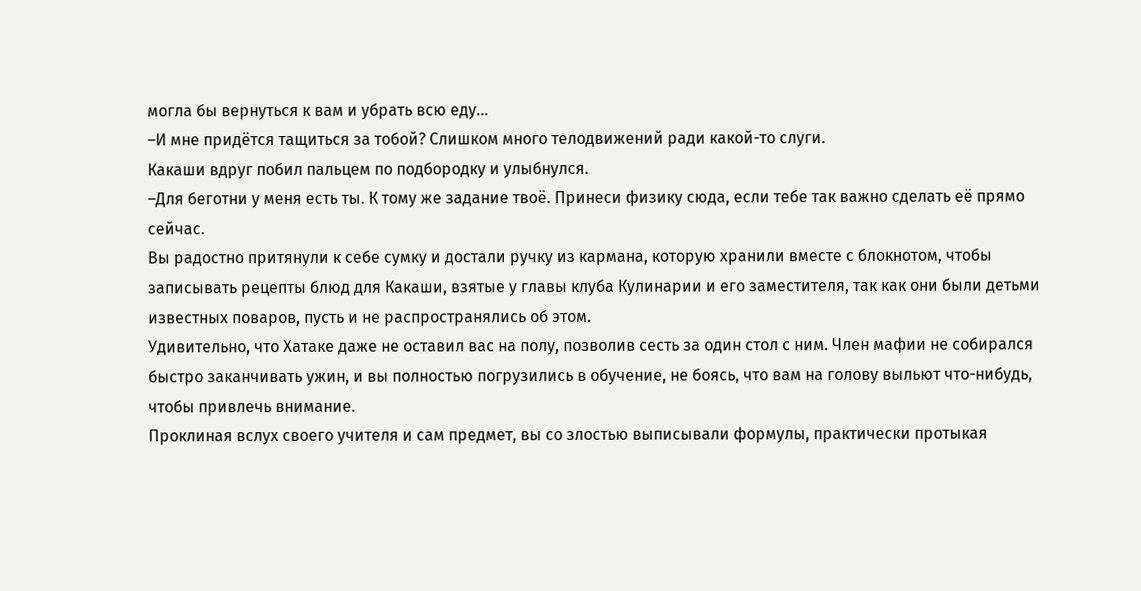могла бы вернуться к вам и убрать всю еду...
–И мне придётся тащиться за тобой? Слишком много телодвижений ради какой-то слуги.
Какаши вдруг побил пальцем по подбородку и улыбнулся.
–Для беготни у меня есть ты. К тому же задание твоё. Принеси физику сюда, если тебе так важно сделать её прямо сейчас.
Вы радостно притянули к себе сумку и достали ручку из кармана, которую хранили вместе с блокнотом, чтобы записывать рецепты блюд для Какаши, взятые у главы клуба Кулинарии и его заместителя, так как они были детьми известных поваров, пусть и не распространялись об этом.
Удивительно, что Хатаке даже не оставил вас на полу, позволив сесть за один стол с ним. Член мафии не собирался быстро заканчивать ужин, и вы полностью погрузились в обучение, не боясь, что вам на голову выльют что-нибудь, чтобы привлечь внимание.
Проклиная вслух своего учителя и сам предмет, вы со злостью выписывали формулы, практически протыкая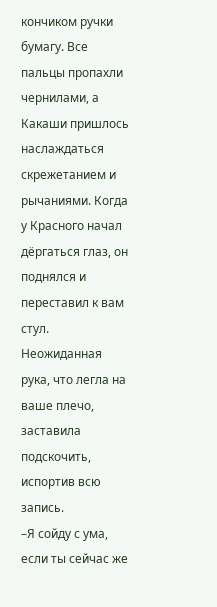кончиком ручки бумагу. Все пальцы пропахли чернилами, а Какаши пришлось наслаждаться скрежетанием и рычаниями. Когда у Красного начал дёргаться глаз, он поднялся и переставил к вам стул. Неожиданная рука, что легла на ваше плечо, заставила подскочить, испортив всю запись.
–Я сойду с ума, если ты сейчас же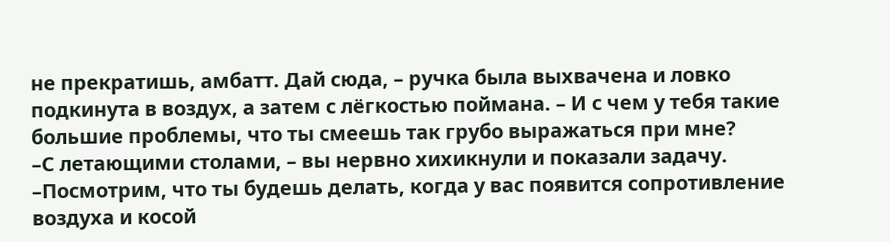не прекратишь, амбатт. Дай сюда, – ручка была выхвачена и ловко подкинута в воздух, а затем с лёгкостью поймана. – И с чем у тебя такие большие проблемы, что ты смеешь так грубо выражаться при мне?
–С летающими столами, – вы нервно хихикнули и показали задачу.
–Посмотрим, что ты будешь делать, когда у вас появится сопротивление воздуха и косой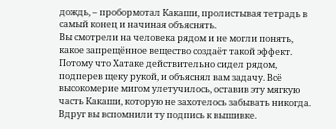дождь, – пробормотал Какаши, пролистывая тетрадь в самый конец и начиная объяснять.
Вы смотрели на человека рядом и не могли понять, какое запрещённое вещество создаёт такой эффект. Потому что Хатаке действительно сидел рядом, подперев щеку рукой, и объяснял вам задачу. Всё высокомерие мигом улетучилось, оставив эту мягкую часть Какаши, которую не захотелось забывать никогда.
Вдруг вы вспомнили ту подпись к вышивке.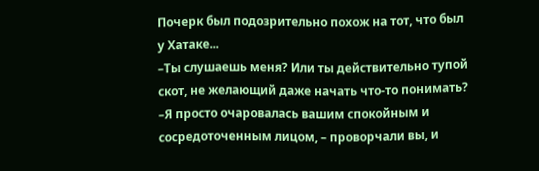Почерк был подозрительно похож на тот, что был у Хатаке...
–Ты слушаешь меня? Или ты действительно тупой скот, не желающий даже начать что-то понимать?
–Я просто очаровалась вашим спокойным и сосредоточенным лицом, – проворчали вы, и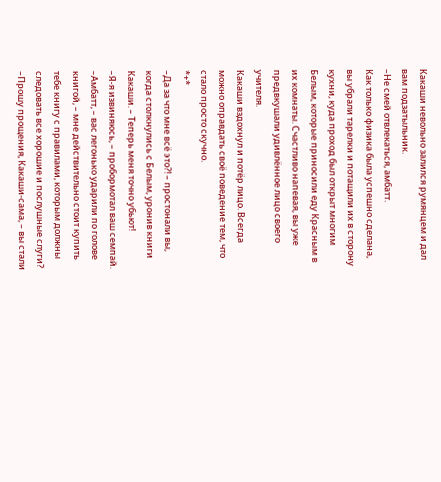Какаши невольно залился румянцем и дал вам подзатыльник.
–Не смей отвлекаться, амбатт.
Как только физика была успешно сделана, вы убрали тарелки и потащили их в сторону кухни, куда проход был открыт многим Белым, которые приносили еду Красным в их комнаты. Счастливо напевая, вы уже предвкушали удивлённое лицо своего учителя.
Какаши вздохнул и потёр лицо. Всегда можно оправдать своё поведение тем, что стало просто скучно.
*+*
–Да за что мне всё это?! – простонали вы, когда столкнулись с Белым, уронив книги Какаши. – Теперь меня точно убьют!
–Я-я извиняюсь, – пробормотал ваш семпай.
–Амбатт, – вас легонько ударили по голове книгой, – мне действительно стоит купить тебе книгу с правилами, которым должны следовать все хорошие и послушные слуги?
–Прошу прощения, Какаши-сама, – вы стали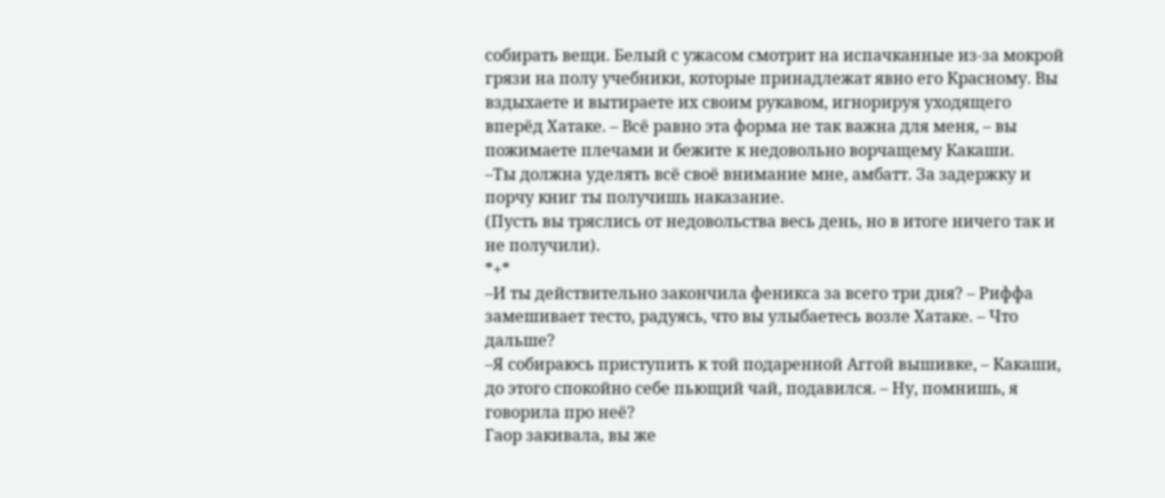собирать вещи. Белый с ужасом смотрит на испачканные из-за мокрой грязи на полу учебники, которые принадлежат явно его Красному. Вы вздыхаете и вытираете их своим рукавом, игнорируя уходящего вперёд Хатаке. – Всё равно эта форма не так важна для меня, – вы пожимаете плечами и бежите к недовольно ворчащему Какаши.
–Ты должна уделять всё своё внимание мне, амбатт. За задержку и порчу книг ты получишь наказание.
(Пусть вы тряслись от недовольства весь день, но в итоге ничего так и не получили).
*+*
–И ты действительно закончила феникса за всего три дня? – Риффа замешивает тесто, радуясь, что вы улыбаетесь возле Хатаке. – Что дальше?
–Я собираюсь приступить к той подаренной Аггой вышивке, – Какаши, до этого спокойно себе пьющий чай, подавился. – Ну, помнишь, я говорила про неё?
Гаор закивала, вы же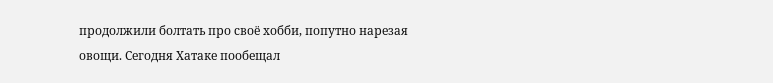продолжили болтать про своё хобби, попутно нарезая овощи. Сегодня Хатаке пообещал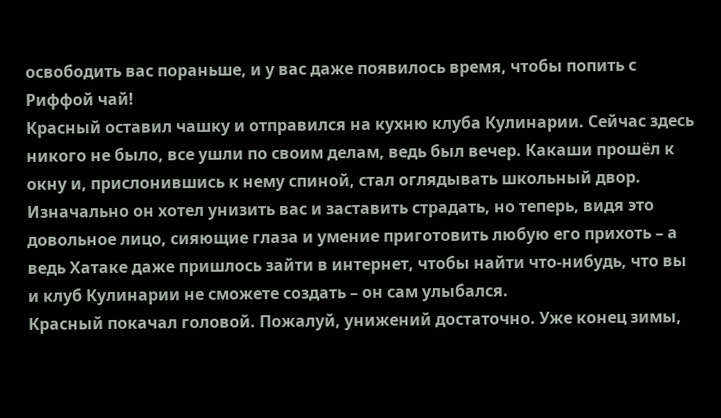освободить вас пораньше, и у вас даже появилось время, чтобы попить с Риффой чай!
Красный оставил чашку и отправился на кухню клуба Кулинарии. Сейчас здесь никого не было, все ушли по своим делам, ведь был вечер. Какаши прошёл к окну и, прислонившись к нему спиной, стал оглядывать школьный двор.
Изначально он хотел унизить вас и заставить страдать, но теперь, видя это довольное лицо, сияющие глаза и умение приготовить любую его прихоть – а ведь Хатаке даже пришлось зайти в интернет, чтобы найти что-нибудь, что вы и клуб Кулинарии не сможете создать – он сам улыбался.
Красный покачал головой. Пожалуй, унижений достаточно. Уже конец зимы,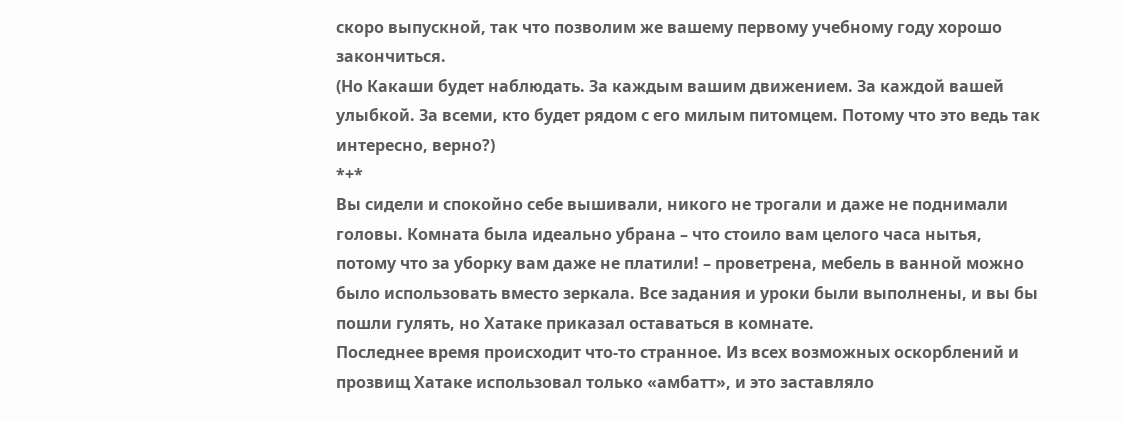скоро выпускной, так что позволим же вашему первому учебному году хорошо закончиться.
(Но Какаши будет наблюдать. За каждым вашим движением. За каждой вашей улыбкой. За всеми, кто будет рядом с его милым питомцем. Потому что это ведь так интересно, верно?)
*+*
Вы сидели и спокойно себе вышивали, никого не трогали и даже не поднимали головы. Комната была идеально убрана – что стоило вам целого часа нытья, потому что за уборку вам даже не платили! – проветрена, мебель в ванной можно было использовать вместо зеркала. Все задания и уроки были выполнены, и вы бы пошли гулять, но Хатаке приказал оставаться в комнате.
Последнее время происходит что-то странное. Из всех возможных оскорблений и прозвищ Хатаке использовал только «амбатт», и это заставляло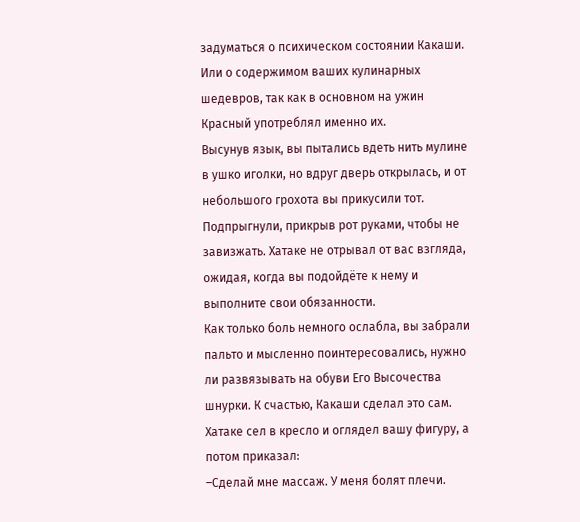задуматься о психическом состоянии Какаши. Или о содержимом ваших кулинарных шедевров, так как в основном на ужин Красный употреблял именно их.
Высунув язык, вы пытались вдеть нить мулине в ушко иголки, но вдруг дверь открылась, и от небольшого грохота вы прикусили тот. Подпрыгнули, прикрыв рот руками, чтобы не завизжать. Хатаке не отрывал от вас взгляда, ожидая, когда вы подойдёте к нему и выполните свои обязанности.
Как только боль немного ослабла, вы забрали пальто и мысленно поинтересовались, нужно ли развязывать на обуви Его Высочества шнурки. К счастью, Какаши сделал это сам. Хатаке сел в кресло и оглядел вашу фигуру, а потом приказал:
–Сделай мне массаж. У меня болят плечи.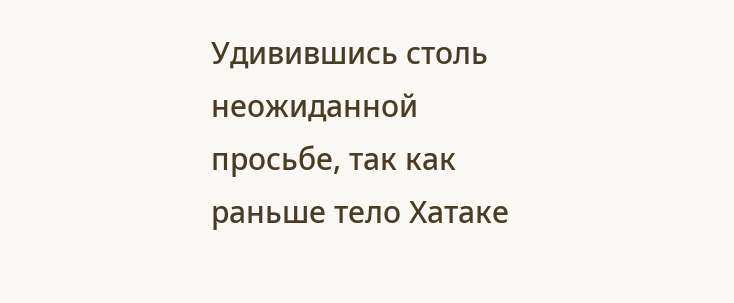Удивившись столь неожиданной просьбе, так как раньше тело Хатаке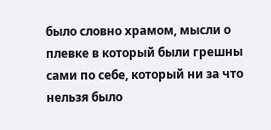было словно храмом, мысли о плевке в который были грешны сами по себе, который ни за что нельзя было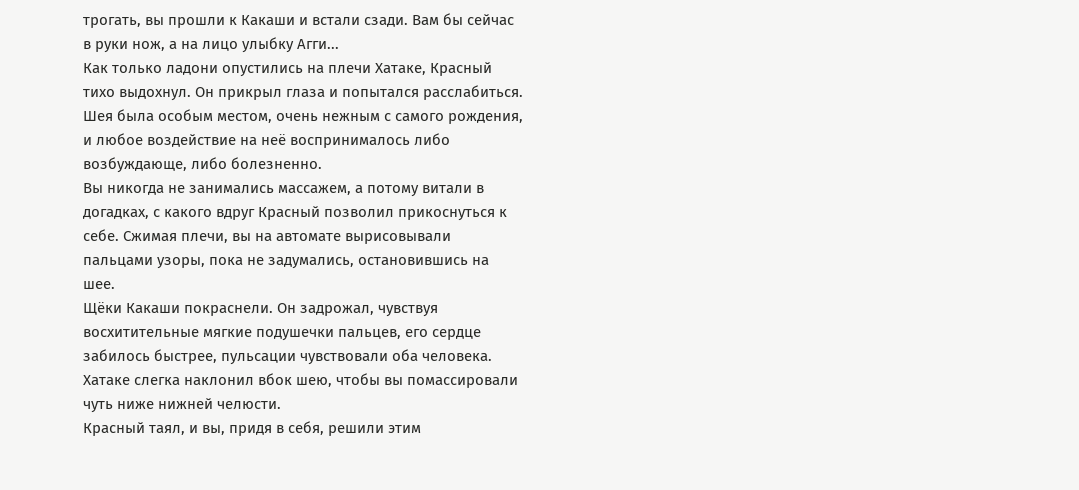трогать, вы прошли к Какаши и встали сзади. Вам бы сейчас в руки нож, а на лицо улыбку Агги...
Как только ладони опустились на плечи Хатаке, Красный тихо выдохнул. Он прикрыл глаза и попытался расслабиться. Шея была особым местом, очень нежным с самого рождения, и любое воздействие на неё воспринималось либо возбуждающе, либо болезненно.
Вы никогда не занимались массажем, а потому витали в догадках, с какого вдруг Красный позволил прикоснуться к себе. Сжимая плечи, вы на автомате вырисовывали пальцами узоры, пока не задумались, остановившись на шее.
Щёки Какаши покраснели. Он задрожал, чувствуя восхитительные мягкие подушечки пальцев, его сердце забилось быстрее, пульсации чувствовали оба человека. Хатаке слегка наклонил вбок шею, чтобы вы помассировали чуть ниже нижней челюсти.
Красный таял, и вы, придя в себя, решили этим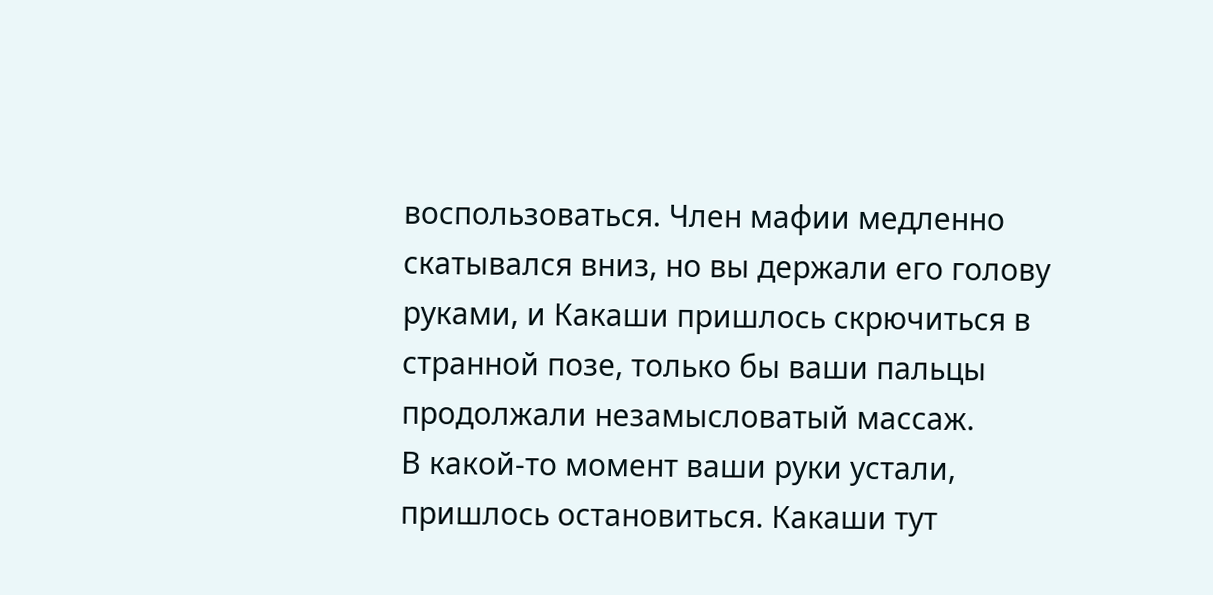воспользоваться. Член мафии медленно скатывался вниз, но вы держали его голову руками, и Какаши пришлось скрючиться в странной позе, только бы ваши пальцы продолжали незамысловатый массаж.
В какой-то момент ваши руки устали, пришлось остановиться. Какаши тут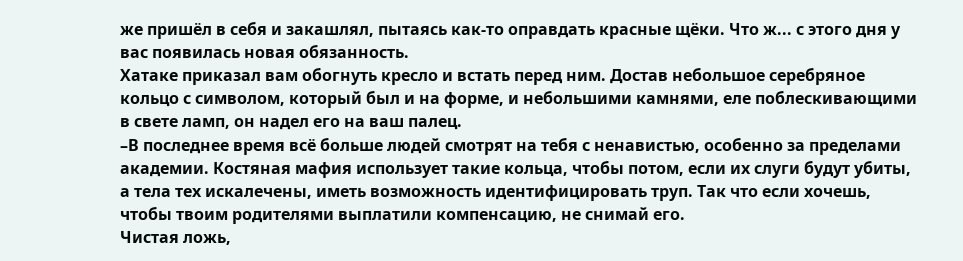же пришёл в себя и закашлял, пытаясь как-то оправдать красные щёки. Что ж... с этого дня у вас появилась новая обязанность.
Хатаке приказал вам обогнуть кресло и встать перед ним. Достав небольшое серебряное кольцо с символом, который был и на форме, и небольшими камнями, еле поблескивающими в свете ламп, он надел его на ваш палец.
–В последнее время всё больше людей смотрят на тебя с ненавистью, особенно за пределами академии. Костяная мафия использует такие кольца, чтобы потом, если их слуги будут убиты, а тела тех искалечены, иметь возможность идентифицировать труп. Так что если хочешь, чтобы твоим родителями выплатили компенсацию, не снимай его.
Чистая ложь,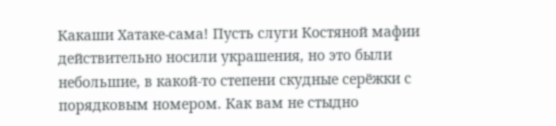Какаши Хатаке-сама! Пусть слуги Костяной мафии действительно носили украшения, но это были небольшие, в какой-то степени скудные серёжки с порядковым номером. Как вам не стыдно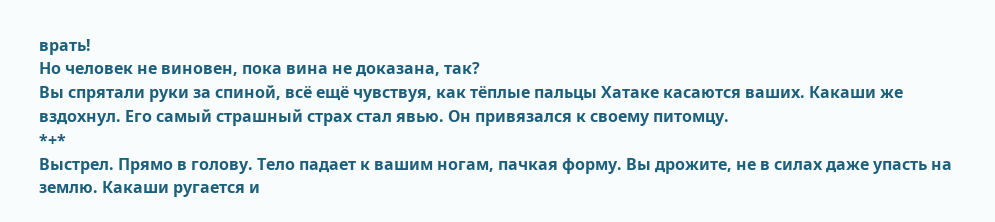врать!
Но человек не виновен, пока вина не доказана, так?
Вы спрятали руки за спиной, всё ещё чувствуя, как тёплые пальцы Хатаке касаются ваших. Какаши же вздохнул. Его самый страшный страх стал явью. Он привязался к своему питомцу.
*+*
Выстрел. Прямо в голову. Тело падает к вашим ногам, пачкая форму. Вы дрожите, не в силах даже упасть на землю. Какаши ругается и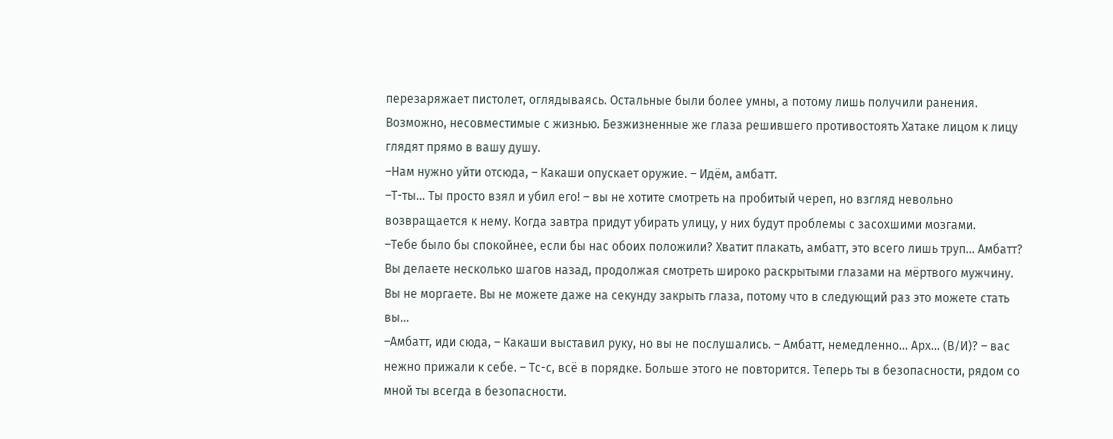перезаряжает пистолет, оглядываясь. Остальные были более умны, а потому лишь получили ранения. Возможно, несовместимые с жизнью. Безжизненные же глаза решившего противостоять Хатаке лицом к лицу глядят прямо в вашу душу.
–Нам нужно уйти отсюда, – Какаши опускает оружие. – Идём, амбатт.
–Т-ты... Ты просто взял и убил его! – вы не хотите смотреть на пробитый череп, но взгляд невольно возвращается к нему. Когда завтра придут убирать улицу, у них будут проблемы с засохшими мозгами.
–Тебе было бы спокойнее, если бы нас обоих положили? Хватит плакать, амбатт, это всего лишь труп... Амбатт?
Вы делаете несколько шагов назад, продолжая смотреть широко раскрытыми глазами на мёртвого мужчину. Вы не моргаете. Вы не можете даже на секунду закрыть глаза, потому что в следующий раз это можете стать вы...
–Амбатт, иди сюда, – Какаши выставил руку, но вы не послушались. – Амбатт, немедленно... Арх... (В/И)? – вас нежно прижали к себе. – Тс-с, всё в порядке. Больше этого не повторится. Теперь ты в безопасности, рядом со мной ты всегда в безопасности.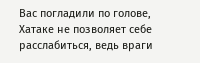Вас погладили по голове, Хатаке не позволяет себе расслабиться, ведь враги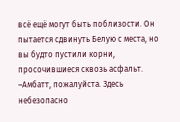всё ещё могут быть поблизости. Он пытается сдвинуть Белую с места, но вы будто пустили корни, просочившиеся сквозь асфальт.
–Амбатт, пожалуйста. Здесь небезопасно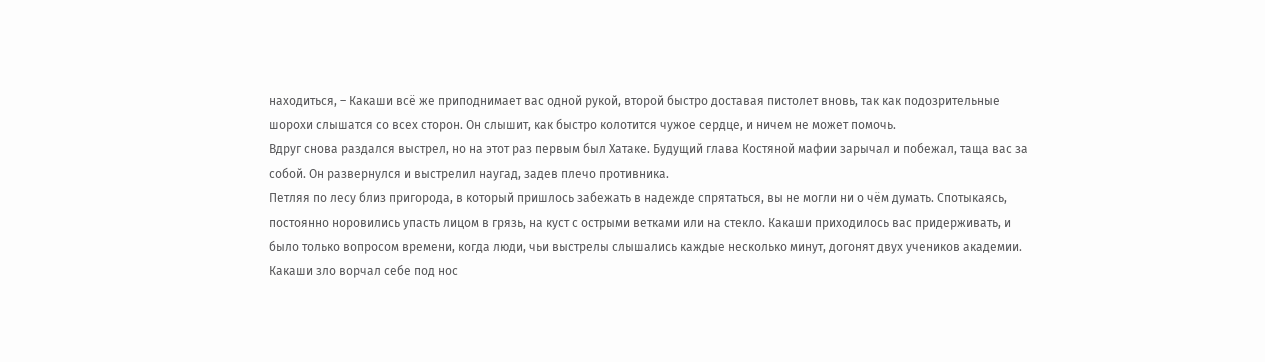находиться, – Какаши всё же приподнимает вас одной рукой, второй быстро доставая пистолет вновь, так как подозрительные шорохи слышатся со всех сторон. Он слышит, как быстро колотится чужое сердце, и ничем не может помочь.
Вдруг снова раздался выстрел, но на этот раз первым был Хатаке. Будущий глава Костяной мафии зарычал и побежал, таща вас за собой. Он развернулся и выстрелил наугад, задев плечо противника.
Петляя по лесу близ пригорода, в который пришлось забежать в надежде спрятаться, вы не могли ни о чём думать. Спотыкаясь, постоянно норовились упасть лицом в грязь, на куст с острыми ветками или на стекло. Какаши приходилось вас придерживать, и было только вопросом времени, когда люди, чьи выстрелы слышались каждые несколько минут, догонят двух учеников академии.
Какаши зло ворчал себе под нос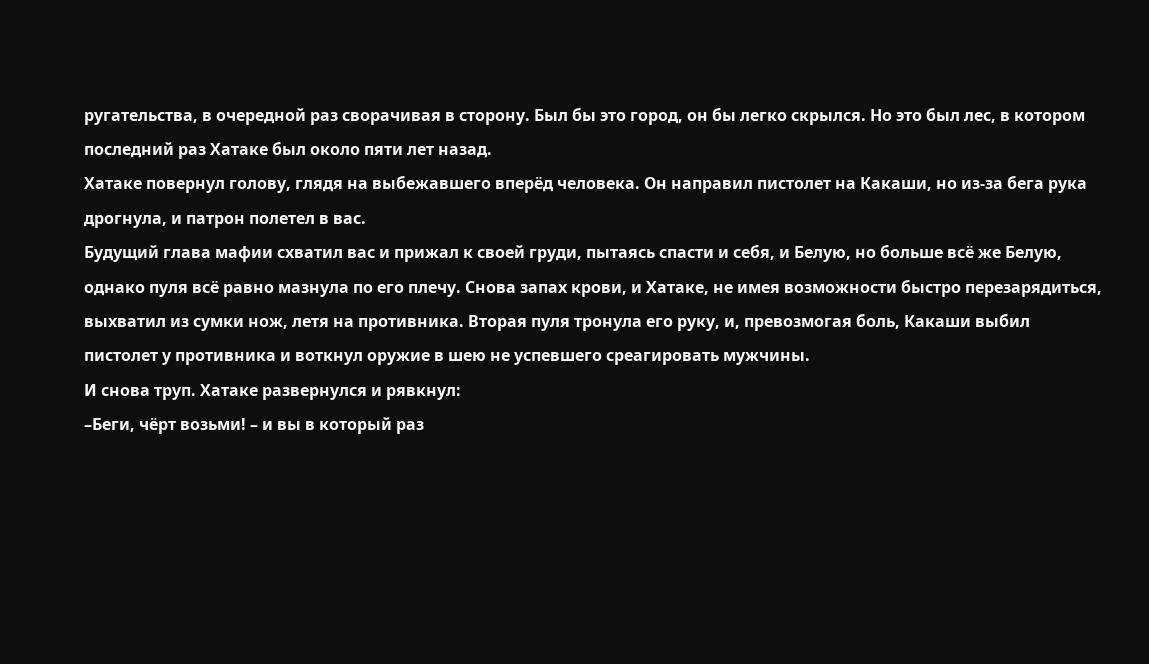ругательства, в очередной раз сворачивая в сторону. Был бы это город, он бы легко скрылся. Но это был лес, в котором последний раз Хатаке был около пяти лет назад.
Хатаке повернул голову, глядя на выбежавшего вперёд человека. Он направил пистолет на Какаши, но из-за бега рука дрогнула, и патрон полетел в вас.
Будущий глава мафии схватил вас и прижал к своей груди, пытаясь спасти и себя, и Белую, но больше всё же Белую, однако пуля всё равно мазнула по его плечу. Снова запах крови, и Хатаке, не имея возможности быстро перезарядиться, выхватил из сумки нож, летя на противника. Вторая пуля тронула его руку, и, превозмогая боль, Какаши выбил пистолет у противника и воткнул оружие в шею не успевшего среагировать мужчины.
И снова труп. Хатаке развернулся и рявкнул:
–Беги, чёрт возьми! – и вы в который раз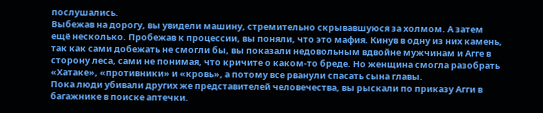послушались.
Выбежав на дорогу, вы увидели машину, стремительно скрывавшуюся за холмом. А затем ещё несколько. Пробежав к процессии, вы поняли, что это мафия. Кинув в одну из них камень, так как сами добежать не смогли бы, вы показали недовольным вдвойне мужчинам и Агге в сторону леса, сами не понимая, что кричите о каком-то бреде. Но женщина смогла разобрать «Хатаке», «противники» и «кровь», а потому все рванули спасать сына главы.
Пока люди убивали других же представителей человечества, вы рыскали по приказу Агги в багажнике в поиске аптечки.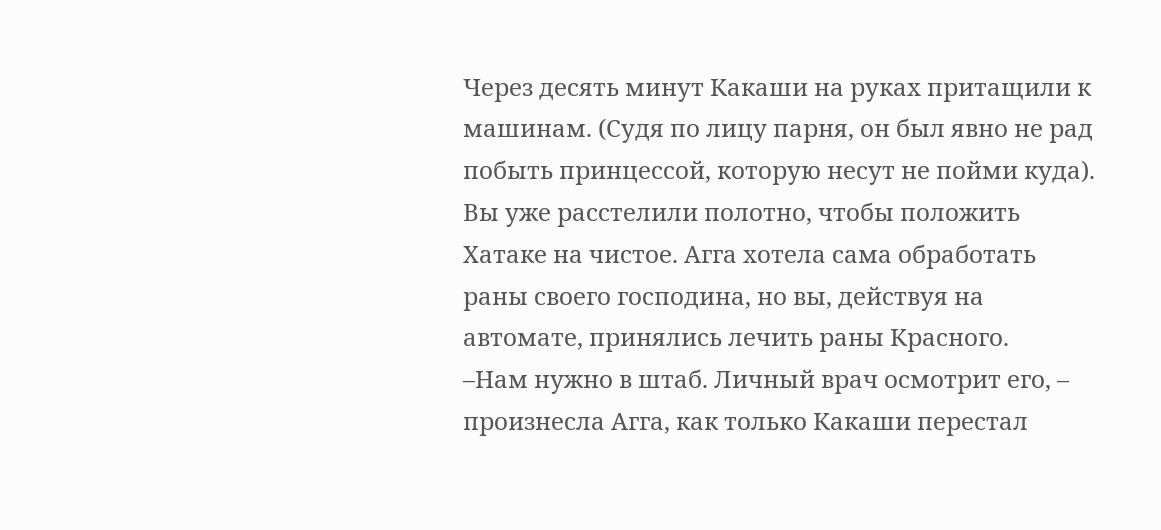Через десять минут Какаши на руках притащили к машинам. (Судя по лицу парня, он был явно не рад побыть принцессой, которую несут не пойми куда). Вы уже расстелили полотно, чтобы положить Хатаке на чистое. Агга хотела сама обработать раны своего господина, но вы, действуя на автомате, принялись лечить раны Красного.
–Нам нужно в штаб. Личный врач осмотрит его, – произнесла Агга, как только Какаши перестал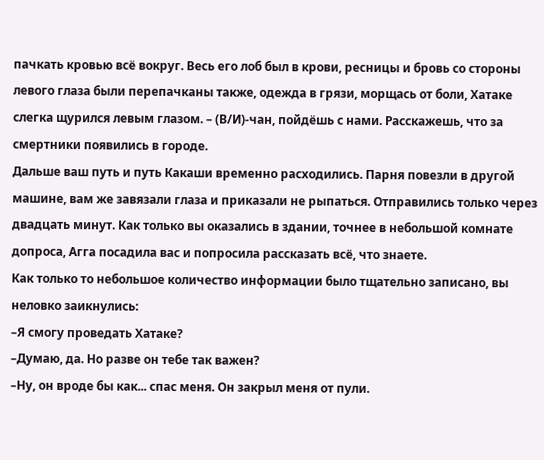пачкать кровью всё вокруг. Весь его лоб был в крови, ресницы и бровь со стороны левого глаза были перепачканы также, одежда в грязи, морщась от боли, Хатаке слегка щурился левым глазом. – (В/И)-чан, пойдёшь с нами. Расскажешь, что за смертники появились в городе.
Дальше ваш путь и путь Какаши временно расходились. Парня повезли в другой машине, вам же завязали глаза и приказали не рыпаться. Отправились только через двадцать минут. Как только вы оказались в здании, точнее в небольшой комнате допроса, Агга посадила вас и попросила рассказать всё, что знаете.
Как только то небольшое количество информации было тщательно записано, вы неловко заикнулись:
–Я смогу проведать Хатаке?
–Думаю, да. Но разве он тебе так важен?
–Ну, он вроде бы как... спас меня. Он закрыл меня от пули.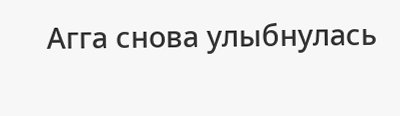Агга снова улыбнулась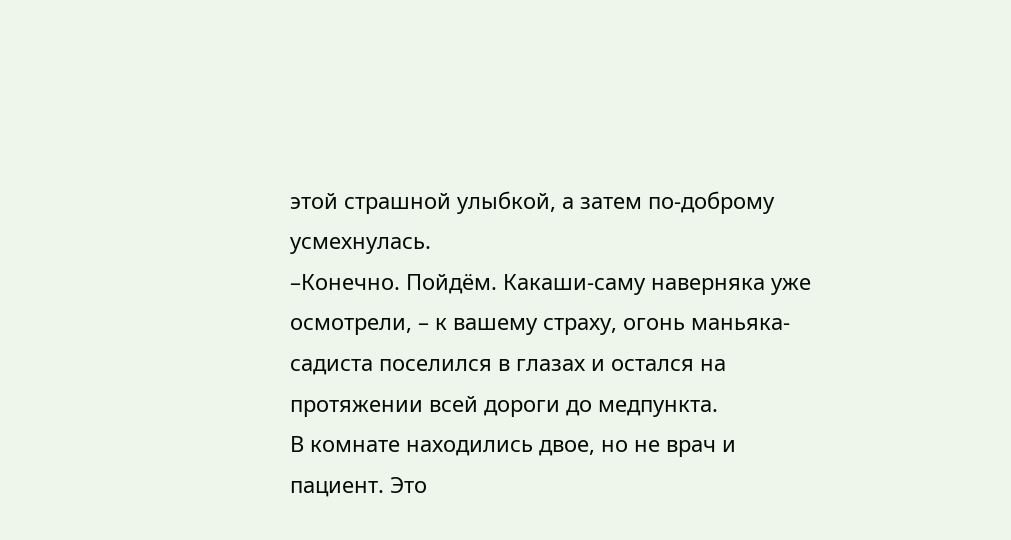этой страшной улыбкой, а затем по-доброму усмехнулась.
–Конечно. Пойдём. Какаши-саму наверняка уже осмотрели, – к вашему страху, огонь маньяка-садиста поселился в глазах и остался на протяжении всей дороги до медпункта.
В комнате находились двое, но не врач и пациент. Это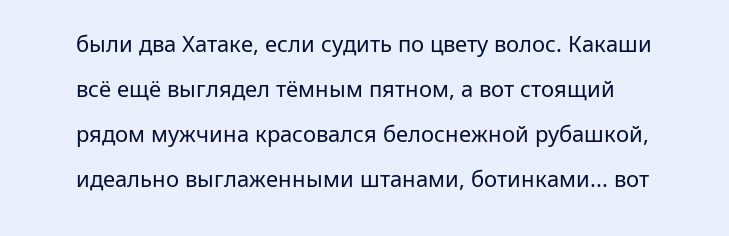были два Хатаке, если судить по цвету волос. Какаши всё ещё выглядел тёмным пятном, а вот стоящий рядом мужчина красовался белоснежной рубашкой, идеально выглаженными штанами, ботинками... вот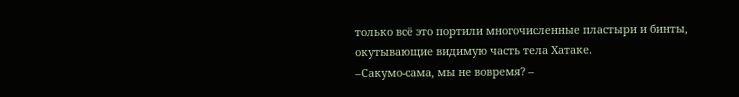только всё это портили многочисленные пластыри и бинты, окутывающие видимую часть тела Хатаке.
–Сакумо-сама, мы не вовремя? –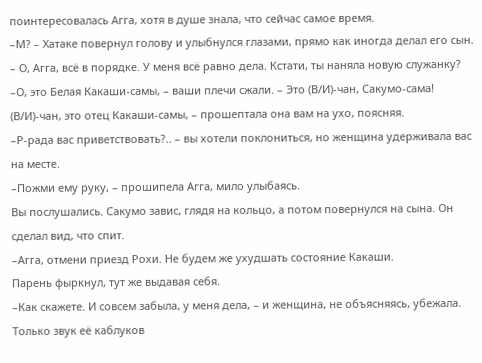поинтересовалась Агга, хотя в душе знала, что сейчас самое время.
–М? – Хатаке повернул голову и улыбнулся глазами, прямо как иногда делал его сын. – О, Агга, всё в порядке. У меня всё равно дела. Кстати, ты наняла новую служанку?
–О, это Белая Какаши-самы, – ваши плечи сжали. – Это (В/И)-чан, Сакумо-сама! (В/И)-чан, это отец Какаши-самы, – прошептала она вам на ухо, поясняя.
–Р-рада вас приветствовать?.. – вы хотели поклониться, но женщина удерживала вас на месте.
–Пожми ему руку, – прошипела Агга, мило улыбаясь.
Вы послушались. Сакумо завис, глядя на кольцо, а потом повернулся на сына. Он сделал вид, что спит.
–Агга, отмени приезд Рохи. Не будем же ухудшать состояние Какаши.
Парень фыркнул, тут же выдавая себя.
–Как скажете. И совсем забыла, у меня дела, – и женщина, не объясняясь, убежала. Только звук её каблуков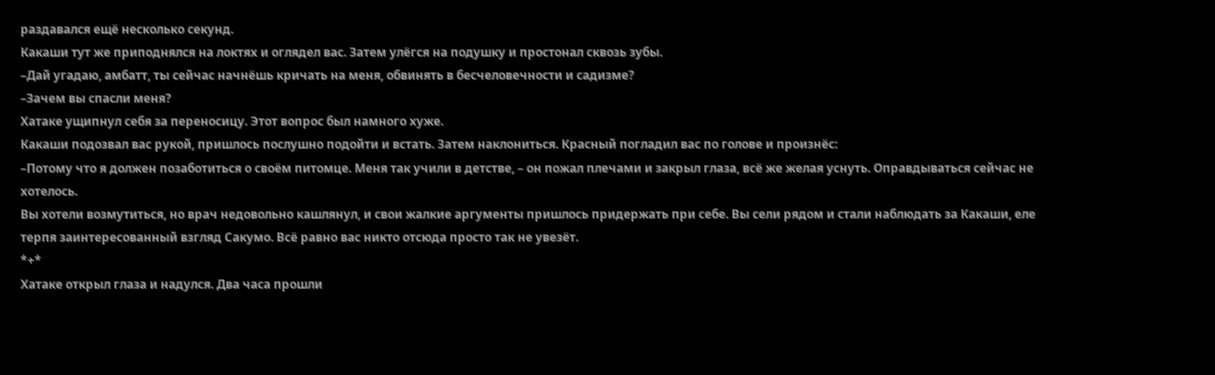раздавался ещё несколько секунд.
Какаши тут же приподнялся на локтях и оглядел вас. Затем улёгся на подушку и простонал сквозь зубы.
–Дай угадаю, амбатт, ты сейчас начнёшь кричать на меня, обвинять в бесчеловечности и садизме?
–Зачем вы спасли меня?
Хатаке ущипнул себя за переносицу. Этот вопрос был намного хуже.
Какаши подозвал вас рукой, пришлось послушно подойти и встать. Затем наклониться. Красный погладил вас по голове и произнёс:
–Потому что я должен позаботиться о своём питомце. Меня так учили в детстве, – он пожал плечами и закрыл глаза, всё же желая уснуть. Оправдываться сейчас не хотелось.
Вы хотели возмутиться, но врач недовольно кашлянул, и свои жалкие аргументы пришлось придержать при себе. Вы сели рядом и стали наблюдать за Какаши, еле терпя заинтересованный взгляд Сакумо. Всё равно вас никто отсюда просто так не увезёт.
*+*
Хатаке открыл глаза и надулся. Два часа прошли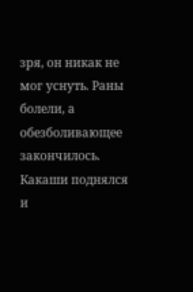зря, он никак не мог уснуть. Раны болели, а обезболивающее закончилось. Какаши поднялся и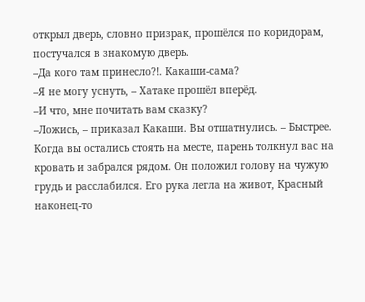открыл дверь, словно призрак, прошёлся по коридорам, постучался в знакомую дверь.
–Да кого там принесло?!. Какаши-сама?
–Я не могу уснуть, – Хатаке прошёл вперёд.
–И что, мне почитать вам сказку?
–Ложись, – приказал Какаши. Вы отшатнулись. – Быстрее.
Когда вы остались стоять на месте, парень толкнул вас на кровать и забрался рядом. Он положил голову на чужую грудь и расслабился. Его рука легла на живот, Красный наконец-то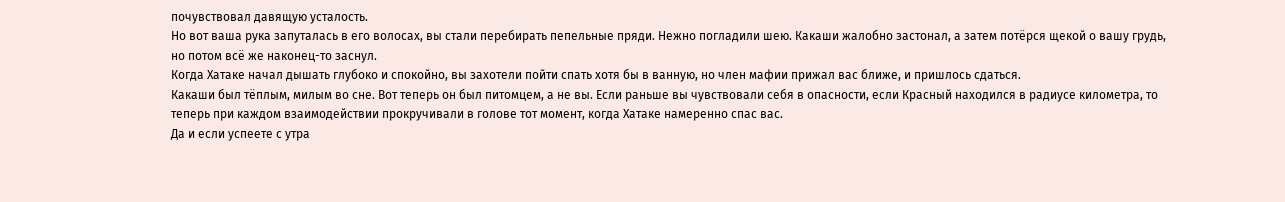почувствовал давящую усталость.
Но вот ваша рука запуталась в его волосах, вы стали перебирать пепельные пряди. Нежно погладили шею. Какаши жалобно застонал, а затем потёрся щекой о вашу грудь, но потом всё же наконец-то заснул.
Когда Хатаке начал дышать глубоко и спокойно, вы захотели пойти спать хотя бы в ванную, но член мафии прижал вас ближе, и пришлось сдаться.
Какаши был тёплым, милым во сне. Вот теперь он был питомцем, а не вы. Если раньше вы чувствовали себя в опасности, если Красный находился в радиусе километра, то теперь при каждом взаимодействии прокручивали в голове тот момент, когда Хатаке намеренно спас вас.
Да и если успеете с утра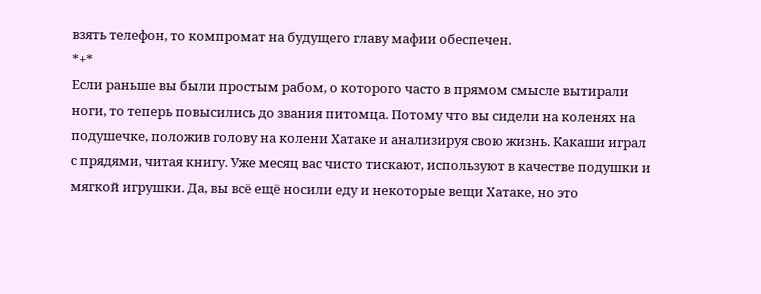взять телефон, то компромат на будущего главу мафии обеспечен.
*+*
Если раньше вы были простым рабом, о которого часто в прямом смысле вытирали ноги, то теперь повысились до звания питомца. Потому что вы сидели на коленях на подушечке, положив голову на колени Хатаке и анализируя свою жизнь. Какаши играл с прядями, читая книгу. Уже месяц вас чисто тискают, используют в качестве подушки и мягкой игрушки. Да, вы всё ещё носили еду и некоторые вещи Хатаке, но это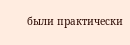были практически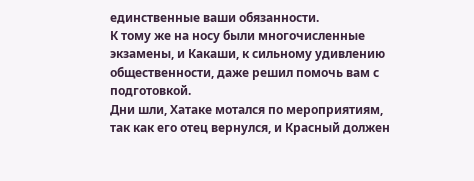единственные ваши обязанности.
К тому же на носу были многочисленные экзамены, и Какаши, к сильному удивлению общественности, даже решил помочь вам с подготовкой.
Дни шли, Хатаке мотался по мероприятиям, так как его отец вернулся, и Красный должен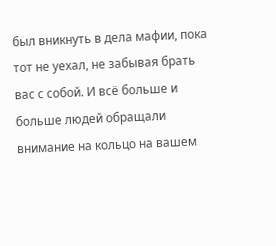был вникнуть в дела мафии, пока тот не уехал, не забывая брать вас с собой. И всё больше и больше людей обращали внимание на кольцо на вашем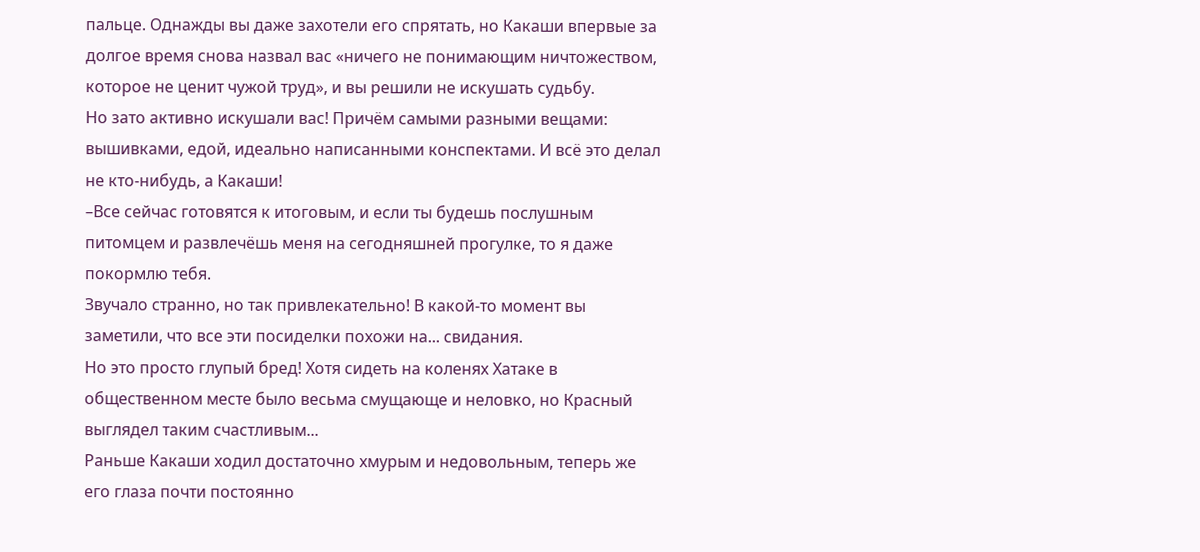пальце. Однажды вы даже захотели его спрятать, но Какаши впервые за долгое время снова назвал вас «ничего не понимающим ничтожеством, которое не ценит чужой труд», и вы решили не искушать судьбу.
Но зато активно искушали вас! Причём самыми разными вещами: вышивками, едой, идеально написанными конспектами. И всё это делал не кто-нибудь, а Какаши!
–Все сейчас готовятся к итоговым, и если ты будешь послушным питомцем и развлечёшь меня на сегодняшней прогулке, то я даже покормлю тебя.
Звучало странно, но так привлекательно! В какой-то момент вы заметили, что все эти посиделки похожи на... свидания.
Но это просто глупый бред! Хотя сидеть на коленях Хатаке в общественном месте было весьма смущающе и неловко, но Красный выглядел таким счастливым...
Раньше Какаши ходил достаточно хмурым и недовольным, теперь же его глаза почти постоянно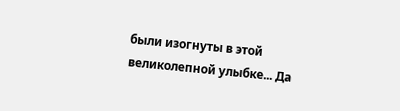были изогнуты в этой великолепной улыбке... Да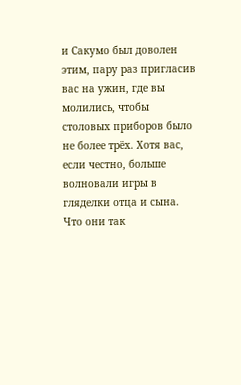и Сакумо был доволен этим, пару раз пригласив вас на ужин, где вы молились, чтобы столовых приборов было не более трёх. Хотя вас, если честно, больше волновали игры в гляделки отца и сына. Что они так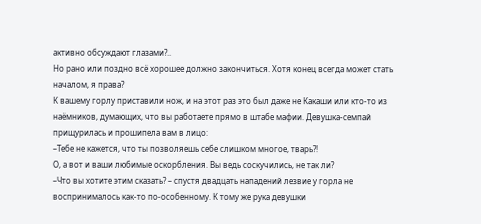активно обсуждают глазами?..
Но рано или поздно всё хорошее должно закончиться. Хотя конец всегда может стать началом, я права?
К вашему горлу приставили нож, и на этот раз это был даже не Какаши или кто-то из наёмников, думающих, что вы работаете прямо в штабе мафии. Девушка-семпай прищурилась и прошипела вам в лицо:
–Тебе не кажется, что ты позволяешь себе слишком многое, тварь?!
О, а вот и ваши любимые оскорбления. Вы ведь соскучились, не так ли?
–Что вы хотите этим сказать? – спустя двадцать нападений лезвие у горла не воспринималось как-то по-особенному. К тому же рука девушки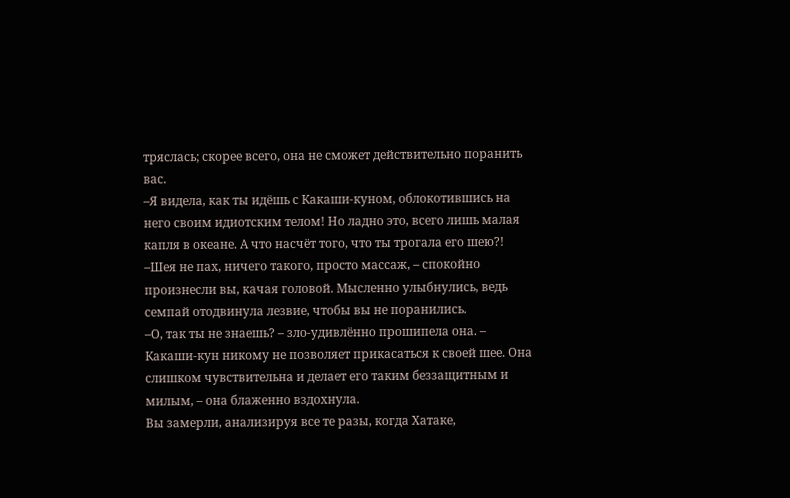тряслась; скорее всего, она не сможет действительно поранить вас.
–Я видела, как ты идёшь с Какаши-куном, облокотившись на него своим идиотским телом! Но ладно это, всего лишь малая капля в океане. А что насчёт того, что ты трогала его шею?!
–Шея не пах, ничего такого, просто массаж, – спокойно произнесли вы, качая головой. Мысленно улыбнулись, ведь семпай отодвинула лезвие, чтобы вы не поранились.
–О, так ты не знаешь? – зло-удивлённо прошипела она. – Какаши-кун никому не позволяет прикасаться к своей шее. Она слишком чувствительна и делает его таким беззащитным и милым, – она блаженно вздохнула.
Вы замерли, анализируя все те разы, когда Хатаке,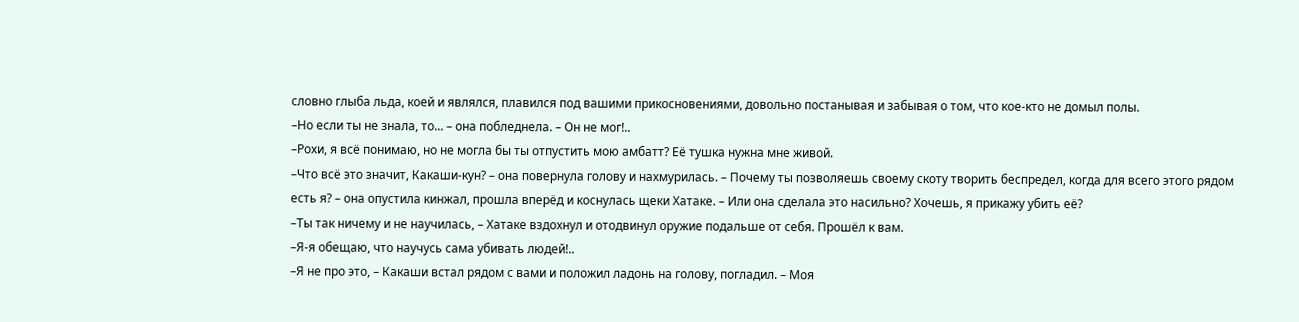словно глыба льда, коей и являлся, плавился под вашими прикосновениями, довольно постанывая и забывая о том, что кое-кто не домыл полы.
–Но если ты не знала, то... – она побледнела. – Он не мог!..
–Рохи, я всё понимаю, но не могла бы ты отпустить мою амбатт? Её тушка нужна мне живой.
–Что всё это значит, Какаши-кун? – она повернула голову и нахмурилась. – Почему ты позволяешь своему скоту творить беспредел, когда для всего этого рядом есть я? – она опустила кинжал, прошла вперёд и коснулась щеки Хатаке. – Или она сделала это насильно? Хочешь, я прикажу убить её?
–Ты так ничему и не научилась, – Хатаке вздохнул и отодвинул оружие подальше от себя. Прошёл к вам.
–Я-я обещаю, что научусь сама убивать людей!..
–Я не про это, – Какаши встал рядом с вами и положил ладонь на голову, погладил. – Моя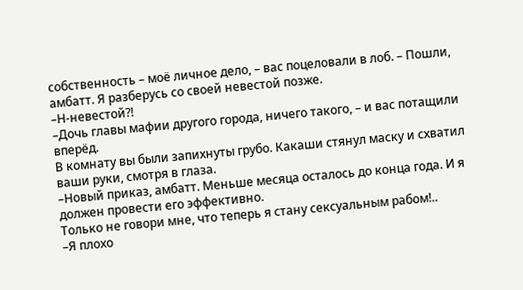собственность – моё личное дело, – вас поцеловали в лоб. – Пошли, амбатт. Я разберусь со своей невестой позже.
–Н-невестой?!
–Дочь главы мафии другого города, ничего такого, – и вас потащили вперёд.
В комнату вы были запихнуты грубо. Какаши стянул маску и схватил ваши руки, смотря в глаза.
–Новый приказ, амбатт. Меньше месяца осталось до конца года. И я должен провести его эффективно.
Только не говори мне, что теперь я стану сексуальным рабом!..
–Я плохо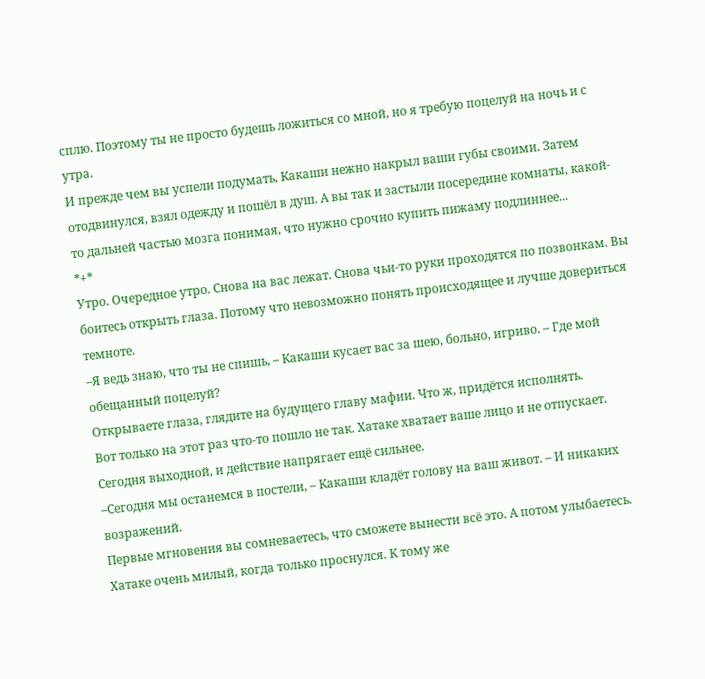сплю. Поэтому ты не просто будешь ложиться со мной, но я требую поцелуй на ночь и с утра.
И прежде чем вы успели подумать, Какаши нежно накрыл ваши губы своими. Затем отодвинулся, взял одежду и пошёл в душ. А вы так и застыли посередине комнаты, какой-то дальней частью мозга понимая, что нужно срочно купить пижаму подлиннее...
*+*
Утро. Очередное утро. Снова на вас лежат. Снова чьи-то руки проходятся по позвонкам. Вы боитесь открыть глаза. Потому что невозможно понять происходящее и лучше довериться темноте.
–Я ведь знаю, что ты не спишь, – Какаши кусает вас за шею, больно, игриво. – Где мой обещанный поцелуй?
Открываете глаза, глядите на будущего главу мафии. Что ж, придётся исполнять.
Вот только на этот раз что-то пошло не так. Хатаке хватает ваше лицо и не отпускает. Сегодня выходной, и действие напрягает ещё сильнее.
–Сегодня мы останемся в постели, – Какаши кладёт голову на ваш живот. – И никаких возражений.
Первые мгновения вы сомневаетесь, что сможете вынести всё это. А потом улыбаетесь. Хатаке очень милый, когда только проснулся. К тому же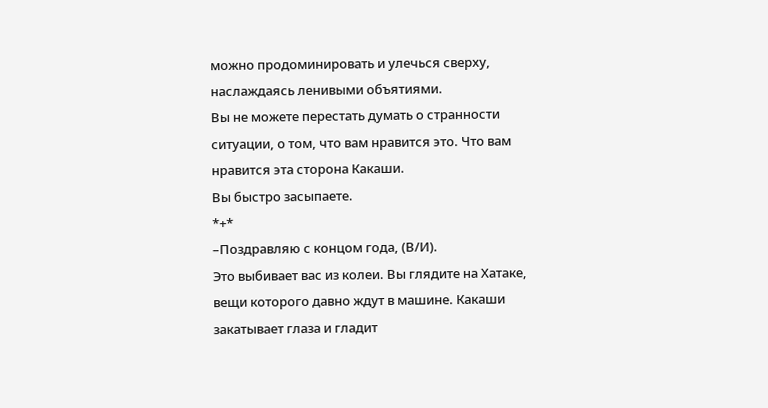можно продоминировать и улечься сверху, наслаждаясь ленивыми объятиями.
Вы не можете перестать думать о странности ситуации, о том, что вам нравится это. Что вам нравится эта сторона Какаши.
Вы быстро засыпаете.
*+*
–Поздравляю с концом года, (В/И).
Это выбивает вас из колеи. Вы глядите на Хатаке, вещи которого давно ждут в машине. Какаши закатывает глаза и гладит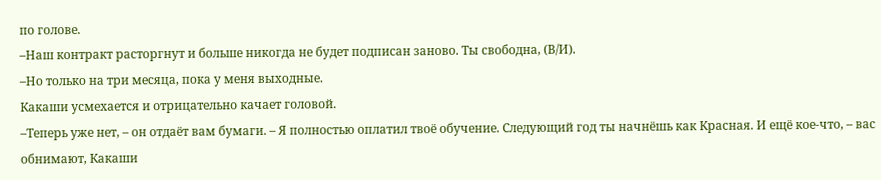по голове.
–Наш контракт расторгнут и больше никогда не будет подписан заново. Ты свободна, (В/И).
–Но только на три месяца, пока у меня выходные.
Какаши усмехается и отрицательно качает головой.
–Теперь уже нет, – он отдаёт вам бумаги. – Я полностью оплатил твоё обучение. Следующий год ты начнёшь как Красная. И ещё кое-что, – вас обнимают, Какаши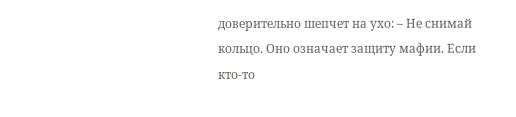доверительно шепчет на ухо: – Не снимай кольцо. Оно означает защиту мафии. Если кто-то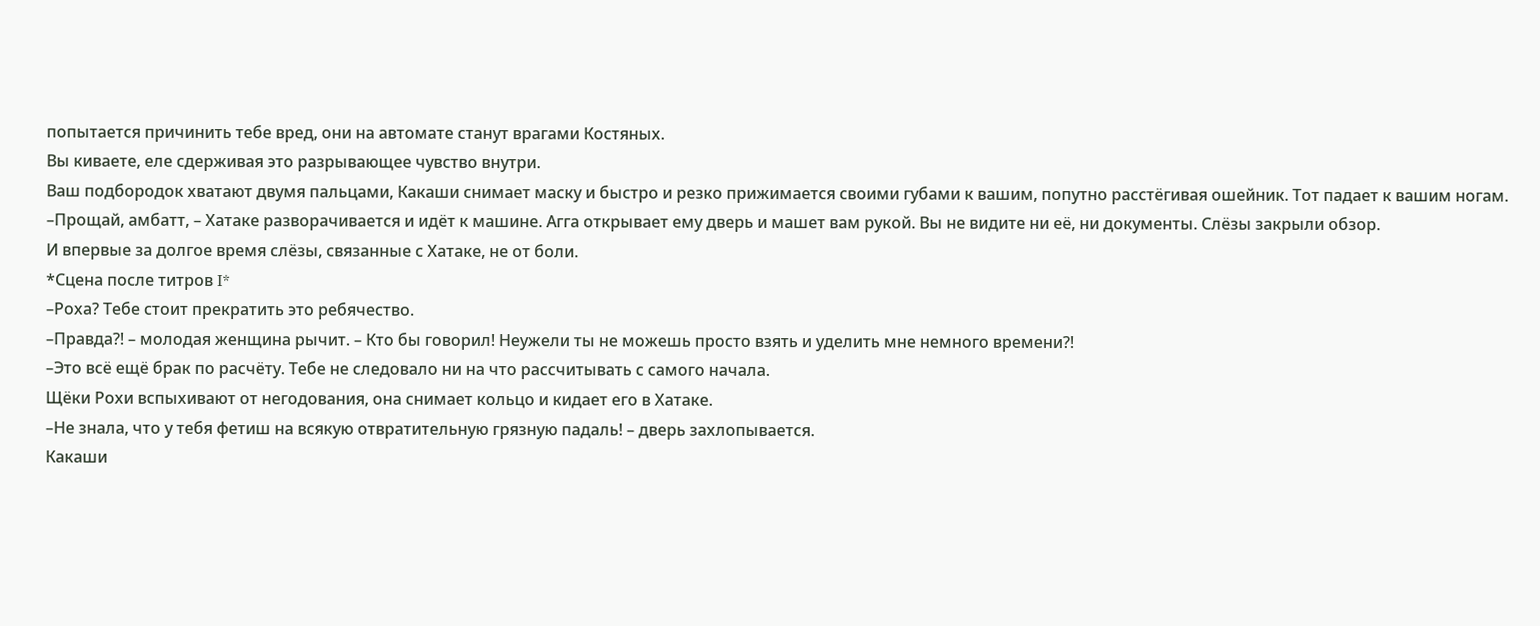попытается причинить тебе вред, они на автомате станут врагами Костяных.
Вы киваете, еле сдерживая это разрывающее чувство внутри.
Ваш подбородок хватают двумя пальцами, Какаши снимает маску и быстро и резко прижимается своими губами к вашим, попутно расстёгивая ошейник. Тот падает к вашим ногам.
–Прощай, амбатт, – Хатаке разворачивается и идёт к машине. Агга открывает ему дверь и машет вам рукой. Вы не видите ни её, ни документы. Слёзы закрыли обзор.
И впервые за долгое время слёзы, связанные с Хатаке, не от боли.
*Сцена после титров I*
–Роха? Тебе стоит прекратить это ребячество.
–Правда?! – молодая женщина рычит. – Кто бы говорил! Неужели ты не можешь просто взять и уделить мне немного времени?!
–Это всё ещё брак по расчёту. Тебе не следовало ни на что рассчитывать с самого начала.
Щёки Рохи вспыхивают от негодования, она снимает кольцо и кидает его в Хатаке.
–Не знала, что у тебя фетиш на всякую отвратительную грязную падаль! – дверь захлопывается.
Какаши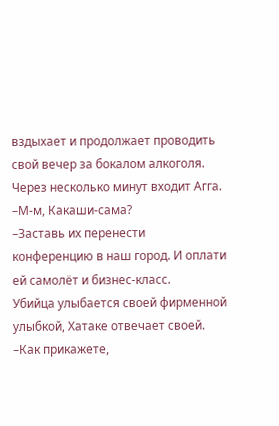вздыхает и продолжает проводить свой вечер за бокалом алкоголя.
Через несколько минут входит Агга.
–М-м, Какаши-сама?
–Заставь их перенести конференцию в наш город. И оплати ей самолёт и бизнес-класс.
Убийца улыбается своей фирменной улыбкой, Хатаке отвечает своей.
–Как прикажете,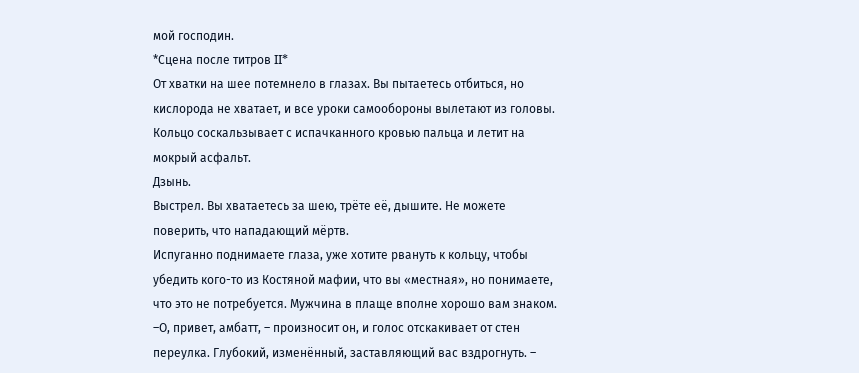мой господин.
*Сцена после титров II*
От хватки на шее потемнело в глазах. Вы пытаетесь отбиться, но кислорода не хватает, и все уроки самообороны вылетают из головы. Кольцо соскальзывает с испачканного кровью пальца и летит на мокрый асфальт.
Дзынь.
Выстрел. Вы хватаетесь за шею, трёте её, дышите. Не можете поверить, что нападающий мёртв.
Испуганно поднимаете глаза, уже хотите рвануть к кольцу, чтобы убедить кого-то из Костяной мафии, что вы «местная», но понимаете, что это не потребуется. Мужчина в плаще вполне хорошо вам знаком.
–О, привет, амбатт, – произносит он, и голос отскакивает от стен переулка. Глубокий, изменённый, заставляющий вас вздрогнуть. –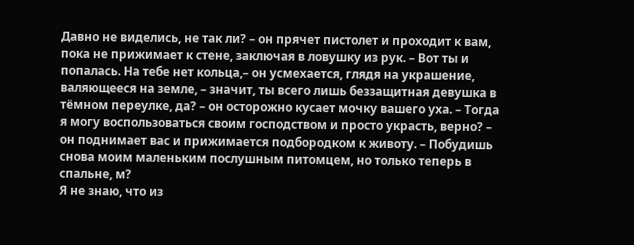Давно не виделись, не так ли? – он прячет пистолет и проходит к вам, пока не прижимает к стене, заключая в ловушку из рук. – Вот ты и попалась. На тебе нет кольца,– он усмехается, глядя на украшение, валяющееся на земле, – значит, ты всего лишь беззащитная девушка в тёмном переулке, да? – он осторожно кусает мочку вашего уха. – Тогда я могу воспользоваться своим господством и просто украсть, верно? – он поднимает вас и прижимается подбородком к животу. – Побудишь снова моим маленьким послушным питомцем, но только теперь в спальне, м?
Я не знаю, что из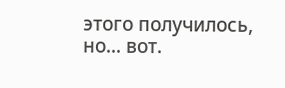этого получилось, но... вот.